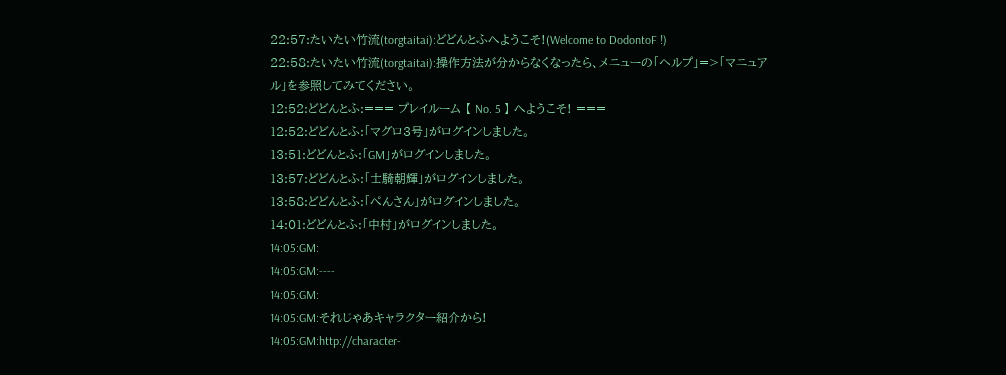22:57:たいたい竹流(torgtaitai):どどんとふへようこそ!(Welcome to DodontoF !)
22:58:たいたい竹流(torgtaitai):操作方法が分からなくなったら、メニューの「ヘルプ」=>「マニュアル」を参照してみてください。
12:52:どどんとふ:=== プレイルーム 【 No. 5 】 へようこそ! ===
12:52:どどんとふ:「マグロ3号」がログインしました。
13:51:どどんとふ:「GM」がログインしました。
13:57:どどんとふ:「士騎朝輝」がログインしました。
13:58:どどんとふ:「ぺんさん」がログインしました。
14:01:どどんとふ:「中村」がログインしました。
14:05:GM:
14:05:GM:----
14:05:GM:
14:05:GM:それじゃあキャラクター紹介から!
14:05:GM:http://character-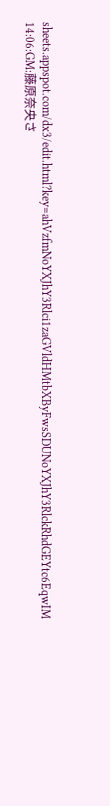sheets.appspot.com/dx3/edit.html?key=ahVzfmNoYXJhY3Rlci1zaGVldHMtbXByFwsSDUNoYXJhY3RlckRhdGEYtc6EqwIM
14:06:GM:藤原奈央さ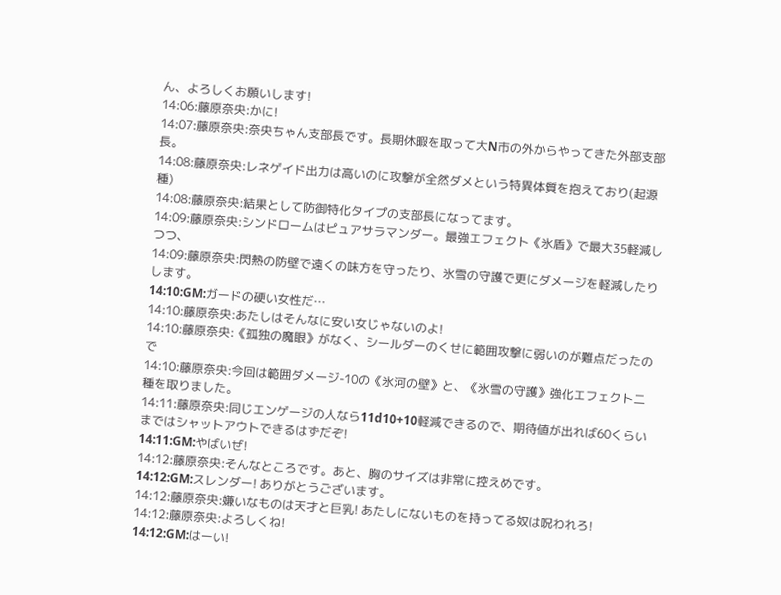ん、よろしくお願いします!
14:06:藤原奈央:かに!
14:07:藤原奈央:奈央ちゃん支部長です。長期休暇を取って大N市の外からやってきた外部支部長。
14:08:藤原奈央:レネゲイド出力は高いのに攻撃が全然ダメという特異体質を抱えており(起源種)
14:08:藤原奈央:結果として防御特化タイプの支部長になってます。
14:09:藤原奈央:シンドロームはピュアサラマンダー。最強エフェクト《氷盾》で最大35軽減しつつ、
14:09:藤原奈央:閃熱の防壁で遠くの味方を守ったり、氷雪の守護で更にダメージを軽減したりします。
14:10:GM:ガードの硬い女性だ…
14:10:藤原奈央:あたしはそんなに安い女じゃないのよ!
14:10:藤原奈央:《孤独の魔眼》がなく、シールダーのくせに範囲攻撃に弱いのが難点だったので
14:10:藤原奈央:今回は範囲ダメージ-10の《氷河の壁》と、《氷雪の守護》強化エフェクト二種を取りました。
14:11:藤原奈央:同じエンゲージの人なら11d10+10軽減できるので、期待値が出れば60くらいまではシャットアウトできるはずだぞ!
14:11:GM:やばいぜ!
14:12:藤原奈央:そんなところです。あと、胸のサイズは非常に控えめです。
14:12:GM:スレンダー! ありがとうございます。
14:12:藤原奈央:嫌いなものは天才と巨乳! あたしにないものを持ってる奴は呪われろ!
14:12:藤原奈央:よろしくね!
14:12:GM:はーい!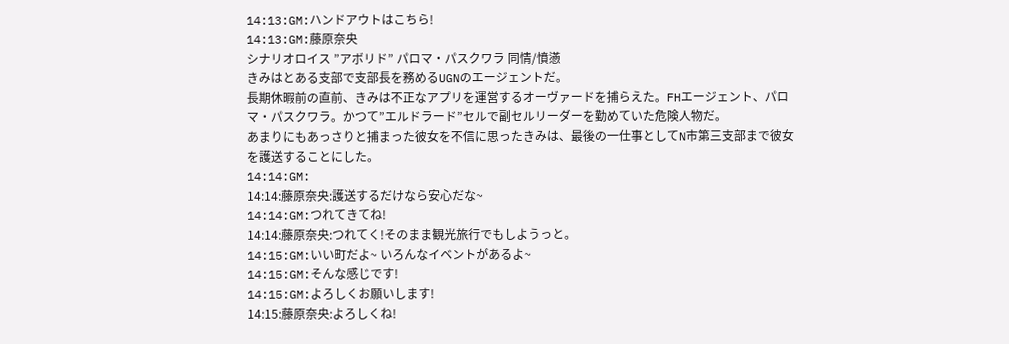14:13:GM:ハンドアウトはこちら!
14:13:GM:藤原奈央
シナリオロイス ”アボリド” パロマ・パスクワラ 同情/憤懣
きみはとある支部で支部長を務めるUGNのエージェントだ。
長期休暇前の直前、きみは不正なアプリを運営するオーヴァードを捕らえた。FHエージェント、パロマ・パスクワラ。かつて”エルドラード”セルで副セルリーダーを勤めていた危険人物だ。
あまりにもあっさりと捕まった彼女を不信に思ったきみは、最後の一仕事としてN市第三支部まで彼女を護送することにした。
14:14:GM:
14:14:藤原奈央:護送するだけなら安心だな~
14:14:GM:つれてきてね!
14:14:藤原奈央:つれてく!そのまま観光旅行でもしようっと。
14:15:GM:いい町だよ~ いろんなイベントがあるよ~
14:15:GM:そんな感じです!
14:15:GM:よろしくお願いします!
14:15:藤原奈央:よろしくね!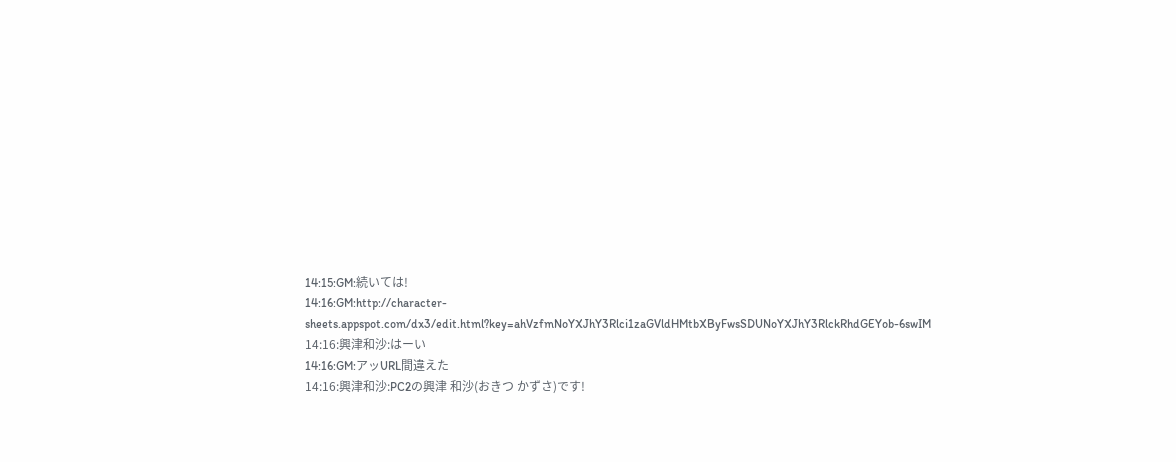14:15:GM:続いては!
14:16:GM:http://character-sheets.appspot.com/dx3/edit.html?key=ahVzfmNoYXJhY3Rlci1zaGVldHMtbXByFwsSDUNoYXJhY3RlckRhdGEYob-6swIM
14:16:興津和沙:はーい
14:16:GM:アッURL間違えた
14:16:興津和沙:PC2の興津 和沙(おきつ かずさ)です!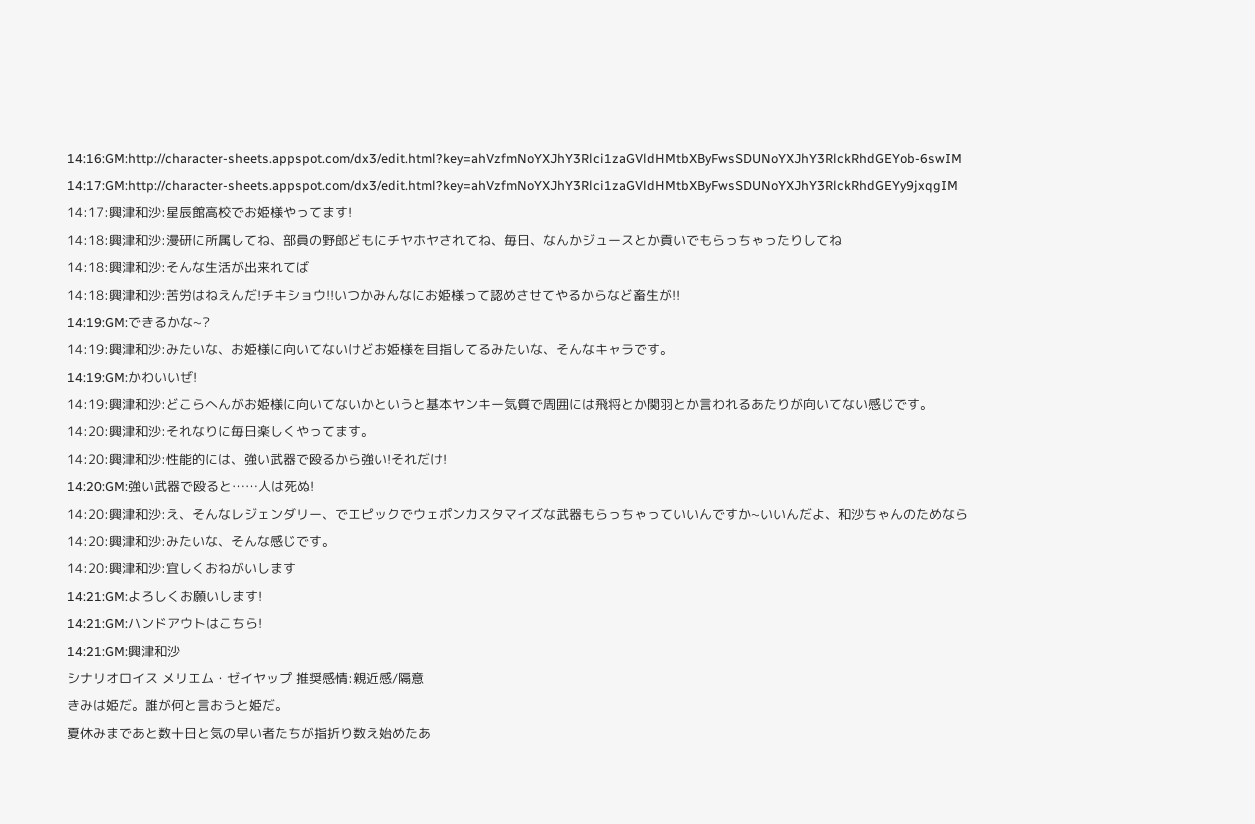14:16:GM:http://character-sheets.appspot.com/dx3/edit.html?key=ahVzfmNoYXJhY3Rlci1zaGVldHMtbXByFwsSDUNoYXJhY3RlckRhdGEYob-6swIM
14:17:GM:http://character-sheets.appspot.com/dx3/edit.html?key=ahVzfmNoYXJhY3Rlci1zaGVldHMtbXByFwsSDUNoYXJhY3RlckRhdGEYy9jxqgIM
14:17:興津和沙:星辰館高校でお姫様やってます!
14:18:興津和沙:漫研に所属してね、部員の野郎どもにチヤホヤされてね、毎日、なんかジュースとか貢いでもらっちゃったりしてね
14:18:興津和沙:そんな生活が出来れてば
14:18:興津和沙:苦労はねえんだ!チキショウ!!いつかみんなにお姫様って認めさせてやるからなど畜生が!!
14:19:GM:できるかな~?
14:19:興津和沙:みたいな、お姫様に向いてないけどお姫様を目指してるみたいな、そんなキャラです。
14:19:GM:かわいいぜ!
14:19:興津和沙:どこらへんがお姫様に向いてないかというと基本ヤンキー気質で周囲には飛将とか関羽とか言われるあたりが向いてない感じです。
14:20:興津和沙:それなりに毎日楽しくやってます。
14:20:興津和沙:性能的には、強い武器で殴るから強い!それだけ!
14:20:GM:強い武器で殴ると……人は死ぬ!
14:20:興津和沙:え、そんなレジェンダリー、でエピックでウェポンカスタマイズな武器もらっちゃっていいんですか~いいんだよ、和沙ちゃんのためなら
14:20:興津和沙:みたいな、そんな感じです。
14:20:興津和沙:宜しくおねがいします
14:21:GM:よろしくお願いします!
14:21:GM:ハンドアウトはこちら!
14:21:GM:興津和沙
シナリオロイス メリエム・ゼイヤップ 推奨感情:親近感/隔意
きみは姫だ。誰が何と言おうと姫だ。
夏休みまであと数十日と気の早い者たちが指折り数え始めたあ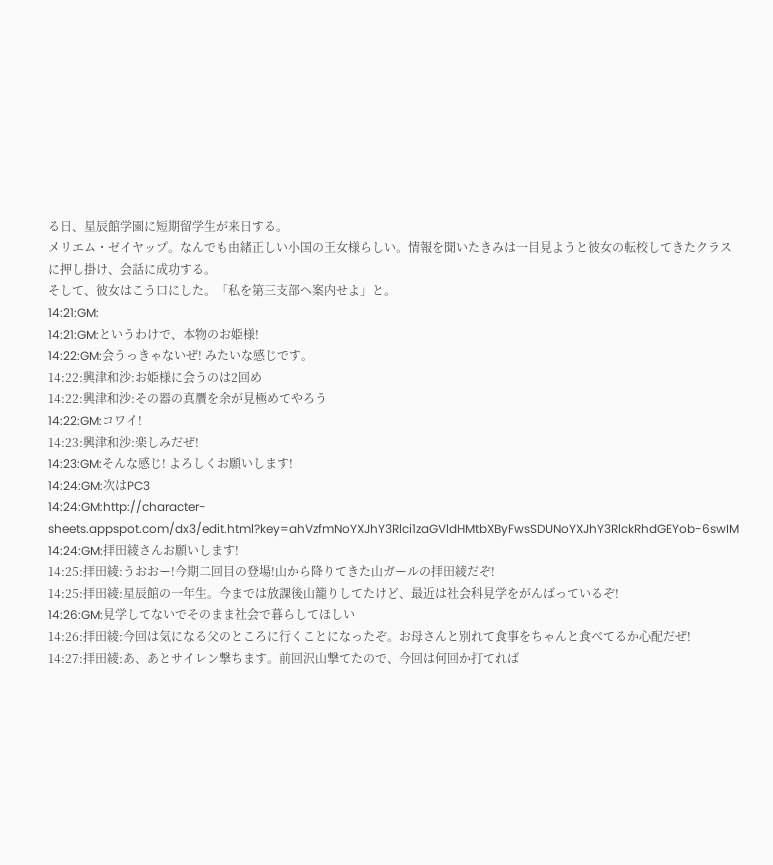る日、星辰館学園に短期留学生が来日する。
メリエム・ゼイヤップ。なんでも由緒正しい小国の王女様らしい。情報を聞いたきみは一目見ようと彼女の転校してきたクラスに押し掛け、会話に成功する。
そして、彼女はこう口にした。「私を第三支部へ案内せよ」と。
14:21:GM:
14:21:GM:というわけで、本物のお姫様!
14:22:GM:会うっきゃないぜ! みたいな感じです。
14:22:興津和沙:お姫様に会うのは2回め
14:22:興津和沙:その器の真贋を余が見極めてやろう
14:22:GM:コワイ!
14:23:興津和沙:楽しみだぜ!
14:23:GM:そんな感じ! よろしくお願いします!
14:24:GM:次はPC3
14:24:GM:http://character-sheets.appspot.com/dx3/edit.html?key=ahVzfmNoYXJhY3Rlci1zaGVldHMtbXByFwsSDUNoYXJhY3RlckRhdGEYob-6swIM
14:24:GM:拝田綾さんお願いします!
14:25:拝田綾:うおおー!今期二回目の登場!山から降りてきた山ガールの拝田綾だぞ!
14:25:拝田綾:星辰館の一年生。今までは放課後山籠りしてたけど、最近は社会科見学をがんばっているぞ!
14:26:GM:見学してないでそのまま社会で暮らしてほしい
14:26:拝田綾:今回は気になる父のところに行くことになったぞ。お母さんと別れて食事をちゃんと食べてるか心配だぜ!
14:27:拝田綾:あ、あとサイレン撃ちます。前回沢山撃てたので、今回は何回か打てれば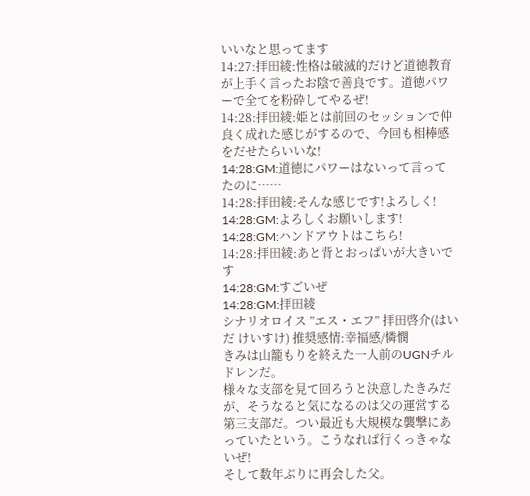いいなと思ってます
14:27:拝田綾:性格は破滅的だけど道徳教育が上手く言ったお陰で善良です。道徳パワーで全てを粉砕してやるぜ!
14:28:拝田綾:姫とは前回のセッションで仲良く成れた感じがするので、今回も相棒感をだせたらいいな!
14:28:GM:道徳にパワーはないって言ってたのに……
14:28:拝田綾:そんな感じです!よろしく!
14:28:GM:よろしくお願いします!
14:28:GM:ハンドアウトはこちら!
14:28:拝田綾:あと背とおっぱいが大きいです
14:28:GM:すごいぜ
14:28:GM:拝田綾
シナリオロイス ”エス・エフ” 拝田啓介(はいだ けいすけ) 推奨感情:幸福感/憐憫
きみは山籠もりを終えた一人前のUGNチルドレンだ。
様々な支部を見て回ろうと決意したきみだが、そうなると気になるのは父の運営する第三支部だ。つい最近も大規模な襲撃にあっていたという。こうなれば行くっきゃないぜ!
そして数年ぶりに再会した父。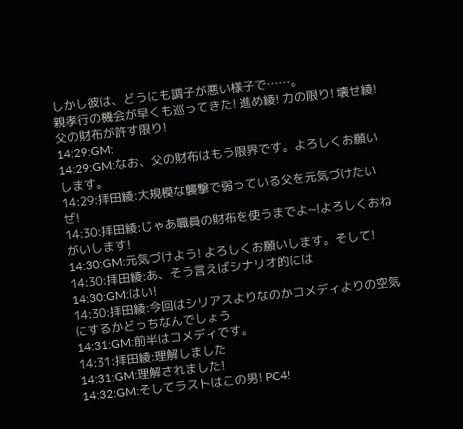しかし彼は、どうにも調子が悪い様子で……。
親孝行の機会が早くも巡ってきた! 進め綾! 力の限り! 壊せ綾! 父の財布が許す限り!
14:29:GM:
14:29:GM:なお、父の財布はもう限界です。よろしくお願いします。
14:29:拝田綾:大規模な襲撃で弱っている父を元気づけたいぜ!
14:30:拝田綾:じゃあ職員の財布を使うまでよ~!よろしくおねがいします!
14:30:GM:元気づけよう! よろしくお願いします。そして!
14:30:拝田綾:あ、そう言えばシナリオ的には
14:30:GM:はい!
14:30:拝田綾:今回はシリアスよりなのかコメディよりの空気にするかどっちなんでしょう
14:31:GM:前半はコメディです。
14:31:拝田綾:理解しました
14:31:GM:理解されました!
14:32:GM:そしてラストはこの男! PC4!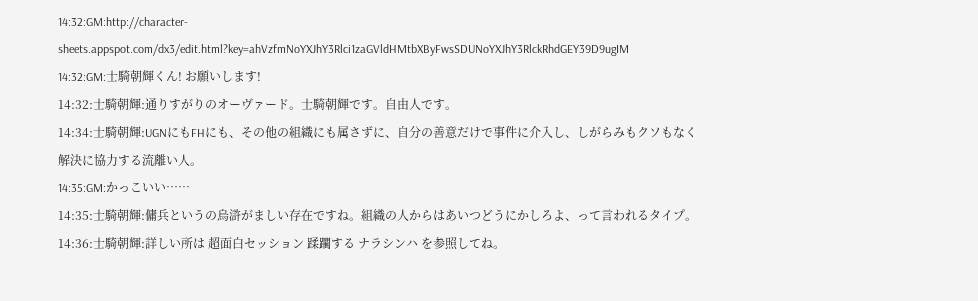14:32:GM:http://character-sheets.appspot.com/dx3/edit.html?key=ahVzfmNoYXJhY3Rlci1zaGVldHMtbXByFwsSDUNoYXJhY3RlckRhdGEY39D9ugIM
14:32:GM:士騎朝輝くん! お願いします!
14:32:士騎朝輝:通りすがりのオーヴァード。士騎朝輝です。自由人です。
14:34:士騎朝輝:UGNにもFHにも、その他の組織にも属さずに、自分の善意だけで事件に介入し、しがらみもクソもなく解決に協力する流離い人。
14:35:GM:かっこいい……
14:35:士騎朝輝:傭兵というの烏滸がましい存在ですね。組織の人からはあいつどうにかしろよ、って言われるタイプ。
14:36:士騎朝輝:詳しい所は 超面白セッション 蹂躙する ナラシンハ を参照してね。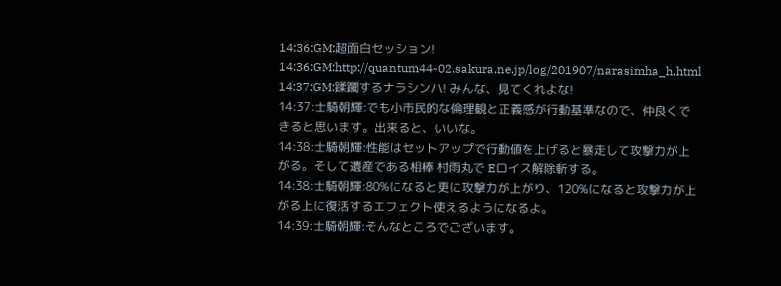14:36:GM:超面白セッション!
14:36:GM:http://quantum44-02.sakura.ne.jp/log/201907/narasimha_h.html
14:37:GM:蹂躙するナラシンハ! みんな、見てくれよな!
14:37:士騎朝輝:でも小市民的な倫理観と正義感が行動基準なので、仲良くできると思います。出来ると、いいな。
14:38:士騎朝輝:性能はセットアップで行動値を上げると暴走して攻撃力が上がる。そして遺産である相棒 村雨丸で Eロイス解除斬する。
14:38:士騎朝輝:80%になると更に攻撃力が上がり、120%になると攻撃力が上がる上に復活するエフェクト使えるようになるよ。
14:39:士騎朝輝:そんなところでございます。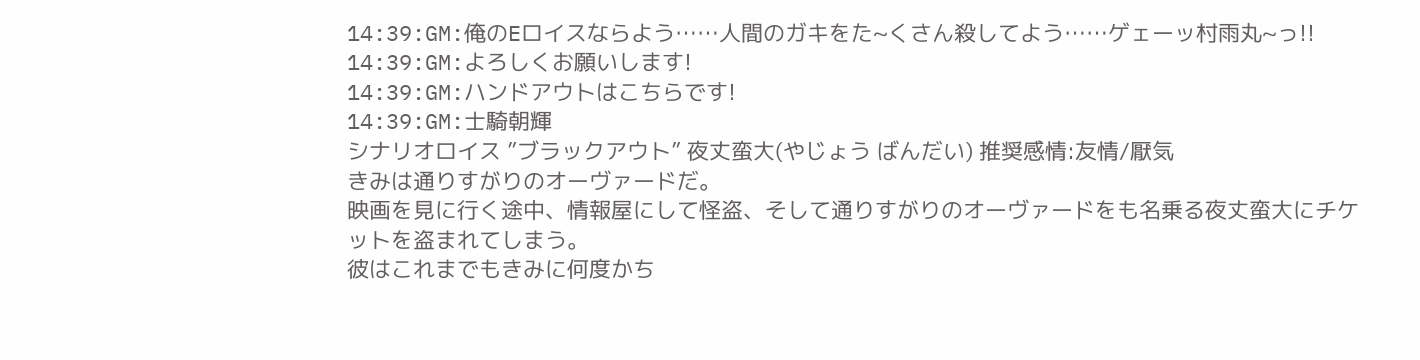14:39:GM:俺のEロイスならよう……人間のガキをた~くさん殺してよう……ゲェーッ村雨丸~っ!!
14:39:GM:よろしくお願いします!
14:39:GM:ハンドアウトはこちらです!
14:39:GM:士騎朝輝
シナリオロイス ”ブラックアウト” 夜丈蛮大(やじょう ばんだい) 推奨感情:友情/厭気
きみは通りすがりのオーヴァードだ。
映画を見に行く途中、情報屋にして怪盗、そして通りすがりのオーヴァードをも名乗る夜丈蛮大にチケットを盗まれてしまう。
彼はこれまでもきみに何度かち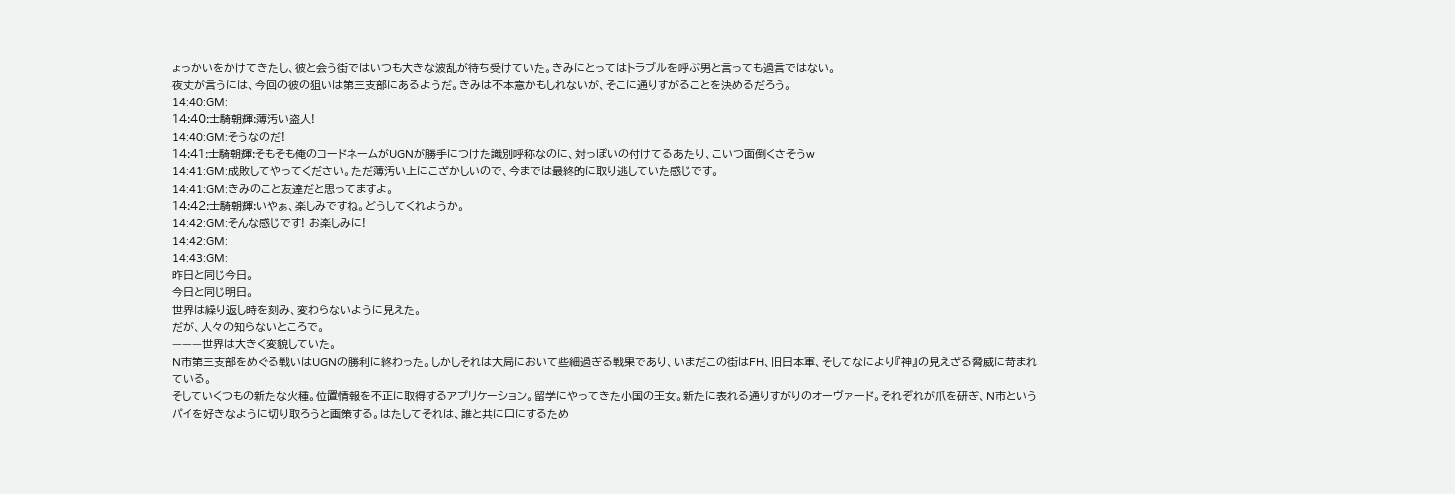ょっかいをかけてきたし、彼と会う街ではいつも大きな波乱が待ち受けていた。きみにとってはトラブルを呼ぶ男と言っても過言ではない。
夜丈が言うには、今回の彼の狙いは第三支部にあるようだ。きみは不本意かもしれないが、そこに通りすがることを決めるだろう。
14:40:GM:
14:40:士騎朝輝:薄汚い盗人!
14:40:GM:そうなのだ!
14:41:士騎朝輝:そもそも俺のコードネームがUGNが勝手につけた識別呼称なのに、対っぽいの付けてるあたり、こいつ面倒くさそうw
14:41:GM:成敗してやってください。ただ薄汚い上にこざかしいので、今までは最終的に取り逃していた感じです。
14:41:GM:きみのこと友達だと思ってますよ。
14:42:士騎朝輝:いやぁ、楽しみですね。どうしてくれようか。
14:42:GM:そんな感じです! お楽しみに!
14:42:GM:
14:43:GM:
昨日と同じ今日。
今日と同じ明日。
世界は繰り返し時を刻み、変わらないように見えた。
だが、人々の知らないところで。
———世界は大きく変貌していた。
N市第三支部をめぐる戦いはUGNの勝利に終わった。しかしそれは大局において些細過ぎる戦果であり、いまだこの街はFH、旧日本軍、そしてなにより『神』の見えざる脅威に苛まれている。
そしていくつもの新たな火種。位置情報を不正に取得するアプリケーション。留学にやってきた小国の王女。新たに表れる通りすがりのオーヴァード。それぞれが爪を研ぎ、N市というパイを好きなように切り取ろうと画策する。はたしてそれは、誰と共に口にするため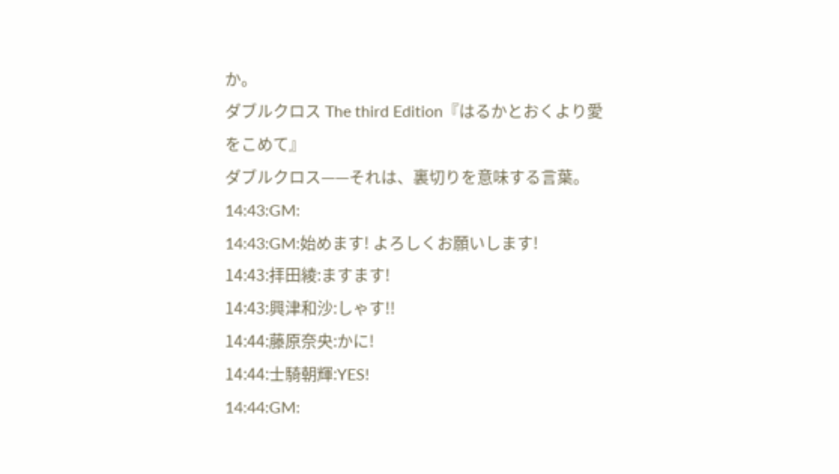か。
ダブルクロス The third Edition『はるかとおくより愛をこめて』
ダブルクロス——それは、裏切りを意味する言葉。
14:43:GM:
14:43:GM:始めます! よろしくお願いします!
14:43:拝田綾:ますます!
14:43:興津和沙:しゃす!!
14:44:藤原奈央:かに!
14:44:士騎朝輝:YES!
14:44:GM: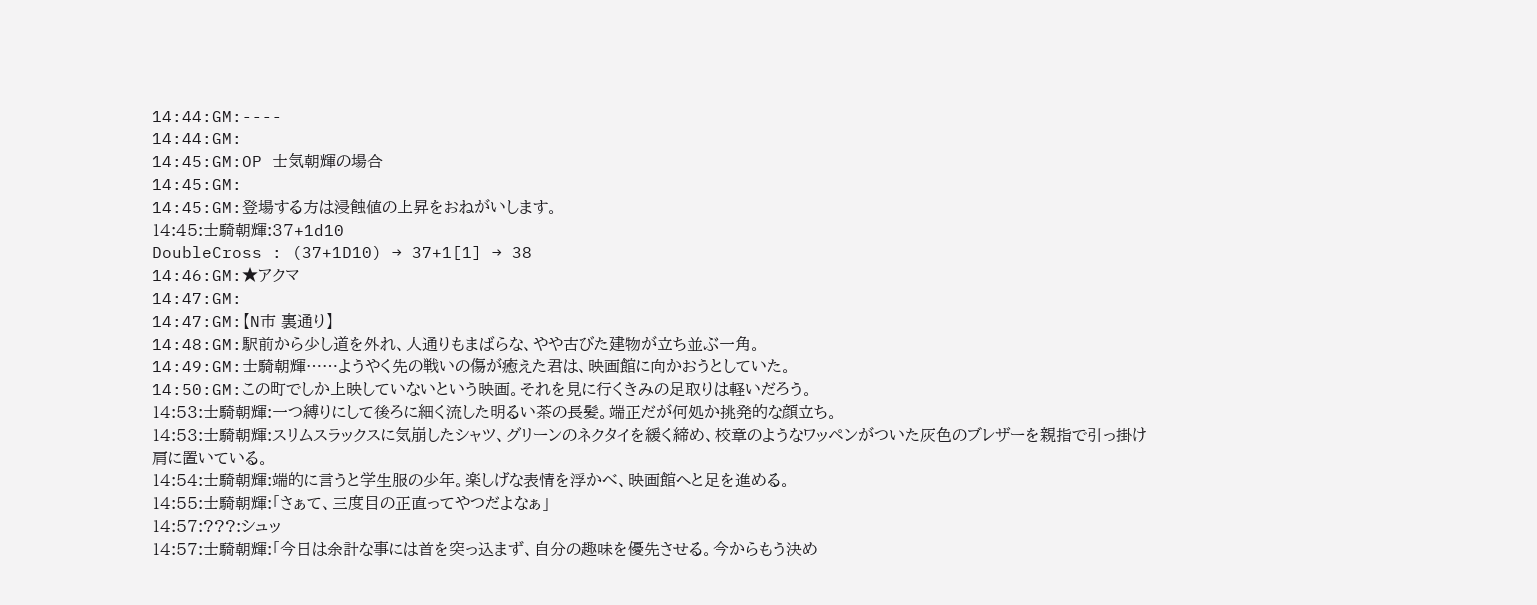14:44:GM:----
14:44:GM:
14:45:GM:OP 士気朝輝の場合
14:45:GM:
14:45:GM:登場する方は浸蝕値の上昇をおねがいします。
14:45:士騎朝輝:37+1d10
DoubleCross : (37+1D10) → 37+1[1] → 38
14:46:GM:★アクマ
14:47:GM:
14:47:GM:【N市 裏通り】
14:48:GM:駅前から少し道を外れ、人通りもまばらな、やや古びた建物が立ち並ぶ一角。
14:49:GM:士騎朝輝……ようやく先の戦いの傷が癒えた君は、映画館に向かおうとしていた。
14:50:GM:この町でしか上映していないという映画。それを見に行くきみの足取りは軽いだろう。
14:53:士騎朝輝:一つ縛りにして後ろに細く流した明るい茶の長髪。端正だが何処か挑発的な顔立ち。
14:53:士騎朝輝:スリムスラックスに気崩したシャツ、グリーンのネクタイを緩く締め、校章のようなワッペンがついた灰色のブレザーを親指で引っ掛け肩に置いている。
14:54:士騎朝輝:端的に言うと学生服の少年。楽しげな表情を浮かべ、映画館へと足を進める。
14:55:士騎朝輝:「さぁて、三度目の正直ってやつだよなぁ」
14:57:???:シュッ
14:57:士騎朝輝:「今日は余計な事には首を突っ込まず、自分の趣味を優先させる。今からもう決め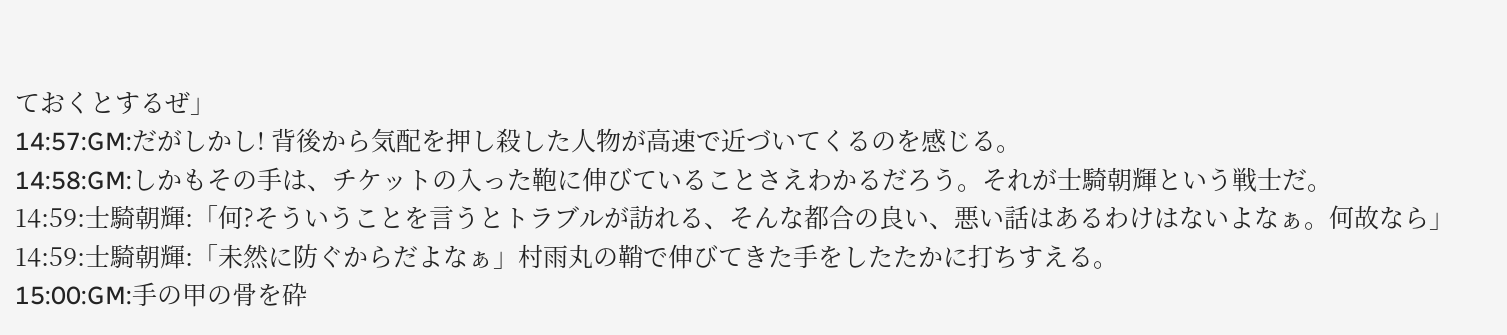ておくとするぜ」
14:57:GM:だがしかし! 背後から気配を押し殺した人物が高速で近づいてくるのを感じる。
14:58:GM:しかもその手は、チケットの入った鞄に伸びていることさえわかるだろう。それが士騎朝輝という戦士だ。
14:59:士騎朝輝:「何?そういうことを言うとトラブルが訪れる、そんな都合の良い、悪い話はあるわけはないよなぁ。何故なら」
14:59:士騎朝輝:「未然に防ぐからだよなぁ」村雨丸の鞘で伸びてきた手をしたたかに打ちすえる。
15:00:GM:手の甲の骨を砕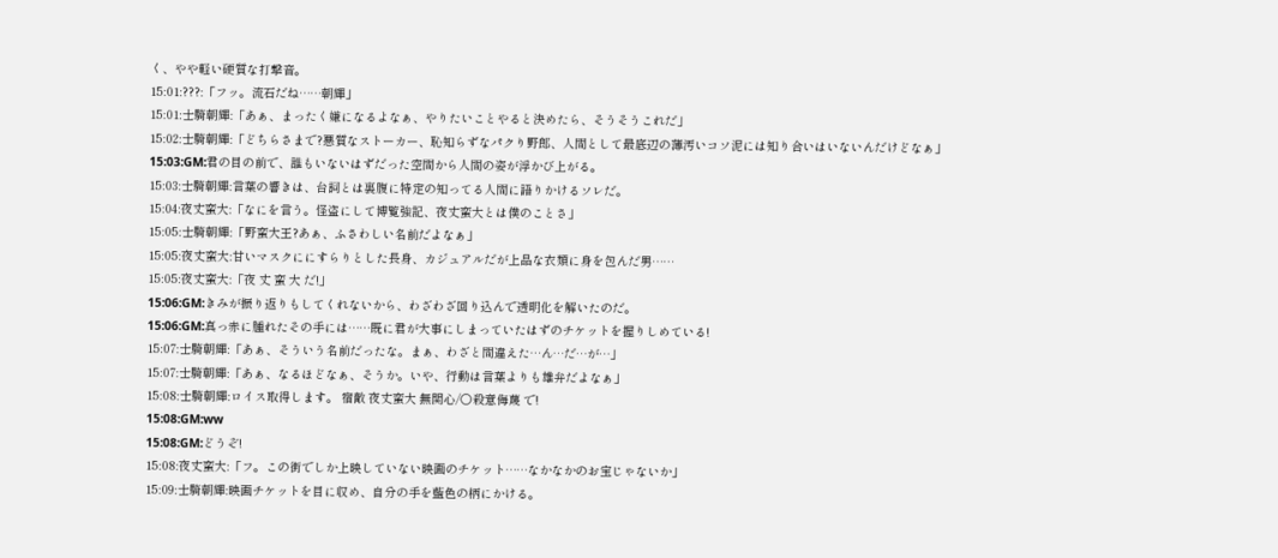く、やや軽い硬質な打撃音。
15:01:???:「フッ。流石だね……朝輝」
15:01:士騎朝輝:「あぁ、まったく嫌になるよなぁ、やりたいことやると決めたら、そうそうこれだ」
15:02:士騎朝輝:「どちらさまで?悪質なストーカー、恥知らずなパクり野郎、人間として最底辺の薄汚いコソ泥には知り合いはいないんだけどなぁ」
15:03:GM:君の目の前で、誰もいないはずだった空間から人間の姿が浮かび上がる。
15:03:士騎朝輝:言葉の響きは、台詞とは裏腹に特定の知ってる人間に語りかけるソレだ。
15:04:夜丈蛮大:「なにを言う。怪盗にして博覧強記、夜丈蛮大とは僕のことさ」
15:05:士騎朝輝:「野蛮大王?あぁ、ふさわしい名前だよなぁ」
15:05:夜丈蛮大:甘いマスクににすらりとした長身、カジュアルだが上品な衣類に身を包んだ男……
15:05:夜丈蛮大:「夜 丈 蛮 大 だ!」
15:06:GM:きみが振り返りもしてくれないから、わざわざ回り込んで透明化を解いたのだ。
15:06:GM:真っ赤に腫れたその手には……既に君が大事にしまっていたはずのチケットを握りしめている!
15:07:士騎朝輝:「あぁ、そういう名前だったな。まぁ、わざと間違えた…ん…だ…が…」
15:07:士騎朝輝:「あぁ、なるほどなぁ、そうか。いや、行動は言葉よりも雄弁だよなぁ」
15:08:士騎朝輝:ロイス取得します。 宿敵 夜丈蛮大 無関心/〇殺意侮蔑 で!
15:08:GM:ww
15:08:GM:どうぞ!
15:08:夜丈蛮大:「フ。この街でしか上映していない映画のチケット……なかなかのお宝じゃないか」
15:09:士騎朝輝:映画チケットを目に収め、自分の手を藍色の柄にかける。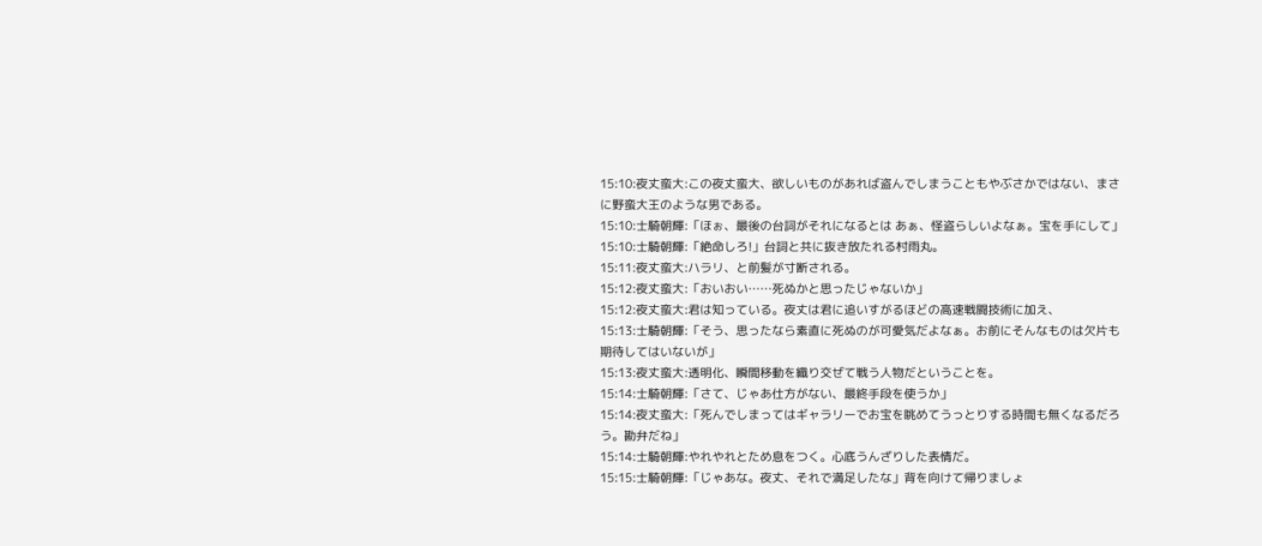15:10:夜丈蛮大:この夜丈蛮大、欲しいものがあれば盗んでしまうこともやぶさかではない、まさに野蛮大王のような男である。
15:10:士騎朝輝:「ほぉ、最後の台詞がそれになるとは あぁ、怪盗らしいよなぁ。宝を手にして」
15:10:士騎朝輝:「絶命しろ!」台詞と共に抜き放たれる村雨丸。
15:11:夜丈蛮大:ハラリ、と前髪が寸断される。
15:12:夜丈蛮大:「おいおい……死ぬかと思ったじゃないか」
15:12:夜丈蛮大:君は知っている。夜丈は君に追いすがるほどの高速戦闘技術に加え、
15:13:士騎朝輝:「そう、思ったなら素直に死ぬのが可愛気だよなぁ。お前にそんなものは欠片も期待してはいないが」
15:13:夜丈蛮大:透明化、瞬間移動を織り交ぜて戦う人物だということを。
15:14:士騎朝輝:「さて、じゃあ仕方がない、最終手段を使うか」
15:14:夜丈蛮大:「死んでしまってはギャラリーでお宝を眺めてうっとりする時間も無くなるだろう。勘弁だね」
15:14:士騎朝輝:やれやれとため息をつく。心底うんざりした表情だ。
15:15:士騎朝輝:「じゃあな。夜丈、それで満足したな」背を向けて帰りましょ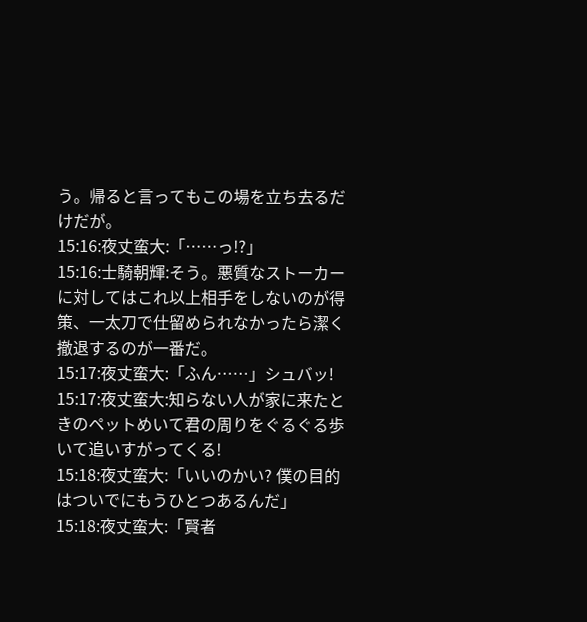う。帰ると言ってもこの場を立ち去るだけだが。
15:16:夜丈蛮大:「……っ!?」
15:16:士騎朝輝:そう。悪質なストーカーに対してはこれ以上相手をしないのが得策、一太刀で仕留められなかったら潔く撤退するのが一番だ。
15:17:夜丈蛮大:「ふん……」シュバッ!
15:17:夜丈蛮大:知らない人が家に来たときのペットめいて君の周りをぐるぐる歩いて追いすがってくる!
15:18:夜丈蛮大:「いいのかい? 僕の目的はついでにもうひとつあるんだ」
15:18:夜丈蛮大:「賢者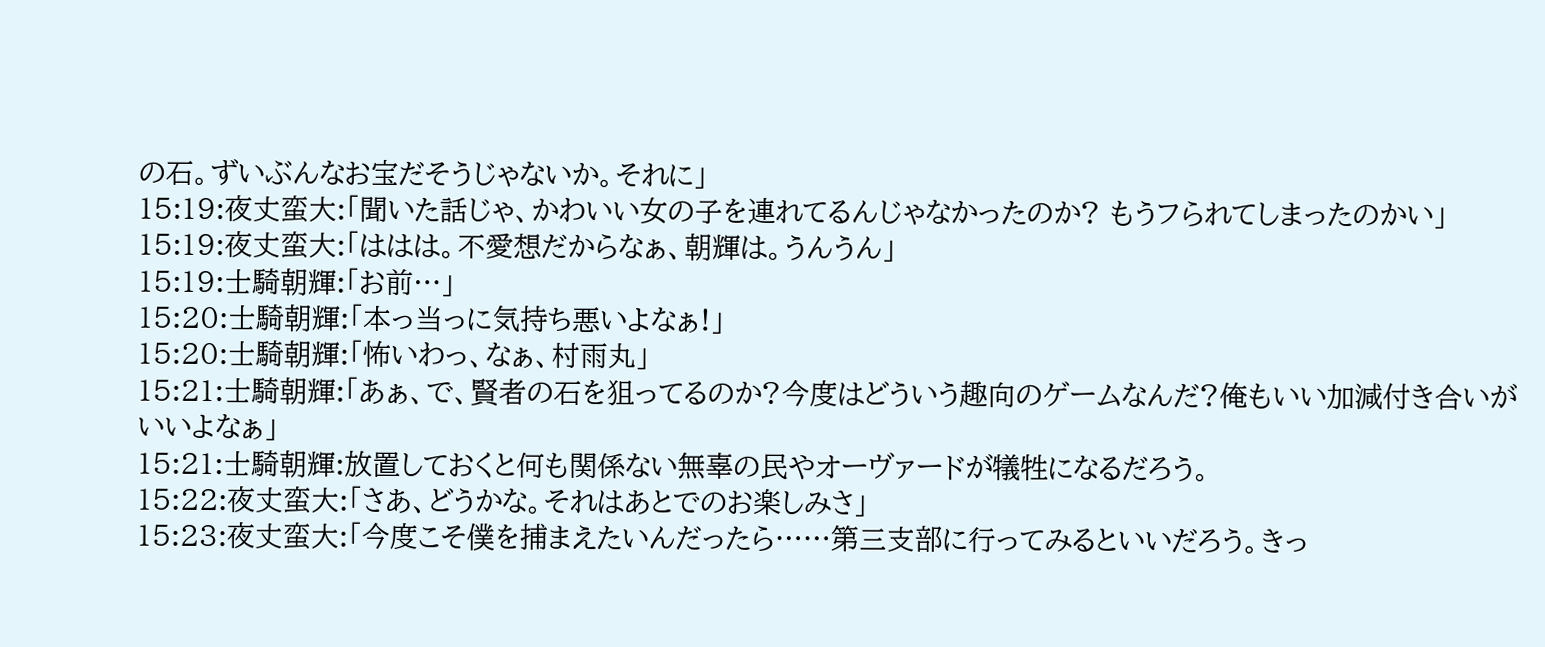の石。ずいぶんなお宝だそうじゃないか。それに」
15:19:夜丈蛮大:「聞いた話じゃ、かわいい女の子を連れてるんじゃなかったのか? もうフられてしまったのかい」
15:19:夜丈蛮大:「ははは。不愛想だからなぁ、朝輝は。うんうん」
15:19:士騎朝輝:「お前…」
15:20:士騎朝輝:「本っ当っに気持ち悪いよなぁ!」
15:20:士騎朝輝:「怖いわっ、なぁ、村雨丸」
15:21:士騎朝輝:「あぁ、で、賢者の石を狙ってるのか?今度はどういう趣向のゲームなんだ?俺もいい加減付き合いがいいよなぁ」
15:21:士騎朝輝:放置しておくと何も関係ない無辜の民やオーヴァードが犠牲になるだろう。
15:22:夜丈蛮大:「さあ、どうかな。それはあとでのお楽しみさ」
15:23:夜丈蛮大:「今度こそ僕を捕まえたいんだったら……第三支部に行ってみるといいだろう。きっ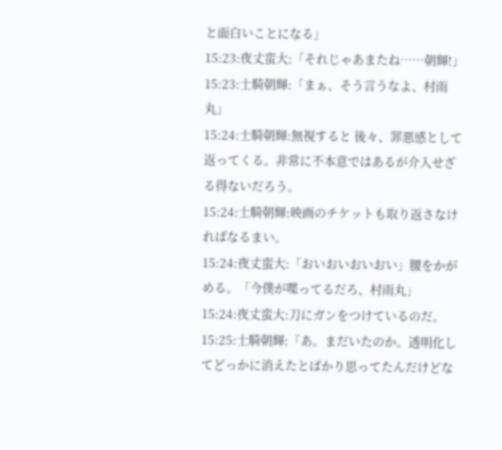と面白いことになる」
15:23:夜丈蛮大:「それじゃあまたね……朝輝!」
15:23:士騎朝輝:「まぁ、そう言うなよ、村雨丸」
15:24:士騎朝輝:無視すると 後々、罪悪感として返ってくる。非常に不本意ではあるが介入せざる得ないだろう。
15:24:士騎朝輝:映画のチケットも取り返さなければなるまい。
15:24:夜丈蛮大:「おいおいおいおい」腰をかがめる。「今僕が喋ってるだろ、村雨丸」
15:24:夜丈蛮大:刀にガンをつけているのだ。
15:25:士騎朝輝:「あ。まだいたのか。透明化してどっかに消えたとばかり思ってたんだけどな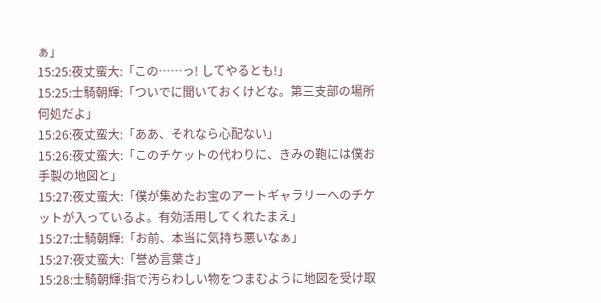ぁ」
15:25:夜丈蛮大:「この……っ! してやるとも!」
15:25:士騎朝輝:「ついでに聞いておくけどな。第三支部の場所何処だよ」
15:26:夜丈蛮大:「ああ、それなら心配ない」
15:26:夜丈蛮大:「このチケットの代わりに、きみの鞄には僕お手製の地図と」
15:27:夜丈蛮大:「僕が集めたお宝のアートギャラリーへのチケットが入っているよ。有効活用してくれたまえ」
15:27:士騎朝輝:「お前、本当に気持ち悪いなぁ」
15:27:夜丈蛮大:「誉め言葉さ」
15:28:士騎朝輝:指で汚らわしい物をつまむように地図を受け取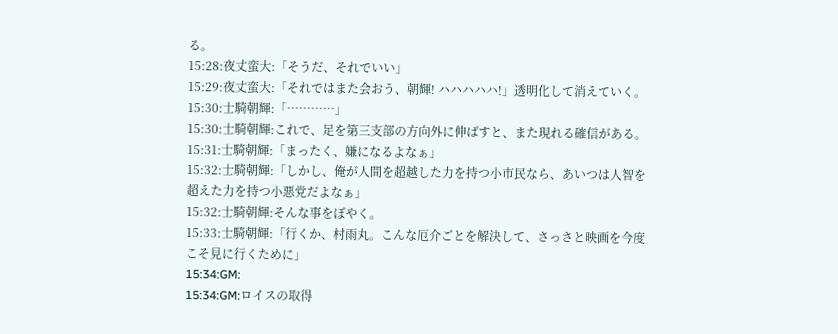る。
15:28:夜丈蛮大:「そうだ、それでいい」
15:29:夜丈蛮大:「それではまた会おう、朝輝! ハハハハハ!」透明化して消えていく。
15:30:士騎朝輝:「…………」
15:30:士騎朝輝:これで、足を第三支部の方向外に伸ばすと、また現れる確信がある。
15:31:士騎朝輝:「まったく、嫌になるよなぁ」
15:32:士騎朝輝:「しかし、俺が人間を超越した力を持つ小市民なら、あいつは人智を超えた力を持つ小悪党だよなぁ」
15:32:士騎朝輝:そんな事をぼやく。
15:33:士騎朝輝:「行くか、村雨丸。こんな厄介ごとを解決して、さっさと映画を今度こそ見に行くために」
15:34:GM:
15:34:GM:ロイスの取得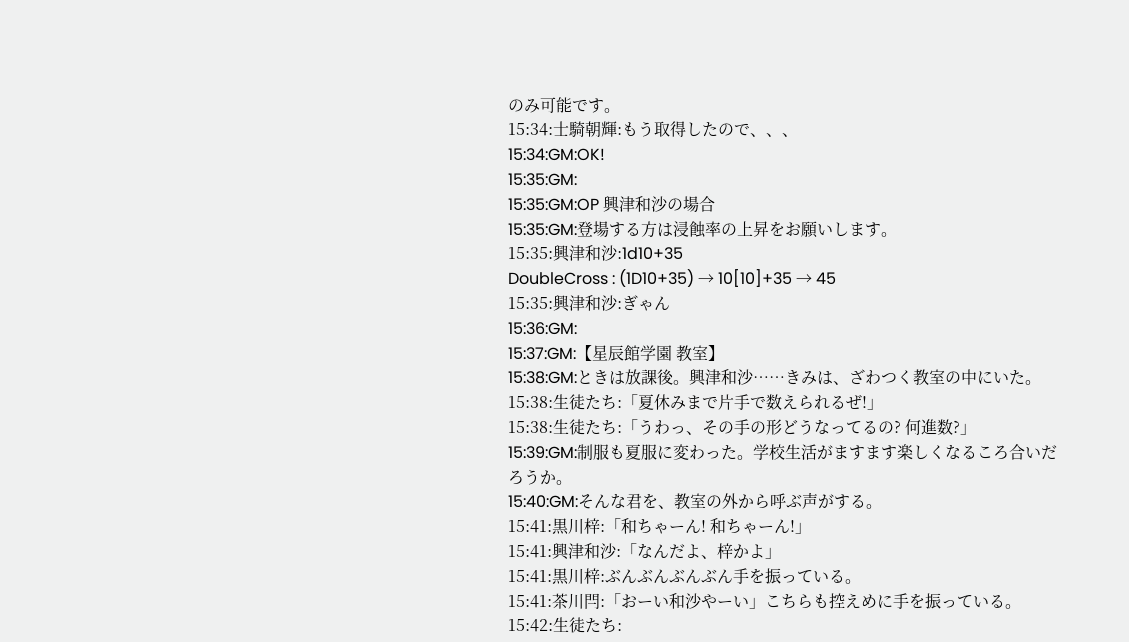のみ可能です。
15:34:士騎朝輝:もう取得したので、、、
15:34:GM:OK!
15:35:GM:
15:35:GM:OP 興津和沙の場合
15:35:GM:登場する方は浸蝕率の上昇をお願いします。
15:35:興津和沙:1d10+35
DoubleCross : (1D10+35) → 10[10]+35 → 45
15:35:興津和沙:ぎゃん
15:36:GM:
15:37:GM:【星辰館学園 教室】
15:38:GM:ときは放課後。興津和沙……きみは、ざわつく教室の中にいた。
15:38:生徒たち:「夏休みまで片手で数えられるぜ!」
15:38:生徒たち:「うわっ、その手の形どうなってるの? 何進数?」
15:39:GM:制服も夏服に変わった。学校生活がますます楽しくなるころ合いだろうか。
15:40:GM:そんな君を、教室の外から呼ぶ声がする。
15:41:黒川梓:「和ちゃーん! 和ちゃーん!」
15:41:興津和沙:「なんだよ、梓かよ」
15:41:黒川梓:ぶんぶんぶんぶん手を振っている。
15:41:茶川閂:「おーい和沙やーい」こちらも控えめに手を振っている。
15:42:生徒たち: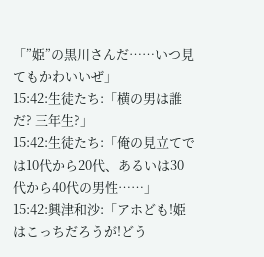「”姫”の黒川さんだ……いつ見てもかわいいぜ」
15:42:生徒たち:「横の男は誰だ? 三年生?」
15:42:生徒たち:「俺の見立てでは10代から20代、あるいは30代から40代の男性……」
15:42:興津和沙:「アホども!姫はこっちだろうが!どう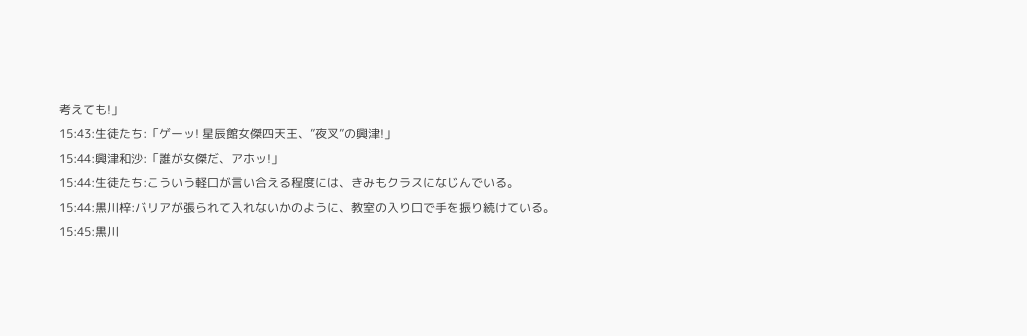考えても!」
15:43:生徒たち:「ゲーッ! 星辰館女傑四天王、”夜叉”の興津!」
15:44:興津和沙:「誰が女傑だ、アホッ!」
15:44:生徒たち:こういう軽口が言い合える程度には、きみもクラスになじんでいる。
15:44:黒川梓:バリアが張られて入れないかのように、教室の入り口で手を振り続けている。
15:45:黒川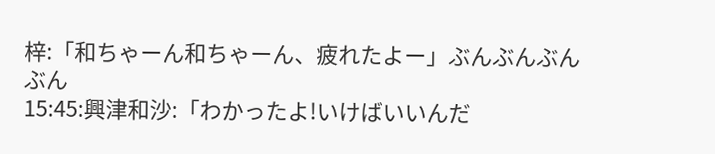梓:「和ちゃーん和ちゃーん、疲れたよー」ぶんぶんぶんぶん
15:45:興津和沙:「わかったよ!いけばいいんだ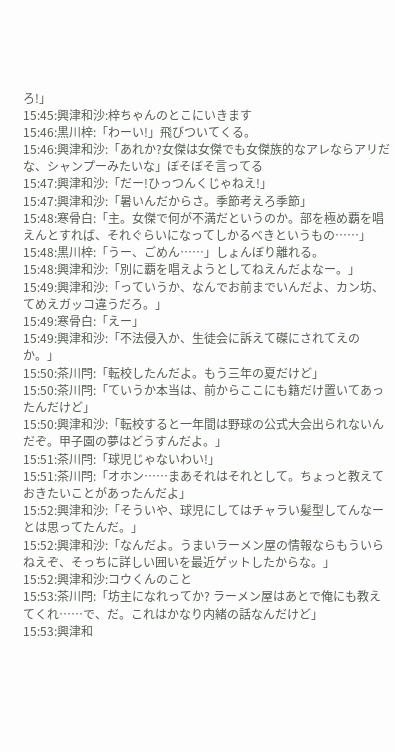ろ!」
15:45:興津和沙:梓ちゃんのとこにいきます
15:46:黒川梓:「わーい!」飛びついてくる。
15:46:興津和沙:「あれか?女傑は女傑でも女傑族的なアレならアリだな、シャンプーみたいな」ぼそぼそ言ってる
15:47:興津和沙:「だー!ひっつんくじゃねえ!」
15:47:興津和沙:「暑いんだからさ。季節考えろ季節」
15:48:寒骨白:「主。女傑で何が不満だというのか。部を極め覇を唱えんとすれば、それぐらいになってしかるべきというもの……」
15:48:黒川梓:「うー、ごめん……」しょんぼり離れる。
15:48:興津和沙:「別に覇を唱えようとしてねえんだよなー。」
15:49:興津和沙:「っていうか、なんでお前までいんだよ、カン坊、てめえガッコ違うだろ。」
15:49:寒骨白:「えー」
15:49:興津和沙:「不法侵入か、生徒会に訴えて磔にされてえのか。」
15:50:茶川閂:「転校したんだよ。もう三年の夏だけど」
15:50:茶川閂:「ていうか本当は、前からここにも籍だけ置いてあったんだけど」
15:50:興津和沙:「転校すると一年間は野球の公式大会出られないんだぞ。甲子園の夢はどうすんだよ。」
15:51:茶川閂:「球児じゃないわい!」
15:51:茶川閂:「オホン……まあそれはそれとして。ちょっと教えておきたいことがあったんだよ」
15:52:興津和沙:「そういや、球児にしてはチャラい髪型してんなーとは思ってたんだ。」
15:52:興津和沙:「なんだよ。うまいラーメン屋の情報ならもういらねえぞ、そっちに詳しい囲いを最近ゲットしたからな。」
15:52:興津和沙:コウくんのこと
15:53:茶川閂:「坊主になれってか? ラーメン屋はあとで俺にも教えてくれ……で、だ。これはかなり内緒の話なんだけど」
15:53:興津和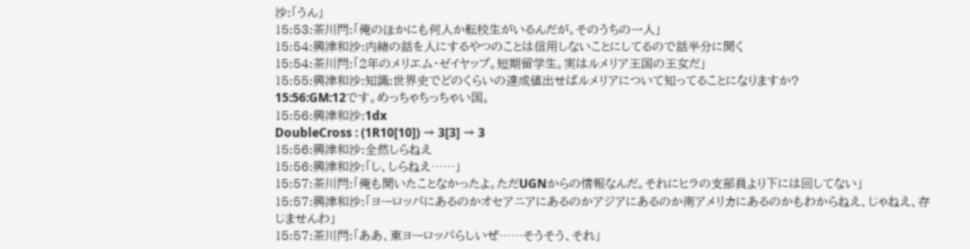沙:「うん」
15:53:茶川閂:「俺のほかにも何人か転校生がいるんだが。そのうちの一人」
15:54:興津和沙:内緒の話を人にするやつのことは信用しないことにしてるので話半分に聞く
15:54:茶川閂:「2年のメリエム・ゼイヤップ。短期留学生。実はルメリア王国の王女だ」
15:55:興津和沙:知識:世界史でどのくらいの達成値出せばルメリアについて知ってることになりますか?
15:56:GM:12です。めっちゃちっちゃい国。
15:56:興津和沙:1dx
DoubleCross : (1R10[10]) → 3[3] → 3
15:56:興津和沙:全然しらねえ
15:56:興津和沙:「し、しらねえ……」
15:57:茶川閂:「俺も聞いたことなかったよ。ただUGNからの情報なんだ。それにヒラの支部員より下には回してない」
15:57:興津和沙:「ヨーロッパにあるのかオセアニアにあるのかアジアにあるのか南アメリカにあるのかもわからねえ、じゃねえ、存じませんわ」
15:57:茶川閂:「ああ、東ヨーロッパらしいぜ……そうそう、それ」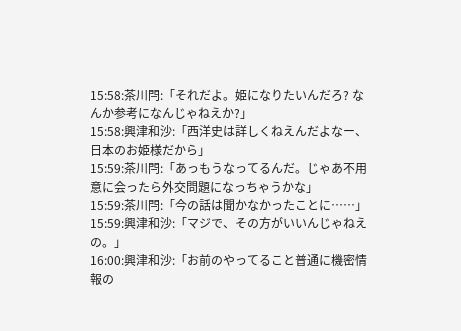15:58:茶川閂:「それだよ。姫になりたいんだろ? なんか参考になんじゃねえか?」
15:58:興津和沙:「西洋史は詳しくねえんだよなー、日本のお姫様だから」
15:59:茶川閂:「あっもうなってるんだ。じゃあ不用意に会ったら外交問題になっちゃうかな」
15:59:茶川閂:「今の話は聞かなかったことに……」
15:59:興津和沙:「マジで、その方がいいんじゃねえの。」
16:00:興津和沙:「お前のやってること普通に機密情報の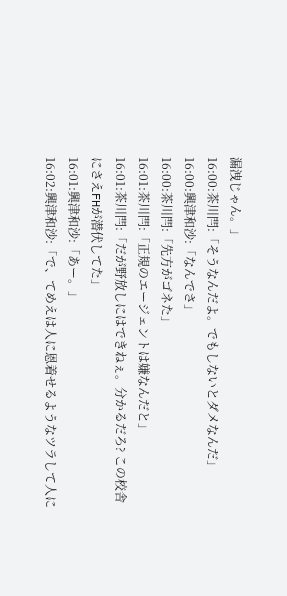漏洩じゃん。」
16:00:茶川閂:「そうなんだよ。でもしないとダメなんだ」
16:00:興津和沙:「なんでさ」
16:00:茶川閂:「先方がゴネた」
16:01:茶川閂:「正規のエージェントは嫌なんだと」
16:01:茶川閂:「だが野放しにはできねぇ。分かるだろ? この校舎にさえFHが潜伏してた」
16:01:興津和沙:「あー。」
16:02:興津和沙:「で、てめえは人に恩着せるようなツラして人に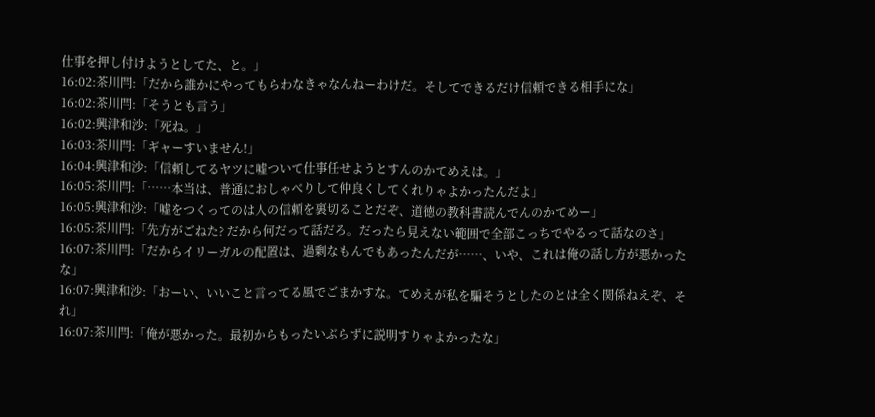仕事を押し付けようとしてた、と。」
16:02:茶川閂:「だから誰かにやってもらわなきゃなんねーわけだ。そしてできるだけ信頼できる相手にな」
16:02:茶川閂:「そうとも言う」
16:02:興津和沙:「死ね。」
16:03:茶川閂:「ギャーすいません!」
16:04:興津和沙:「信頼してるヤツに嘘ついて仕事任せようとすんのかてめえは。」
16:05:茶川閂:「……本当は、普通におしゃべりして仲良くしてくれりゃよかったんだよ」
16:05:興津和沙:「嘘をつくってのは人の信頼を裏切ることだぞ、道徳の教科書読んでんのかてめー」
16:05:茶川閂:「先方がごねた? だから何だって話だろ。だったら見えない範囲で全部こっちでやるって話なのさ」
16:07:茶川閂:「だからイリーガルの配置は、過剰なもんでもあったんだが……、いや、これは俺の話し方が悪かったな」
16:07:興津和沙:「おーい、いいこと言ってる風でごまかすな。てめえが私を騙そうとしたのとは全く関係ねえぞ、それ」
16:07:茶川閂:「俺が悪かった。最初からもったいぶらずに説明すりゃよかったな」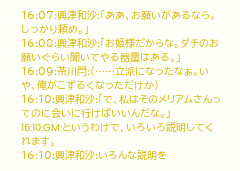16:07:興津和沙:「ああ、お願いがあるなら。しっかり頼め。」
16:08:興津和沙:「お姫様だからな。ダチのお願いぐらい聞いてやる器量はある。」
16:09:茶川閂:(……立派になったなぁ。いや、俺がこずるくなっただけか)
16:10:興津和沙:「で、私はそのメリアムさんってのに会いに行けばいいんだな。」
16:10:GM:というわけで、いろいろ説明してくれます。
16:10:興津和沙:いろんな説明を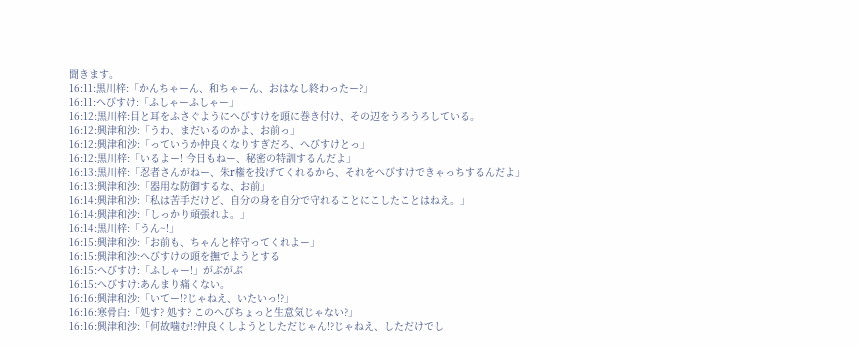聞きます。
16:11:黒川梓:「かんちゃーん、和ちゃーん、おはなし終わったー?」
16:11:へびすけ:「ふしゃーふしゃー」
16:12:黒川梓:目と耳をふさぐようにへびすけを頭に巻き付け、その辺をうろうろしている。
16:12:興津和沙:「うわ、まだいるのかよ、お前っ」
16:12:興津和沙:「っていうか仲良くなりすぎだろ、へびすけとっ」
16:12:黒川梓:「いるよー! 今日もねー、秘密の特訓するんだよ」
16:13:黒川梓:「忍者さんがねー、朱r権を投げてくれるから、それをへびすけできゃっちするんだよ」
16:13:興津和沙:「器用な防御するな、お前」
16:14:興津和沙:「私は苦手だけど、自分の身を自分で守れることにこしたことはねえ。」
16:14:興津和沙:「しっかり頑張れよ。」
16:14:黒川梓:「うん~!」
16:15:興津和沙:「お前も、ちゃんと梓守ってくれよー」
16:15:興津和沙:へびすけの頭を撫でようとする
16:15:へびすけ:「ふしゃー!」がぶがぶ
16:15:へびすけ:あんまり痛くない。
16:16:興津和沙:「いてー!?じゃねえ、いたいっ!?」
16:16:寒骨白:「処す? 処す? このへびちょっと生意気じゃない?」
16:16:興津和沙:「何故噛む!?仲良くしようとしただじゃん!?じゃねえ、しただけでし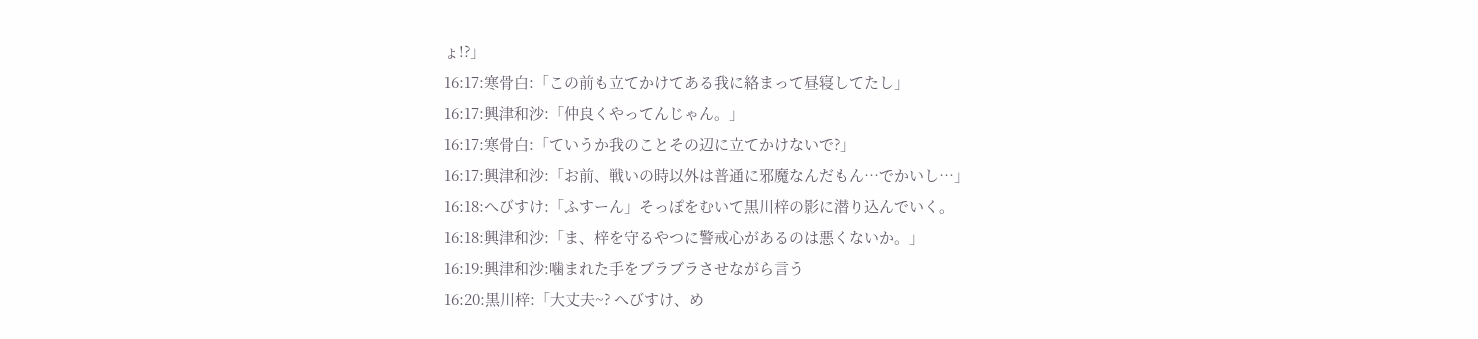ょ!?」
16:17:寒骨白:「この前も立てかけてある我に絡まって昼寝してたし」
16:17:興津和沙:「仲良くやってんじゃん。」
16:17:寒骨白:「ていうか我のことその辺に立てかけないで?」
16:17:興津和沙:「お前、戦いの時以外は普通に邪魔なんだもん…でかいし…」
16:18:へびすけ:「ふすーん」そっぽをむいて黒川梓の影に潜り込んでいく。
16:18:興津和沙:「ま、梓を守るやつに警戒心があるのは悪くないか。」
16:19:興津和沙:噛まれた手をブラブラさせながら言う
16:20:黒川梓:「大丈夫~? へびすけ、め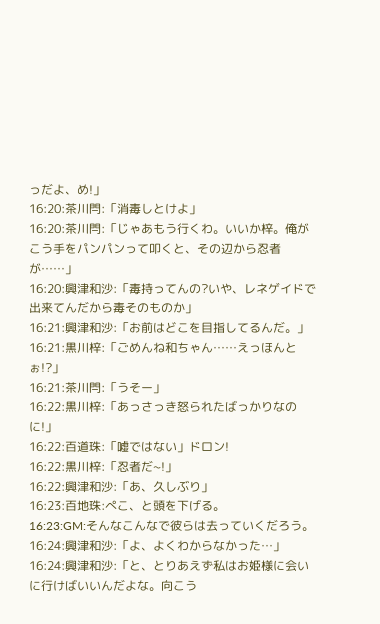っだよ、め!」
16:20:茶川閂:「消毒しとけよ」
16:20:茶川閂:「じゃあもう行くわ。いいか梓。俺がこう手をパンパンって叩くと、その辺から忍者が……」
16:20:興津和沙:「毒持ってんの?いや、レネゲイドで出来てんだから毒そのものか」
16:21:興津和沙:「お前はどこを目指してるんだ。」
16:21:黒川梓:「ごめんね和ちゃん……えっほんとぉ!?」
16:21:茶川閂:「うそー」
16:22:黒川梓:「あっさっき怒られたばっかりなのに!」
16:22:百道珠:「嘘ではない」ドロン!
16:22:黒川梓:「忍者だ~!」
16:22:興津和沙:「あ、久しぶり」
16:23:百地珠:ぺこ、と頭を下げる。
16:23:GM:そんなこんなで彼らは去っていくだろう。
16:24:興津和沙:「よ、よくわからなかった…」
16:24:興津和沙:「と、とりあえず私はお姫様に会いに行けばいいんだよな。向こう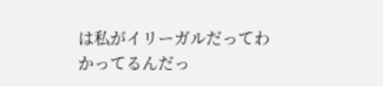は私がイリーガルだってわかってるんだっ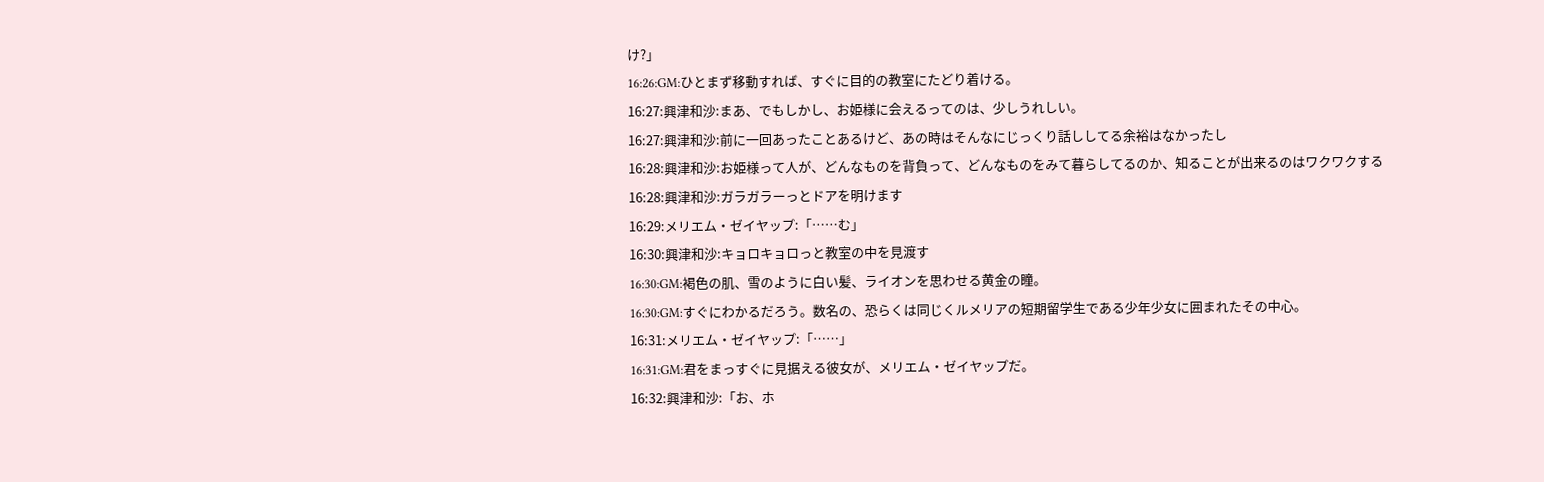け?」
16:26:GM:ひとまず移動すれば、すぐに目的の教室にたどり着ける。
16:27:興津和沙:まあ、でもしかし、お姫様に会えるってのは、少しうれしい。
16:27:興津和沙:前に一回あったことあるけど、あの時はそんなにじっくり話ししてる余裕はなかったし
16:28:興津和沙:お姫様って人が、どんなものを背負って、どんなものをみて暮らしてるのか、知ることが出来るのはワクワクする
16:28:興津和沙:ガラガラーっとドアを明けます
16:29:メリエム・ゼイヤップ:「……む」
16:30:興津和沙:キョロキョロっと教室の中を見渡す
16:30:GM:褐色の肌、雪のように白い髪、ライオンを思わせる黄金の瞳。
16:30:GM:すぐにわかるだろう。数名の、恐らくは同じくルメリアの短期留学生である少年少女に囲まれたその中心。
16:31:メリエム・ゼイヤップ:「……」
16:31:GM:君をまっすぐに見据える彼女が、メリエム・ゼイヤップだ。
16:32:興津和沙:「お、ホ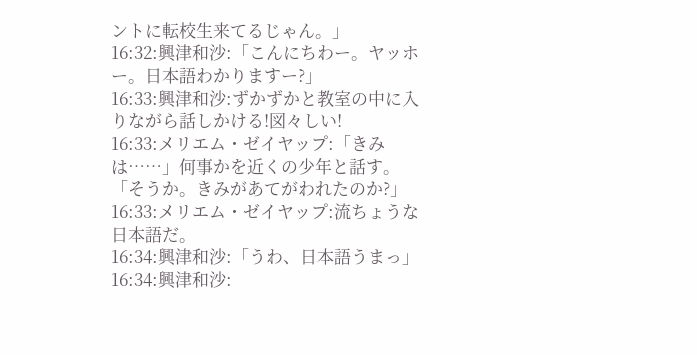ントに転校生来てるじゃん。」
16:32:興津和沙:「こんにちわー。ヤッホー。日本語わかりますー?」
16:33:興津和沙:ずかずかと教室の中に入りながら話しかける!図々しい!
16:33:メリエム・ゼイヤップ:「きみは……」何事かを近くの少年と話す。「そうか。きみがあてがわれたのか?」
16:33:メリエム・ゼイヤップ:流ちょうな日本語だ。
16:34:興津和沙:「うわ、日本語うまっ」
16:34:興津和沙: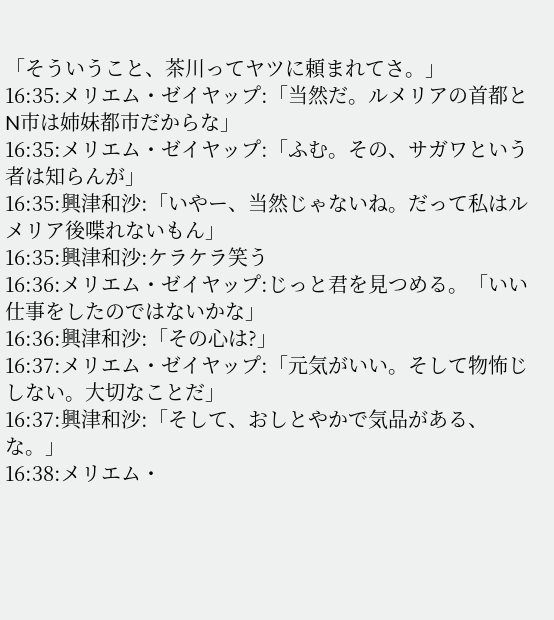「そういうこと、茶川ってヤツに頼まれてさ。」
16:35:メリエム・ゼイヤップ:「当然だ。ルメリアの首都とN市は姉妹都市だからな」
16:35:メリエム・ゼイヤップ:「ふむ。その、サガワという者は知らんが」
16:35:興津和沙:「いやー、当然じゃないね。だって私はルメリア後喋れないもん」
16:35:興津和沙:ケラケラ笑う
16:36:メリエム・ゼイヤップ:じっと君を見つめる。「いい仕事をしたのではないかな」
16:36:興津和沙:「その心は?」
16:37:メリエム・ゼイヤップ:「元気がいい。そして物怖じしない。大切なことだ」
16:37:興津和沙:「そして、おしとやかで気品がある、な。」
16:38:メリエム・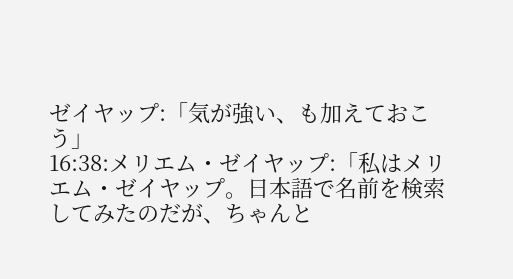ゼイヤップ:「気が強い、も加えておこう」
16:38:メリエム・ゼイヤップ:「私はメリエム・ゼイヤップ。日本語で名前を検索してみたのだが、ちゃんと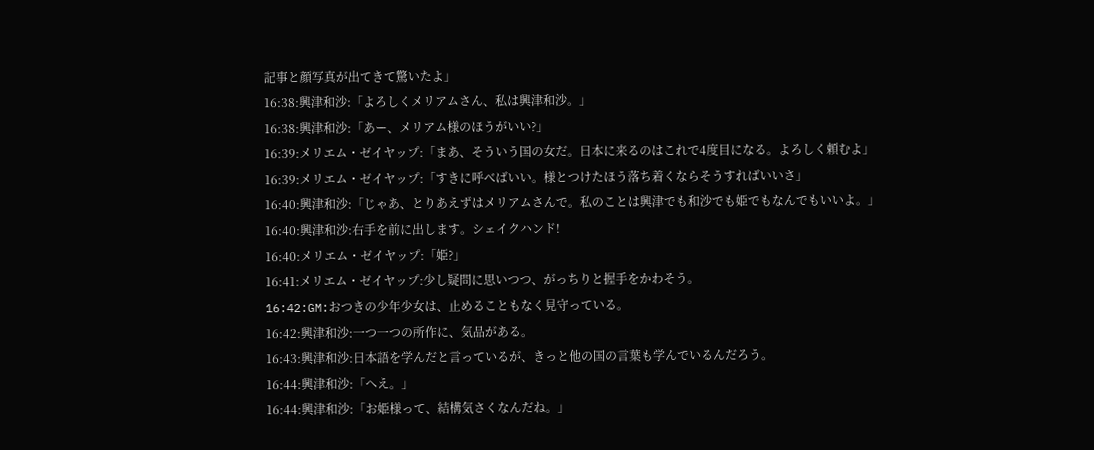記事と顔写真が出てきて驚いたよ」
16:38:興津和沙:「よろしくメリアムさん、私は興津和沙。」
16:38:興津和沙:「あー、メリアム様のほうがいい?」
16:39:メリエム・ゼイヤップ:「まあ、そういう国の女だ。日本に来るのはこれで4度目になる。よろしく頼むよ」
16:39:メリエム・ゼイヤップ:「すきに呼べばいい。様とつけたほう落ち着くならそうすればいいさ」
16:40:興津和沙:「じゃあ、とりあえずはメリアムさんで。私のことは興津でも和沙でも姫でもなんでもいいよ。」
16:40:興津和沙:右手を前に出します。シェイクハンド!
16:40:メリエム・ゼイヤップ:「姫?」
16:41:メリエム・ゼイヤップ:少し疑問に思いつつ、がっちりと握手をかわそう。
16:42:GM:おつきの少年少女は、止めることもなく見守っている。
16:42:興津和沙:一つ一つの所作に、気品がある。
16:43:興津和沙:日本語を学んだと言っているが、きっと他の国の言葉も学んでいるんだろう。
16:44:興津和沙:「へえ。」
16:44:興津和沙:「お姫様って、結構気さくなんだね。」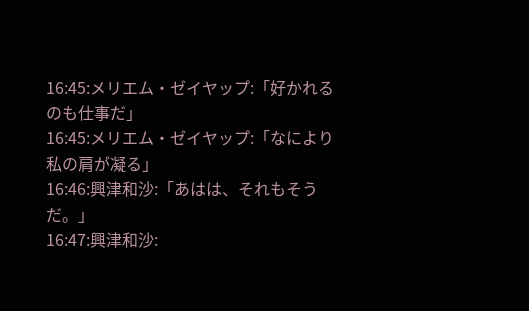16:45:メリエム・ゼイヤップ:「好かれるのも仕事だ」
16:45:メリエム・ゼイヤップ:「なにより私の肩が凝る」
16:46:興津和沙:「あはは、それもそうだ。」
16:47:興津和沙: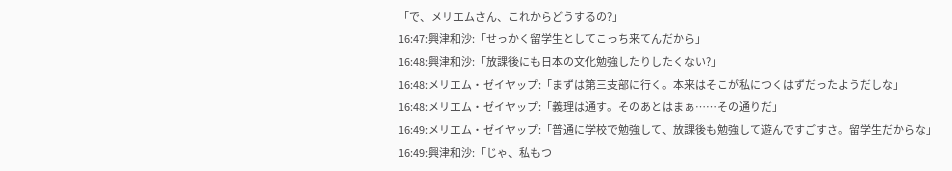「で、メリエムさん、これからどうするの?」
16:47:興津和沙:「せっかく留学生としてこっち来てんだから」
16:48:興津和沙:「放課後にも日本の文化勉強したりしたくない?」
16:48:メリエム・ゼイヤップ:「まずは第三支部に行く。本来はそこが私につくはずだったようだしな」
16:48:メリエム・ゼイヤップ:「義理は通す。そのあとはまぁ……その通りだ」
16:49:メリエム・ゼイヤップ:「普通に学校で勉強して、放課後も勉強して遊んですごすさ。留学生だからな」
16:49:興津和沙:「じゃ、私もつ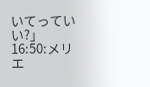いてっていい?」
16:50:メリエ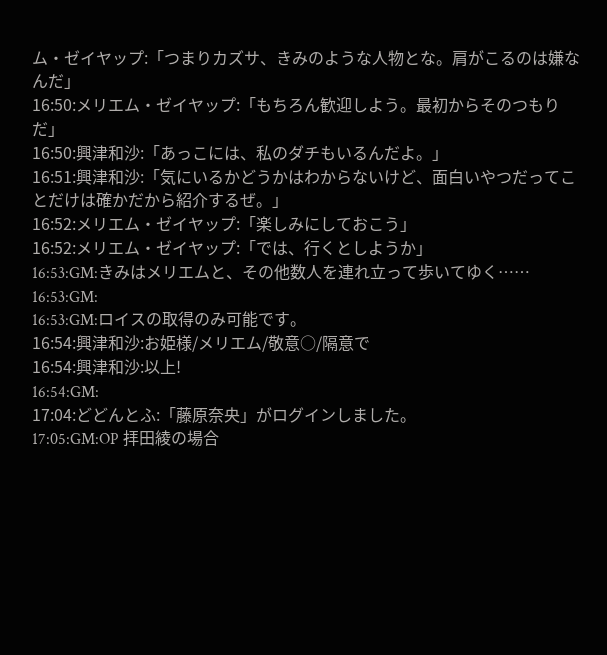ム・ゼイヤップ:「つまりカズサ、きみのような人物とな。肩がこるのは嫌なんだ」
16:50:メリエム・ゼイヤップ:「もちろん歓迎しよう。最初からそのつもりだ」
16:50:興津和沙:「あっこには、私のダチもいるんだよ。」
16:51:興津和沙:「気にいるかどうかはわからないけど、面白いやつだってことだけは確かだから紹介するぜ。」
16:52:メリエム・ゼイヤップ:「楽しみにしておこう」
16:52:メリエム・ゼイヤップ:「では、行くとしようか」
16:53:GM:きみはメリエムと、その他数人を連れ立って歩いてゆく……
16:53:GM:
16:53:GM:ロイスの取得のみ可能です。
16:54:興津和沙:お姫様/メリエム/敬意○/隔意で
16:54:興津和沙:以上!
16:54:GM:
17:04:どどんとふ:「藤原奈央」がログインしました。
17:05:GM:OP 拝田綾の場合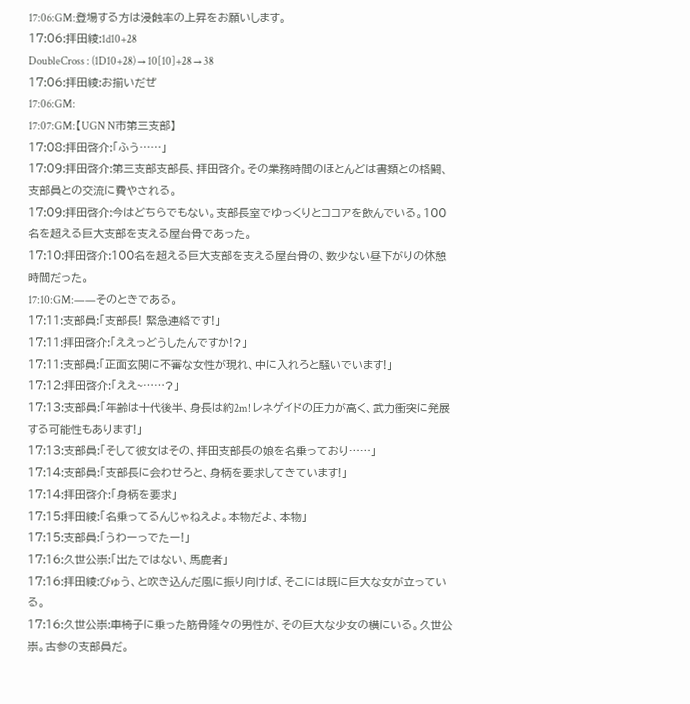17:06:GM:登場する方は浸蝕率の上昇をお願いします。
17:06:拝田綾:1d10+28
DoubleCross : (1D10+28) → 10[10]+28 → 38
17:06:拝田綾:お揃いだぜ
17:06:GM:
17:07:GM:【UGN N市第三支部】
17:08:拝田啓介:「ふう……」
17:09:拝田啓介:第三支部支部長、拝田啓介。その業務時間のほとんどは書類との格闘、支部員との交流に費やされる。
17:09:拝田啓介:今はどちらでもない。支部長室でゆっくりとココアを飲んでいる。100名を超える巨大支部を支える屋台骨であった。
17:10:拝田啓介:100名を超える巨大支部を支える屋台骨の、数少ない昼下がりの休憩時間だった。
17:10:GM:——そのときである。
17:11:支部員:「支部長! 緊急連絡です!」
17:11:拝田啓介:「ええっどうしたんですか!?」
17:11:支部員:「正面玄関に不審な女性が現れ、中に入れろと騒いでいます!」
17:12:拝田啓介:「ええ~……?」
17:13:支部員:「年齢は十代後半、身長は約2m! レネゲイドの圧力が高く、武力衝突に発展する可能性もあります!」
17:13:支部員:「そして彼女はその、拝田支部長の娘を名乗っており……」
17:14:支部員:「支部長に会わせろと、身柄を要求してきています!」
17:14:拝田啓介:「身柄を要求」
17:15:拝田綾:「名乗ってるんじゃねえよ。本物だよ、本物」
17:15:支部員:「うわーっでたー!」
17:16:久世公崇:「出たではない、馬鹿者」
17:16:拝田綾:びゅう、と吹き込んだ風に振り向けば、そこには既に巨大な女が立っている。
17:16:久世公崇:車椅子に乗った筋骨隆々の男性が、その巨大な少女の横にいる。久世公崇。古参の支部員だ。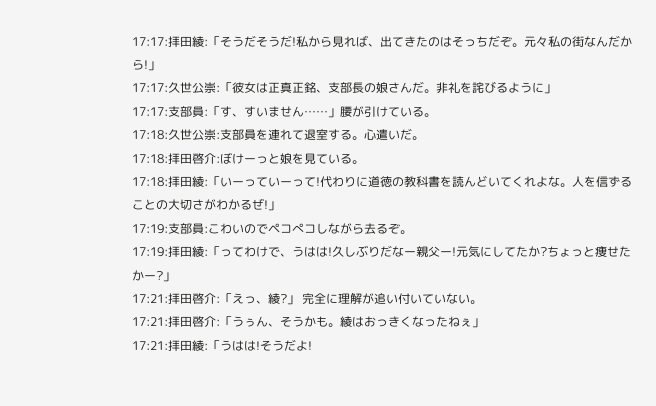17:17:拝田綾:「そうだそうだ!私から見れば、出てきたのはそっちだぞ。元々私の街なんだから!」
17:17:久世公崇:「彼女は正真正銘、支部長の娘さんだ。非礼を詫びるように」
17:17:支部員:「す、すいません……」腰が引けている。
17:18:久世公崇:支部員を連れて退室する。心遣いだ。
17:18:拝田啓介:ぼけーっと娘を見ている。
17:18:拝田綾:「いーっていーって!代わりに道徳の教科書を読んどいてくれよな。人を信ずることの大切さがわかるぜ!」
17:19:支部員:こわいのでペコぺコしながら去るぞ。
17:19:拝田綾:「ってわけで、うはは!久しぶりだなー親父ー!元気にしてたか?ちょっと痩せたかー?」
17:21:拝田啓介:「えっ、綾?」 完全に理解が追い付いていない。
17:21:拝田啓介:「うぅん、そうかも。綾はおっきくなったねぇ」
17:21:拝田綾:「うはは!そうだよ!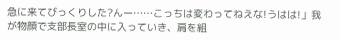急に来てびっくりした?んー……こっちは変わってねえな!うはは!」我が物顔で支部長室の中に入っていき、肩を組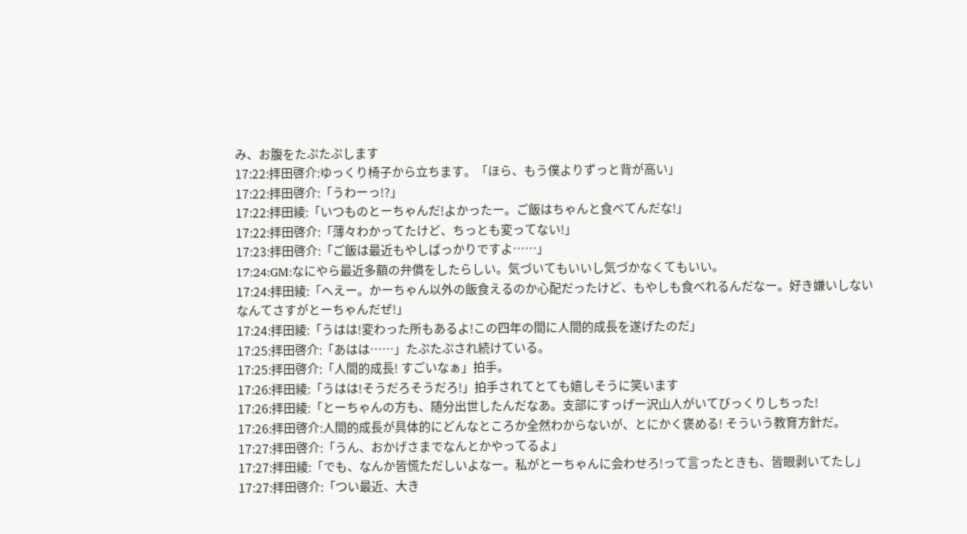み、お腹をたぷたぷします
17:22:拝田啓介:ゆっくり椅子から立ちます。「ほら、もう僕よりずっと背が高い」
17:22:拝田啓介:「うわーっ!?」
17:22:拝田綾:「いつものとーちゃんだ!よかったー。ご飯はちゃんと食べてんだな!」
17:22:拝田啓介:「薄々わかってたけど、ちっとも変ってない!」
17:23:拝田啓介:「ご飯は最近もやしばっかりですよ……」
17:24:GM:なにやら最近多額の弁償をしたらしい。気づいてもいいし気づかなくてもいい。
17:24:拝田綾:「へえー。かーちゃん以外の飯食えるのか心配だったけど、もやしも食べれるんだなー。好き嫌いしないなんてさすがとーちゃんだぜ!」
17:24:拝田綾:「うはは!変わった所もあるよ!この四年の間に人間的成長を遂げたのだ」
17:25:拝田啓介:「あはは……」たぷたぷされ続けている。
17:25:拝田啓介:「人間的成長! すごいなぁ」拍手。
17:26:拝田綾:「うはは!そうだろそうだろ!」拍手されてとても嬉しそうに笑います
17:26:拝田綾:「とーちゃんの方も、随分出世したんだなあ。支部にすっげー沢山人がいてびっくりしちった!
17:26:拝田啓介:人間的成長が具体的にどんなところか全然わからないが、とにかく褒める! そういう教育方針だ。
17:27:拝田啓介:「うん、おかげさまでなんとかやってるよ」
17:27:拝田綾:「でも、なんか皆慌ただしいよなー。私がとーちゃんに会わせろ!って言ったときも、皆眼剥いてたし」
17:27:拝田啓介:「つい最近、大き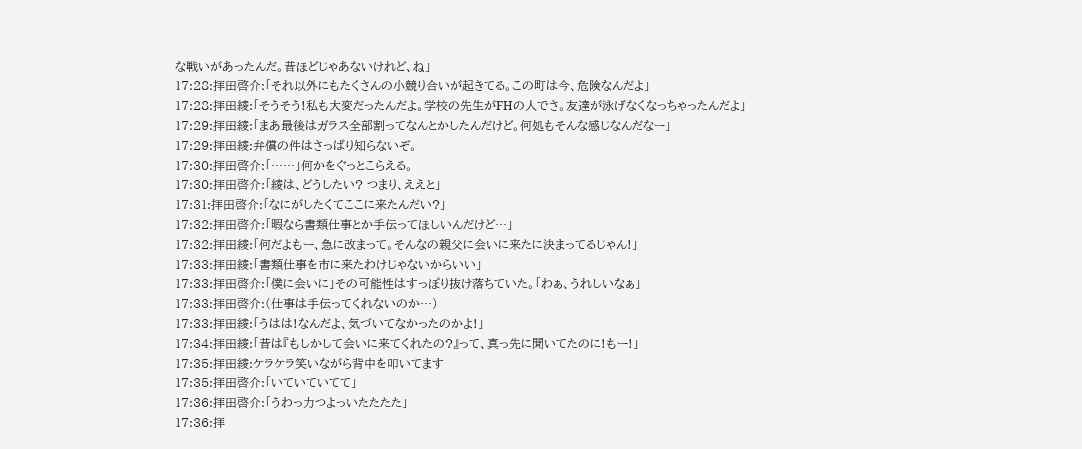な戦いがあったんだ。昔ほどじゃあないけれど、ね」
17:28:拝田啓介:「それ以外にもたくさんの小競り合いが起きてる。この町は今、危険なんだよ」
17:28:拝田綾:「そうそう!私も大変だったんだよ。学校の先生がFHの人でさ。友達が泳げなくなっちゃったんだよ」
17:29:拝田綾:「まあ最後はガラス全部割ってなんとかしたんだけど。何処もそんな感じなんだなー」
17:29:拝田綾:弁償の件はさっぱり知らないぞ。
17:30:拝田啓介:「……」何かをぐっとこらえる。
17:30:拝田啓介:「綾は、どうしたい? つまり、ええと」
17:31:拝田啓介:「なにがしたくてここに来たんだい?」
17:32:拝田啓介:「暇なら書類仕事とか手伝ってほしいんだけど…」
17:32:拝田綾:「何だよもー、急に改まって。そんなの親父に会いに来たに決まってるじゃん!」
17:33:拝田綾:「書類仕事を市に来たわけじゃないからいい」
17:33:拝田啓介:「僕に会いに」その可能性はすっぽり抜け落ちていた。「わぁ、うれしいなぁ」
17:33:拝田啓介:(仕事は手伝ってくれないのか…)
17:33:拝田綾:「うはは!なんだよ、気づいてなかったのかよ!」
17:34:拝田綾:「昔は『もしかして会いに来てくれたの?』って、真っ先に聞いてたのに!もー!」
17:35:拝田綾:ケラケラ笑いながら背中を叩いてます
17:35:拝田啓介:「いていていてて」
17:36:拝田啓介:「うわっ力つよっいたたたた」
17:36:拝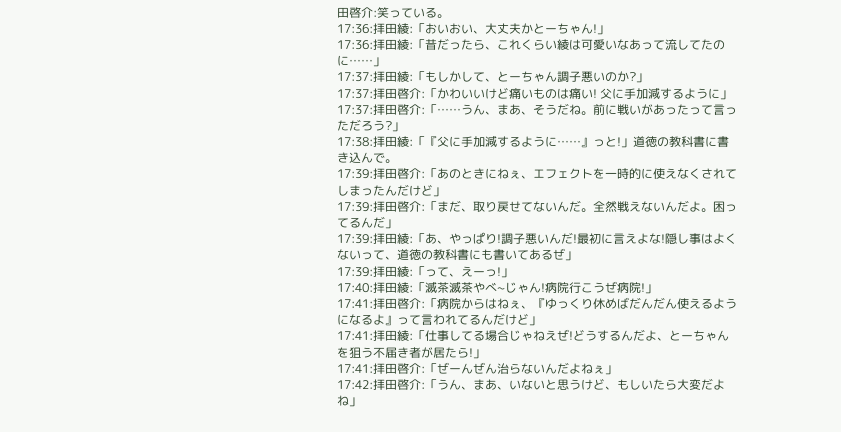田啓介:笑っている。
17:36:拝田綾:「おいおい、大丈夫かとーちゃん!」
17:36:拝田綾:「昔だったら、これくらい綾は可愛いなあって流してたのに……」
17:37:拝田綾:「もしかして、とーちゃん調子悪いのか?」
17:37:拝田啓介:「かわいいけど痛いものは痛い! 父に手加減するように」
17:37:拝田啓介:「……うん、まあ、そうだね。前に戦いがあったって言っただろう?」
17:38:拝田綾:「『父に手加減するように……』っと!」道徳の教科書に書き込んで。
17:39:拝田啓介:「あのときにねぇ、エフェクトを一時的に使えなくされてしまったんだけど」
17:39:拝田啓介:「まだ、取り戻せてないんだ。全然戦えないんだよ。困ってるんだ」
17:39:拝田綾:「あ、やっぱり!調子悪いんだ!最初に言えよな!隠し事はよくないって、道徳の教科書にも書いてあるぜ」
17:39:拝田綾:「って、えーっ!」
17:40:拝田綾:「滅茶滅茶やべ~じゃん!病院行こうぜ病院!」
17:41:拝田啓介:「病院からはねぇ、『ゆっくり休めばだんだん使えるようになるよ』って言われてるんだけど」
17:41:拝田綾:「仕事してる場合じゃねえぜ!どうするんだよ、とーちゃんを狙う不届き者が居たら!」
17:41:拝田啓介:「ぜーんぜん治らないんだよねぇ」
17:42:拝田啓介:「うん、まあ、いないと思うけど、もしいたら大変だよね」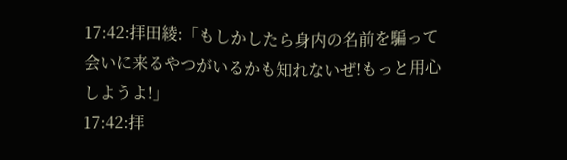17:42:拝田綾:「もしかしたら身内の名前を騙って会いに来るやつがいるかも知れないぜ!もっと用心しようよ!」
17:42:拝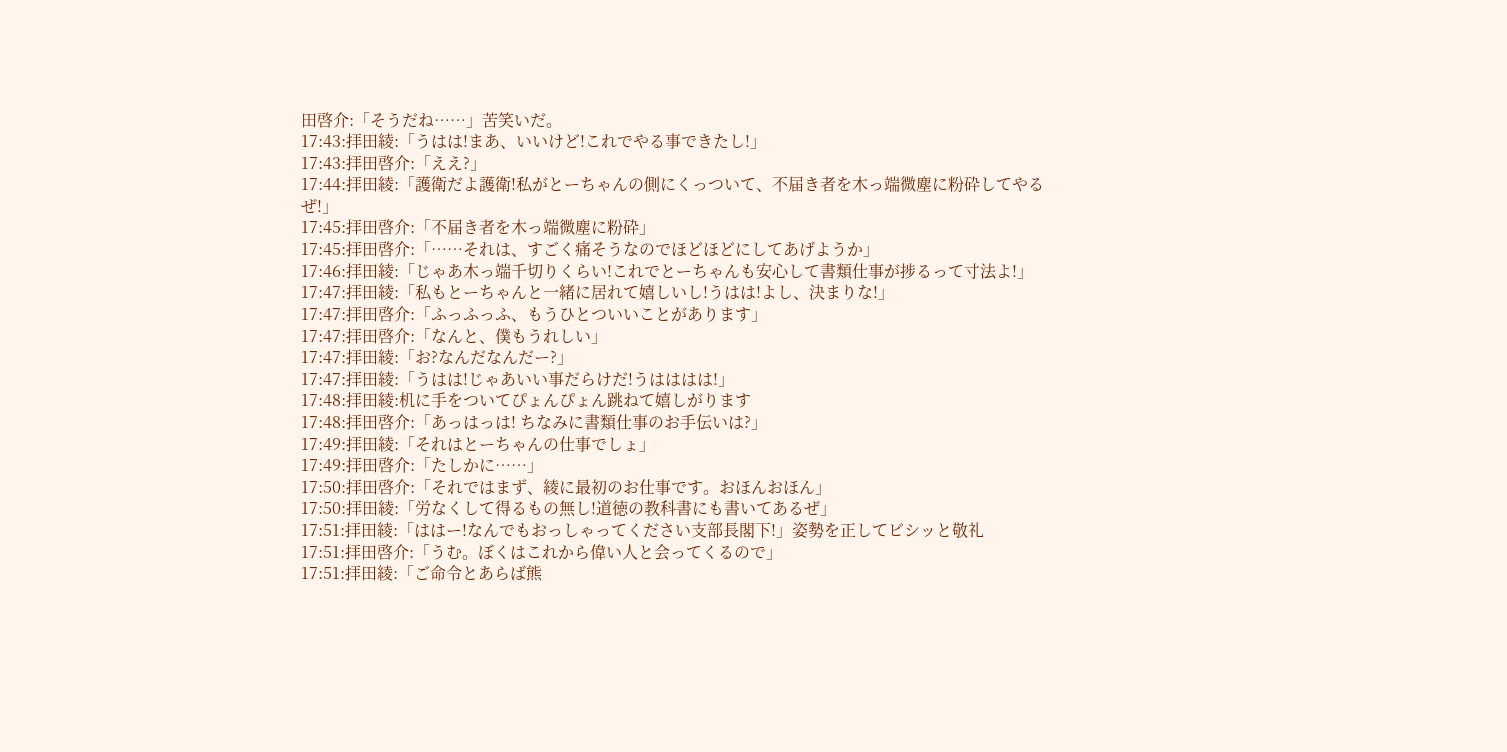田啓介:「そうだね……」苦笑いだ。
17:43:拝田綾:「うはは!まあ、いいけど!これでやる事できたし!」
17:43:拝田啓介:「ええ?」
17:44:拝田綾:「護衛だよ護衛!私がとーちゃんの側にくっついて、不届き者を木っ端微塵に粉砕してやるぜ!」
17:45:拝田啓介:「不届き者を木っ端微塵に粉砕」
17:45:拝田啓介:「……それは、すごく痛そうなのでほどほどにしてあげようか」
17:46:拝田綾:「じゃあ木っ端千切りくらい!これでとーちゃんも安心して書類仕事が捗るって寸法よ!」
17:47:拝田綾:「私もとーちゃんと一緒に居れて嬉しいし!うはは!よし、決まりな!」
17:47:拝田啓介:「ふっふっふ、もうひとついいことがあります」
17:47:拝田啓介:「なんと、僕もうれしい」
17:47:拝田綾:「お?なんだなんだー?」
17:47:拝田綾:「うはは!じゃあいい事だらけだ!うはははは!」
17:48:拝田綾:机に手をついてぴょんぴょん跳ねて嬉しがります
17:48:拝田啓介:「あっはっは! ちなみに書類仕事のお手伝いは?」
17:49:拝田綾:「それはとーちゃんの仕事でしょ」
17:49:拝田啓介:「たしかに……」
17:50:拝田啓介:「それではまず、綾に最初のお仕事です。おほんおほん」
17:50:拝田綾:「労なくして得るもの無し!道徳の教科書にも書いてあるぜ」
17:51:拝田綾:「ははー!なんでもおっしゃってください支部長閣下!」姿勢を正してビシッと敬礼
17:51:拝田啓介:「うむ。ぼくはこれから偉い人と会ってくるので」
17:51:拝田綾:「ご命令とあらば熊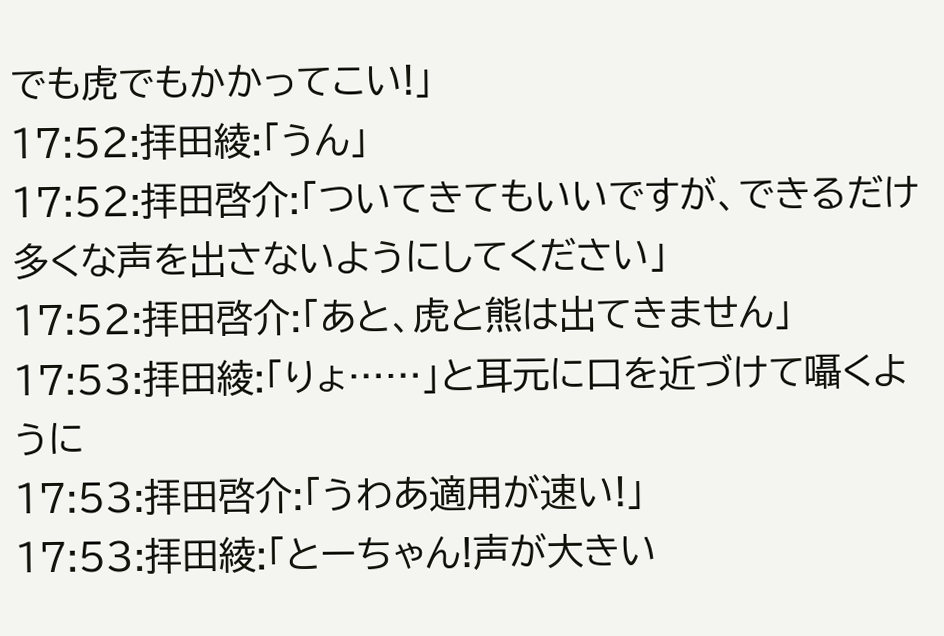でも虎でもかかってこい!」
17:52:拝田綾:「うん」
17:52:拝田啓介:「ついてきてもいいですが、できるだけ多くな声を出さないようにしてください」
17:52:拝田啓介:「あと、虎と熊は出てきません」
17:53:拝田綾:「りょ……」と耳元に口を近づけて囁くように
17:53:拝田啓介:「うわあ適用が速い!」
17:53:拝田綾:「とーちゃん!声が大きい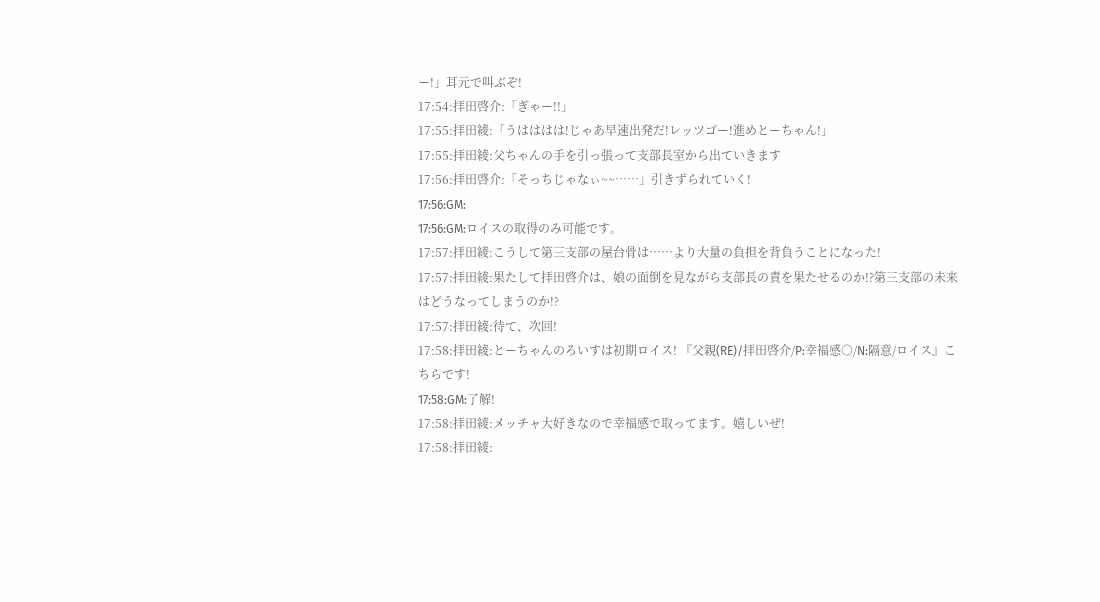ー!」耳元で叫ぶぞ!
17:54:拝田啓介:「ぎゃー!!」
17:55:拝田綾:「うはははは!じゃあ早速出発だ!レッツゴー!進めとーちゃん!」
17:55:拝田綾:父ちゃんの手を引っ張って支部長室から出ていきます
17:56:拝田啓介:「そっちじゃなぃ~~……」引きずられていく!
17:56:GM:
17:56:GM:ロイスの取得のみ可能です。
17:57:拝田綾:こうして第三支部の屋台骨は……より大量の負担を背負うことになった!
17:57:拝田綾:果たして拝田啓介は、娘の面倒を見ながら支部長の責を果たせるのか!?第三支部の未来はどうなってしまうのか!?
17:57:拝田綾:待て、次回!
17:58:拝田綾:とーちゃんのろいすは初期ロイス! 『父親(RE)/拝田啓介/P:幸福感○/N:隔意/ロイス』こちらです!
17:58:GM:了解!
17:58:拝田綾:メッチャ大好きなので幸福感で取ってます。嬉しいぜ!
17:58:拝田綾: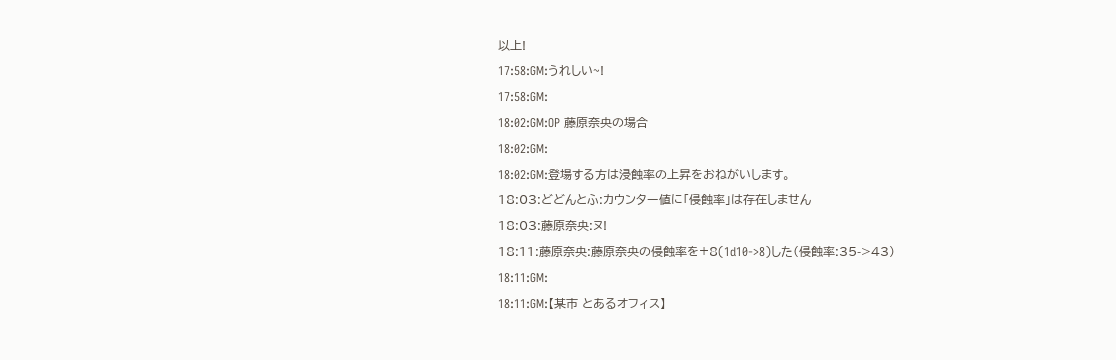以上!
17:58:GM:うれしい~!
17:58:GM:
18:02:GM:OP 藤原奈央の場合
18:02:GM:
18:02:GM:登場する方は浸蝕率の上昇をおねがいします。
18:03:どどんとふ:カウンター値に「侵蝕率」は存在しません
18:03:藤原奈央:ヌ!
18:11:藤原奈央:藤原奈央の侵蝕率を+8(1d10->8)した(侵蝕率:35->43)
18:11:GM:
18:11:GM:【某市 とあるオフィス】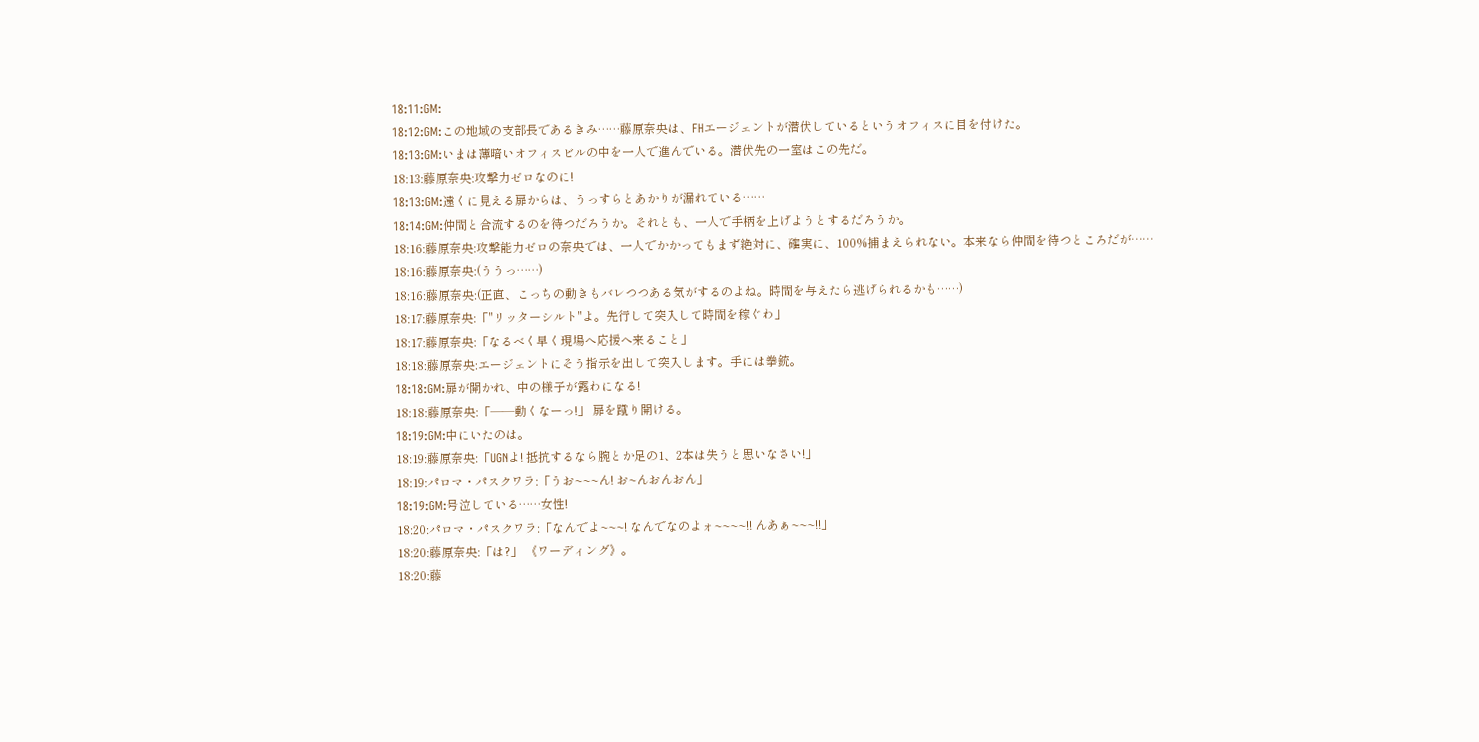18:11:GM:
18:12:GM:この地域の支部長であるきみ……藤原奈央は、FHエージェントが潜伏しているというオフィスに目を付けた。
18:13:GM:いまは薄暗いオフィスビルの中を一人で進んでいる。潜伏先の一室はこの先だ。
18:13:藤原奈央:攻撃力ゼロなのに!
18:13:GM:遠くに見える扉からは、うっすらとあかりが漏れている……
18:14:GM:仲間と合流するのを待つだろうか。それとも、一人で手柄を上げようとするだろうか。
18:16:藤原奈央:攻撃能力ゼロの奈央では、一人でかかってもまず絶対に、確実に、100%捕まえられない。本来なら仲間を待つところだが……
18:16:藤原奈央:(ううっ……)
18:16:藤原奈央:(正直、こっちの動きもバレつつある気がするのよね。時間を与えたら逃げられるかも……)
18:17:藤原奈央:「"リッターシルト"よ。先行して突入して時間を稼ぐわ」
18:17:藤原奈央:「なるべく早く現場へ応援へ来ること」
18:18:藤原奈央:エージェントにそう指示を出して突入します。手には拳銃。
18:18:GM:扉が開かれ、中の様子が露わになる!
18:18:藤原奈央:「――動くなーっ!」 扉を蹴り開ける。
18:19:GM:中にいたのは。
18:19:藤原奈央:「UGNよ! 抵抗するなら腕とか足の1、2本は失うと思いなさい!」
18:19:パロマ・パスクワラ:「うお~~~ん! お~んおんおん」
18:19:GM:号泣している……女性!
18:20:パロマ・パスクワラ:「なんでよ~~~! なんでなのよォ~~~~!! んあぁ~~~!!」
18:20:藤原奈央:「は?」 《ワーディング》。
18:20:藤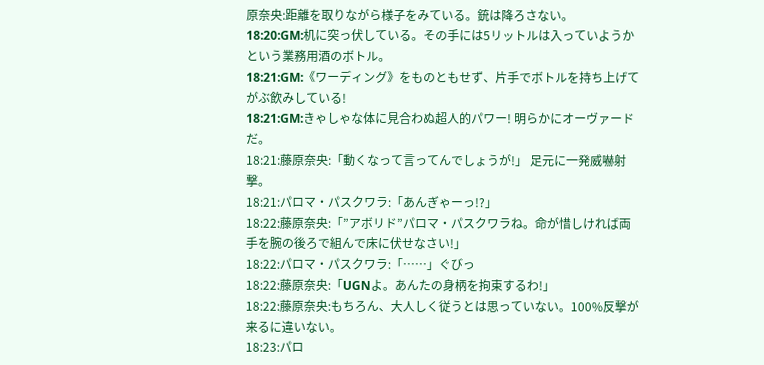原奈央:距離を取りながら様子をみている。銃は降ろさない。
18:20:GM:机に突っ伏している。その手には5リットルは入っていようかという業務用酒のボトル。
18:21:GM:《ワーディング》をものともせず、片手でボトルを持ち上げてがぶ飲みしている!
18:21:GM:きゃしゃな体に見合わぬ超人的パワー! 明らかにオーヴァードだ。
18:21:藤原奈央:「動くなって言ってんでしょうが!」 足元に一発威嚇射撃。
18:21:パロマ・パスクワラ:「あんぎゃーっ!?」
18:22:藤原奈央:「”アボリド”パロマ・パスクワラね。命が惜しければ両手を腕の後ろで組んで床に伏せなさい!」
18:22:パロマ・パスクワラ:「……」ぐびっ
18:22:藤原奈央:「UGNよ。あんたの身柄を拘束するわ!」
18:22:藤原奈央:もちろん、大人しく従うとは思っていない。100%反撃が来るに違いない。
18:23:パロ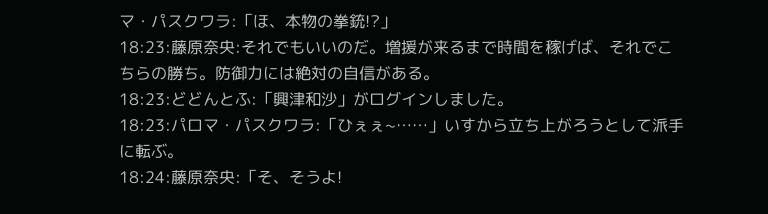マ・パスクワラ:「ほ、本物の拳銃!?」
18:23:藤原奈央:それでもいいのだ。増援が来るまで時間を稼げば、それでこちらの勝ち。防御力には絶対の自信がある。
18:23:どどんとふ:「興津和沙」がログインしました。
18:23:パロマ・パスクワラ:「ひぇぇ~……」いすから立ち上がろうとして派手に転ぶ。
18:24:藤原奈央:「そ、そうよ!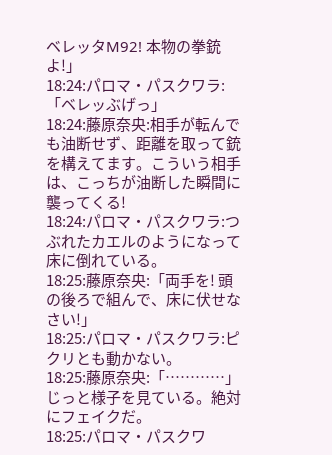ベレッタM92! 本物の拳銃よ!」
18:24:パロマ・パスクワラ:「ベレッぶげっ」
18:24:藤原奈央:相手が転んでも油断せず、距離を取って銃を構えてます。こういう相手は、こっちが油断した瞬間に襲ってくる!
18:24:パロマ・パスクワラ:つぶれたカエルのようになって床に倒れている。
18:25:藤原奈央:「両手を! 頭の後ろで組んで、床に伏せなさい!」
18:25:パロマ・パスクワラ:ピクリとも動かない。
18:25:藤原奈央:「…………」 じっと様子を見ている。絶対にフェイクだ。
18:25:パロマ・パスクワ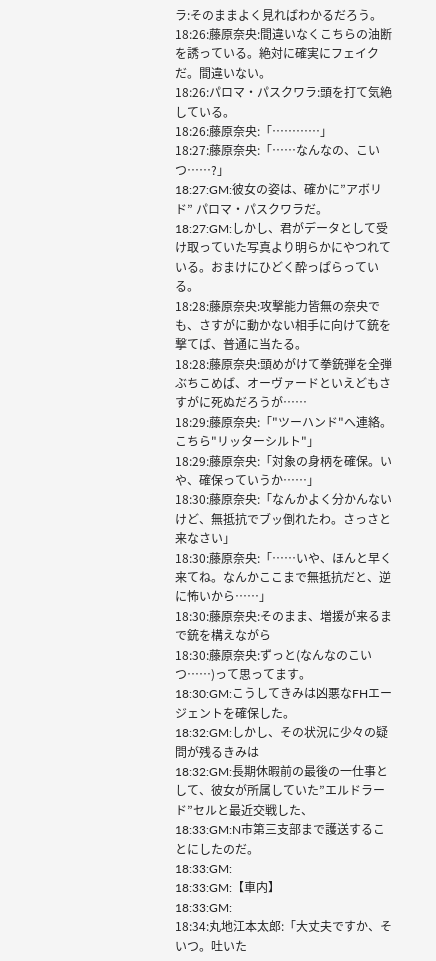ラ:そのままよく見ればわかるだろう。
18:26:藤原奈央:間違いなくこちらの油断を誘っている。絶対に確実にフェイクだ。間違いない。
18:26:パロマ・パスクワラ:頭を打て気絶している。
18:26:藤原奈央:「…………」
18:27:藤原奈央:「……なんなの、こいつ……?」
18:27:GM:彼女の姿は、確かに”アボリド” パロマ・パスクワラだ。
18:27:GM:しかし、君がデータとして受け取っていた写真より明らかにやつれている。おまけにひどく酔っぱらっている。
18:28:藤原奈央:攻撃能力皆無の奈央でも、さすがに動かない相手に向けて銃を撃てば、普通に当たる。
18:28:藤原奈央:頭めがけて拳銃弾を全弾ぶちこめば、オーヴァードといえどもさすがに死ぬだろうが……
18:29:藤原奈央:「"ツーハンド"へ連絡。こちら"リッターシルト"」
18:29:藤原奈央:「対象の身柄を確保。いや、確保っていうか……」
18:30:藤原奈央:「なんかよく分かんないけど、無抵抗でブッ倒れたわ。さっさと来なさい」
18:30:藤原奈央:「……いや、ほんと早く来てね。なんかここまで無抵抗だと、逆に怖いから……」
18:30:藤原奈央:そのまま、増援が来るまで銃を構えながら
18:30:藤原奈央:ずっと(なんなのこいつ……)って思ってます。
18:30:GM:こうしてきみは凶悪なFHエージェントを確保した。
18:32:GM:しかし、その状況に少々の疑問が残るきみは
18:32:GM:長期休暇前の最後の一仕事として、彼女が所属していた”エルドラード”セルと最近交戦した、
18:33:GM:N市第三支部まで護送することにしたのだ。
18:33:GM:
18:33:GM:【車内】
18:33:GM:
18:34:丸地江本太郎:「大丈夫ですか、そいつ。吐いた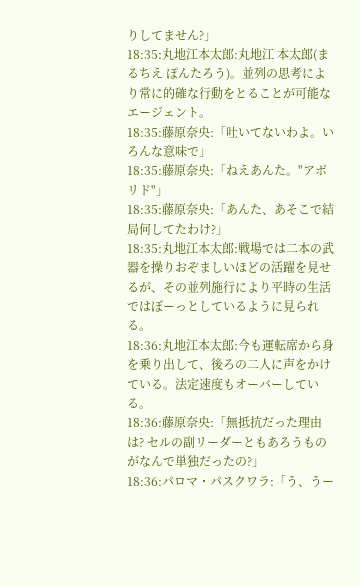りしてません?」
18:35:丸地江本太郎:丸地江 本太郎(まるちえ ぽんたろう)。並列の思考により常に的確な行動をとることが可能なエージェント。
18:35:藤原奈央:「吐いてないわよ。いろんな意味で」
18:35:藤原奈央:「ねえあんた。"アボリド"」
18:35:藤原奈央:「あんた、あそこで結局何してたわけ?」
18:35:丸地江本太郎:戦場では二本の武器を操りおぞましいほどの活躍を見せるが、その並列施行により平時の生活ではぼーっとしているように見られる。
18:36:丸地江本太郎:今も運転席から身を乗り出して、後ろの二人に声をかけている。法定速度もオーバーしている。
18:36:藤原奈央:「無抵抗だった理由は? セルの副リーダーともあろうものがなんで単独だったの?」
18:36:パロマ・パスクワラ:「う、うー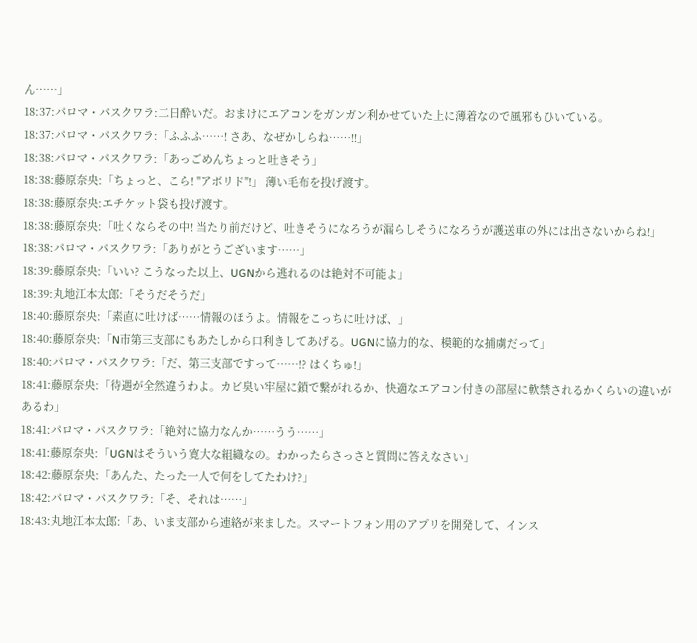ん……」
18:37:パロマ・パスクワラ:二日酔いだ。おまけにエアコンをガンガン利かせていた上に薄着なので風邪もひいている。
18:37:パロマ・パスクワラ:「ふふふ……! さあ、なぜかしらね……!!」
18:38:パロマ・パスクワラ:「あっごめんちょっと吐きそう」
18:38:藤原奈央:「ちょっと、こら! "アボリド"!」 薄い毛布を投げ渡す。
18:38:藤原奈央:エチケット袋も投げ渡す。
18:38:藤原奈央:「吐くならその中! 当たり前だけど、吐きそうになろうが漏らしそうになろうが護送車の外には出さないからね!」
18:38:パロマ・パスクワラ:「ありがとうございます……」
18:39:藤原奈央:「いい? こうなった以上、UGNから逃れるのは絶対不可能よ」
18:39:丸地江本太郎:「そうだそうだ」
18:40:藤原奈央:「素直に吐けば……情報のほうよ。情報をこっちに吐けば、」
18:40:藤原奈央:「N市第三支部にもあたしから口利きしてあげる。UGNに協力的な、模範的な捕虜だって」
18:40:パロマ・パスクワラ:「だ、第三支部ですって……!? はくちゅ!」
18:41:藤原奈央:「待遇が全然違うわよ。カビ臭い牢屋に鎖で繋がれるか、快適なエアコン付きの部屋に軟禁されるかくらいの違いがあるわ」
18:41:パロマ・パスクワラ:「絶対に協力なんか……うう……」
18:41:藤原奈央:「UGNはそういう寛大な組織なの。わかったらさっさと質問に答えなさい」
18:42:藤原奈央:「あんた、たった一人で何をしてたわけ?」
18:42:パロマ・パスクワラ:「そ、それは……」
18:43:丸地江本太郎:「あ、いま支部から連絡が来ました。スマートフォン用のアプリを開発して、インス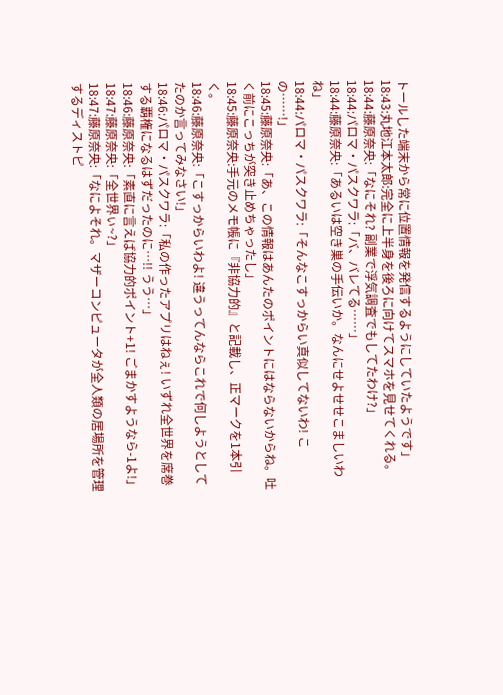トールした端末から常に位置情報を発信するようにしていたようです」
18:43:丸地江本太郎:完全に上半身を後ろに向けてスマホを見せてくれる。
18:44:藤原奈央:「なにそれ? 副業で浮気調査でもしてたわけ?」
18:44:パロマ・パスクワラ:「バ、バレてる……」
18:44:藤原奈央:「あるいは空き巣の手伝いか。なんにせよせせこましいわね」
18:44:パロマ・パスクワラ:「そんなこすっからい真似してないわ! この……!」
18:45:藤原奈央:「あ、この情報はあんたのポイントにはならないからね。吐く前にこっちが突き止めちゃったし」
18:45:藤原奈央:手元のメモ帳に『非協力的』と記載し、正マークを1本引く。
18:46:藤原奈央:「こすっからいわよ! 違うってんならこれで何しようとしてたのか言ってみなさい!」
18:46:パロマ・パスクワラ:「私の作ったアプリはねぇ! いずれ全世界を席巻する覇権になるはずだったのに…!! うう…」
18:46:藤原奈央:「素直に言えば協力的ポイント+1! ごまかすようなら-1よ!」
18:47:藤原奈央:「全世界ぃ~?」
18:47:藤原奈央:「なによそれ。マザーコンピュータが全人類の居場所を管理するディストピ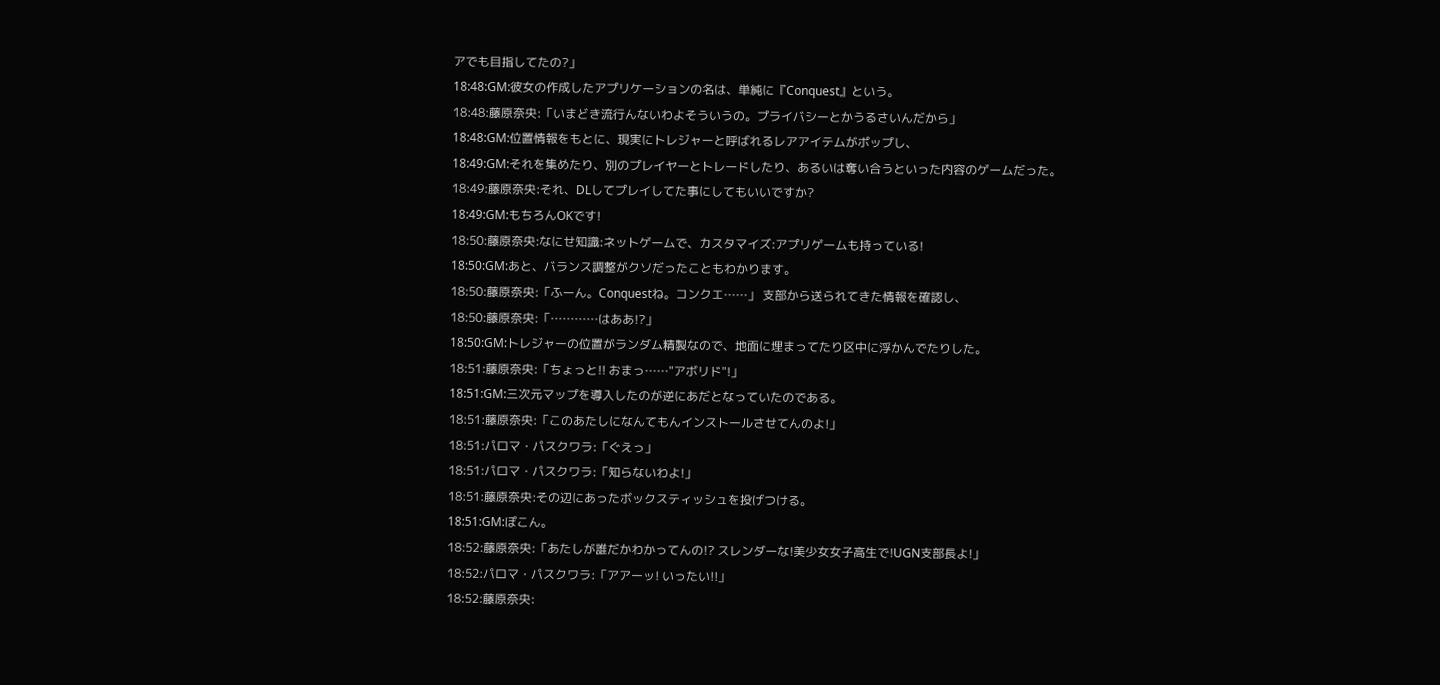アでも目指してたの?」
18:48:GM:彼女の作成したアプリケーションの名は、単純に『Conquest』という。
18:48:藤原奈央:「いまどき流行んないわよそういうの。プライバシーとかうるさいんだから」
18:48:GM:位置情報をもとに、現実にトレジャーと呼ばれるレアアイテムがポップし、
18:49:GM:それを集めたり、別のプレイヤーとトレードしたり、あるいは奪い合うといった内容のゲームだった。
18:49:藤原奈央:それ、DLしてプレイしてた事にしてもいいですか?
18:49:GM:もちろんOKです!
18:50:藤原奈央:なにせ知識:ネットゲームで、カスタマイズ:アプリゲームも持っている!
18:50:GM:あと、バランス調整がクソだったこともわかります。
18:50:藤原奈央:「ふーん。Conquestね。コンクエ……」 支部から送られてきた情報を確認し、
18:50:藤原奈央:「…………はああ!?」
18:50:GM:トレジャーの位置がランダム精製なので、地面に埋まってたり区中に浮かんでたりした。
18:51:藤原奈央:「ちょっと!! おまっ……"アボリド"!」
18:51:GM:三次元マップを導入したのが逆にあだとなっていたのである。
18:51:藤原奈央:「このあたしになんてもんインストールさせてんのよ!」
18:51:パロマ・パスクワラ:「ぐえっ」
18:51:パロマ・パスクワラ:「知らないわよ!」
18:51:藤原奈央:その辺にあったボックスティッシュを投げつける。
18:51:GM:ぽこん。
18:52:藤原奈央:「あたしが誰だかわかってんの!? スレンダーな!美少女女子高生で!UGN支部長よ!」
18:52:パロマ・パスクワラ:「アアーッ! いったい!!」
18:52:藤原奈央: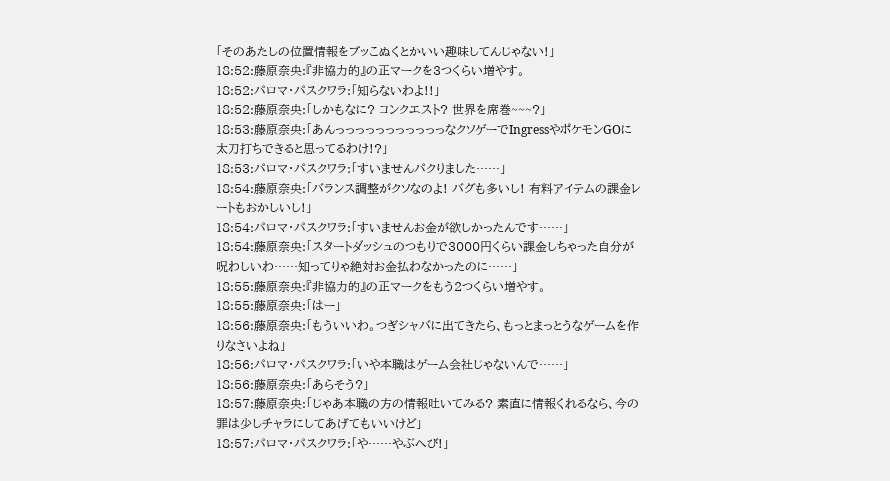「そのあたしの位置情報をブッこぬくとかいい趣味してんじゃない!」
18:52:藤原奈央:『非協力的』の正マークを3つくらい増やす。
18:52:パロマ・パスクワラ:「知らないわよ!!」
18:52:藤原奈央:「しかもなに? コンクエスト? 世界を席巻~~~?」
18:53:藤原奈央:「あんっっっっっっっっっっっなクソゲーでIngressやポケモンGOに太刀打ちできると思ってるわけ!?」
18:53:パロマ・パスクワラ:「すいませんパクりました……」
18:54:藤原奈央:「バランス調整がクソなのよ! バグも多いし! 有料アイテムの課金レートもおかしいし!」
18:54:パロマ・パスクワラ:「すいませんお金が欲しかったんです……」
18:54:藤原奈央:「スタートダッシュのつもりで3000円くらい課金しちゃった自分が呪わしいわ……知ってりゃ絶対お金払わなかったのに……」
18:55:藤原奈央:『非協力的』の正マークをもう2つくらい増やす。
18:55:藤原奈央:「はー」
18:56:藤原奈央:「もういいわ。つぎシャバに出てきたら、もっとまっとうなゲームを作りなさいよね」
18:56:パロマ・パスクワラ:「いや本職はゲーム会社じゃないんで……」
18:56:藤原奈央:「あらそう?」
18:57:藤原奈央:「じゃあ本職の方の情報吐いてみる? 素直に情報くれるなら、今の罪は少しチャラにしてあげてもいいけど」
18:57:パロマ・パスクワラ:「や……やぶへび!」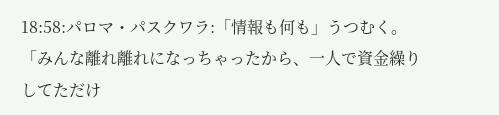18:58:パロマ・パスクワラ:「情報も何も」うつむく。「みんな離れ離れになっちゃったから、一人で資金繰りしてただけ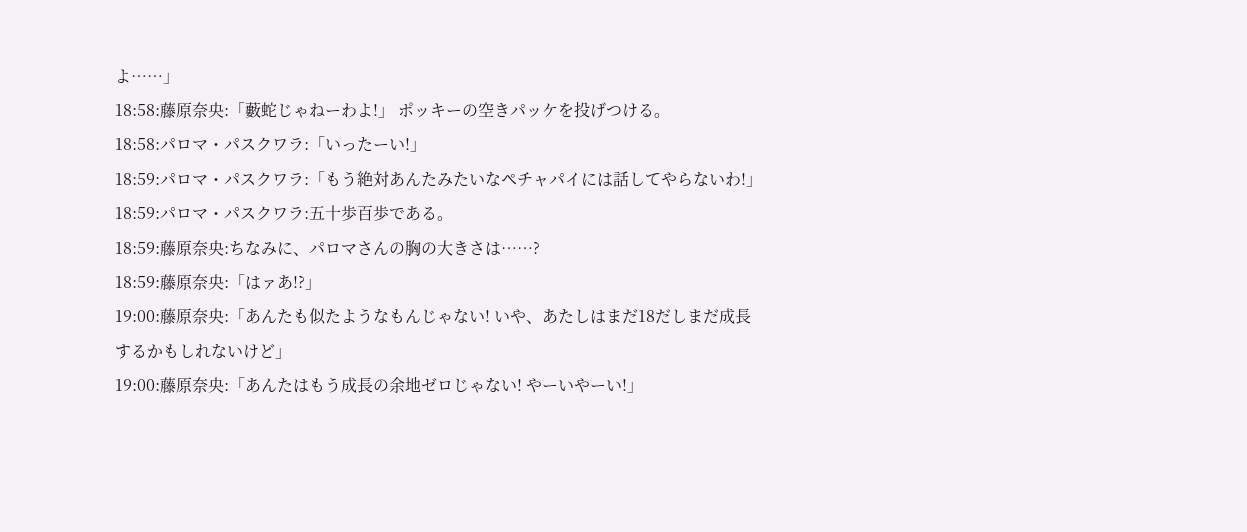よ……」
18:58:藤原奈央:「藪蛇じゃねーわよ!」 ポッキーの空きパッケを投げつける。
18:58:パロマ・パスクワラ:「いったーい!」
18:59:パロマ・パスクワラ:「もう絶対あんたみたいなペチャパイには話してやらないわ!」
18:59:パロマ・パスクワラ:五十歩百歩である。
18:59:藤原奈央:ちなみに、パロマさんの胸の大きさは……?
18:59:藤原奈央:「はァあ!?」
19:00:藤原奈央:「あんたも似たようなもんじゃない! いや、あたしはまだ18だしまだ成長するかもしれないけど」
19:00:藤原奈央:「あんたはもう成長の余地ゼロじゃない! やーいやーい!」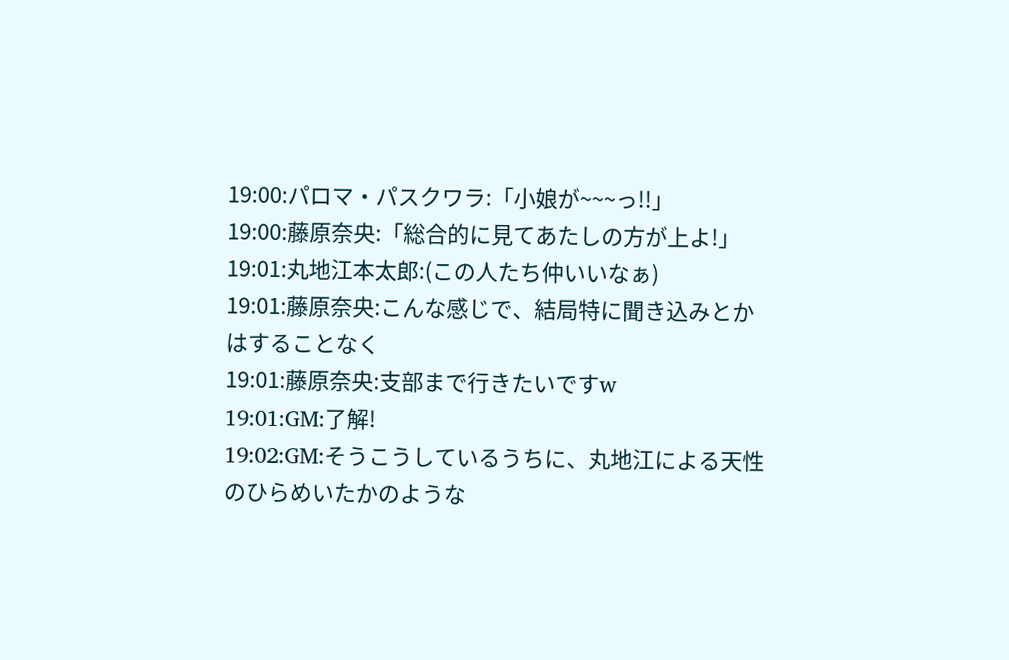19:00:パロマ・パスクワラ:「小娘が~~~っ!!」
19:00:藤原奈央:「総合的に見てあたしの方が上よ!」
19:01:丸地江本太郎:(この人たち仲いいなぁ)
19:01:藤原奈央:こんな感じで、結局特に聞き込みとかはすることなく
19:01:藤原奈央:支部まで行きたいですw
19:01:GM:了解!
19:02:GM:そうこうしているうちに、丸地江による天性のひらめいたかのような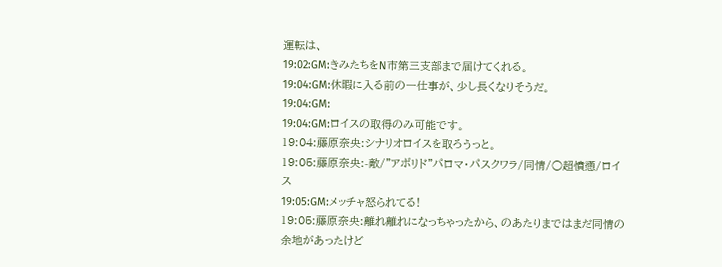運転は、
19:02:GM:きみたちをN市第三支部まで届けてくれる。
19:04:GM:休暇に入る前の一仕事が、少し長くなりそうだ。
19:04:GM:
19:04:GM:ロイスの取得のみ可能です。
19:04:藤原奈央:シナリオロイスを取ろうっと。
19:05:藤原奈央:-敵/"アボリド"パロマ・パスクワラ/同情/○超憤懣/ロイス
19:05:GM:メッチャ怒られてる!
19:05:藤原奈央:離れ離れになっちゃったから、のあたりまではまだ同情の余地があったけど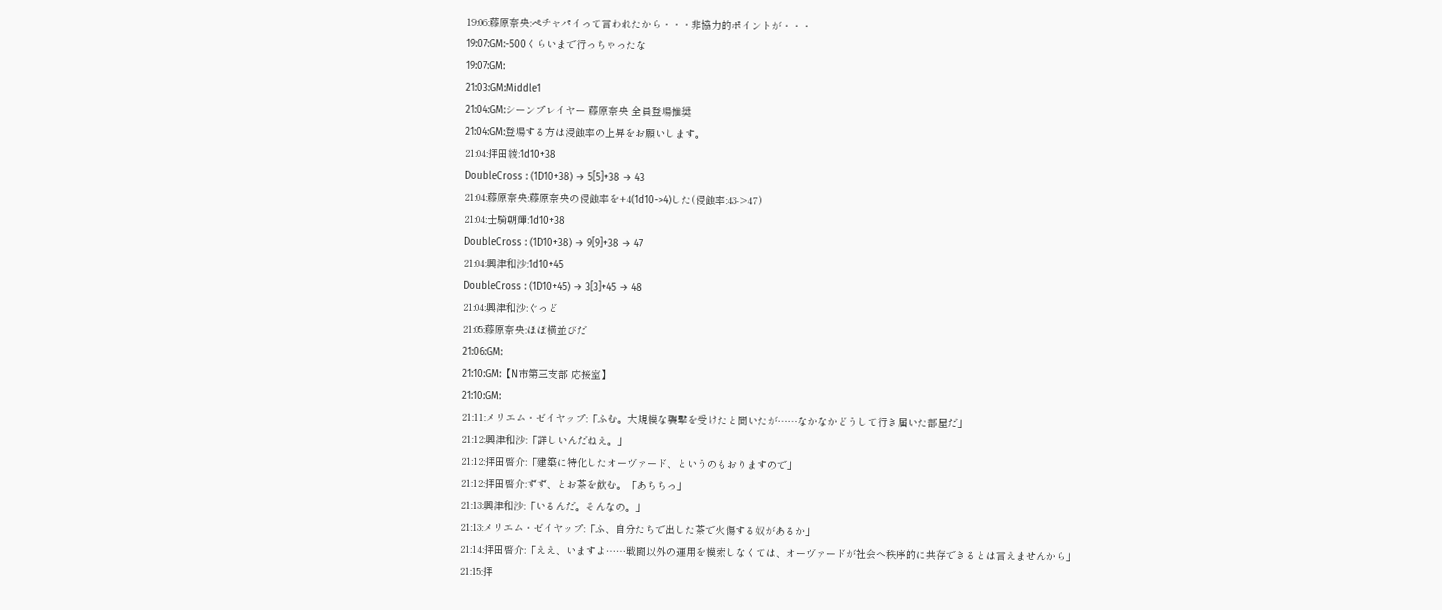19:06:藤原奈央:ペチャパイって言われたから・・・非協力的ポイントが・・・
19:07:GM:-500くらいまで行っちゃったな
19:07:GM:
21:03:GM:Middle1
21:04:GM:シーンプレイヤー 藤原奈央 全員登場推奨
21:04:GM:登場する方は浸蝕率の上昇をお願いします。
21:04:拝田綾:1d10+38
DoubleCross : (1D10+38) → 5[5]+38 → 43
21:04:藤原奈央:藤原奈央の侵蝕率を+4(1d10->4)した(侵蝕率:43->47)
21:04:士騎朝輝:1d10+38
DoubleCross : (1D10+38) → 9[9]+38 → 47
21:04:興津和沙:1d10+45
DoubleCross : (1D10+45) → 3[3]+45 → 48
21:04:興津和沙:ぐっど
21:05:藤原奈央:ほぼ横並びだ
21:06:GM:
21:10:GM:【N市第三支部 応接室】
21:10:GM:
21:11:メリエム・ゼイヤップ:「ふむ。大規模な襲撃を受けたと聞いたが……なかなかどうして行き届いた部屋だ」
21:12:興津和沙:「詳しいんだねえ。」
21:12:拝田啓介:「建築に特化したオーヴァード、というのもおりますので」
21:12:拝田啓介:ずず、とお茶を飲む。「あちちっ」
21:13:興津和沙:「いるんだ。そんなの。」
21:13:メリエム・ゼイヤップ:「ふ、自分たちで出した茶で火傷する奴があるか」
21:14:拝田啓介:「ええ、いますよ……戦闘以外の運用を模索しなくては、オーヴァードが社会へ秩序的に共存できるとは言えませんから」
21:15:拝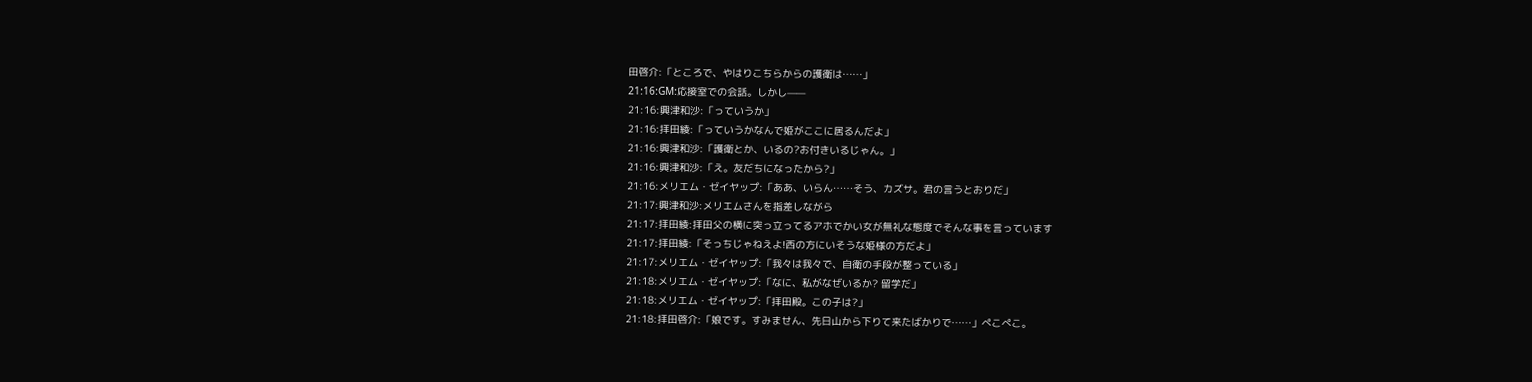田啓介:「ところで、やはりこちらからの護衛は……」
21:16:GM:応接室での会話。しかし——
21:16:興津和沙:「っていうか」
21:16:拝田綾:「っていうかなんで姫がここに居るんだよ」
21:16:興津和沙:「護衛とか、いるの?お付きいるじゃん。」
21:16:興津和沙:「え。友だちになったから?」
21:16:メリエム・ゼイヤップ:「ああ、いらん……そう、カズサ。君の言うとおりだ」
21:17:興津和沙:メリエムさんを指差しながら
21:17:拝田綾:拝田父の横に突っ立ってるアホでかい女が無礼な態度でそんな事を言っています
21:17:拝田綾:「そっちじゃねえよ!西の方にいそうな姫様の方だよ」
21:17:メリエム・ゼイヤップ:「我々は我々で、自衛の手段が整っている」
21:18:メリエム・ゼイヤップ:「なに、私がなぜいるか? 留学だ」
21:18:メリエム・ゼイヤップ:「拝田殿。この子は?」
21:18:拝田啓介:「娘です。すみません、先日山から下りて来たばかりで……」ぺこぺこ。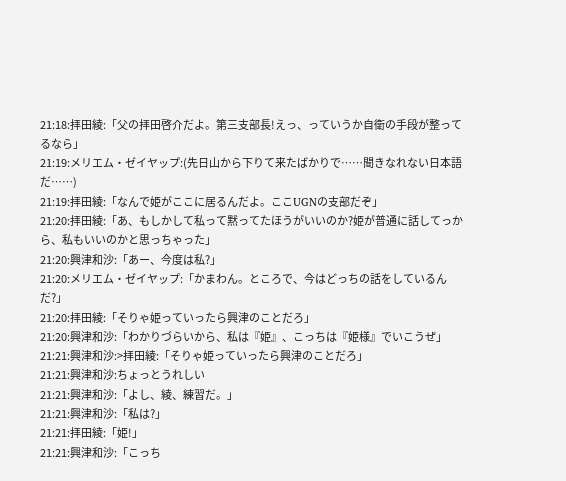21:18:拝田綾:「父の拝田啓介だよ。第三支部長!えっ、っていうか自衛の手段が整ってるなら」
21:19:メリエム・ゼイヤップ:(先日山から下りて来たばかりで……聞きなれない日本語だ……)
21:19:拝田綾:「なんで姫がここに居るんだよ。ここUGNの支部だぞ」
21:20:拝田綾:「あ、もしかして私って黙ってたほうがいいのか?姫が普通に話してっから、私もいいのかと思っちゃった」
21:20:興津和沙:「あー、今度は私?」
21:20:メリエム・ゼイヤップ:「かまわん。ところで、今はどっちの話をしているんだ?」
21:20:拝田綾:「そりゃ姫っていったら興津のことだろ」
21:20:興津和沙:「わかりづらいから、私は『姫』、こっちは『姫様』でいこうぜ」
21:21:興津和沙:>拝田綾:「そりゃ姫っていったら興津のことだろ」
21:21:興津和沙:ちょっとうれしい
21:21:興津和沙:「よし、綾、練習だ。」
21:21:興津和沙:「私は?」
21:21:拝田綾:「姫!」
21:21:興津和沙:「こっち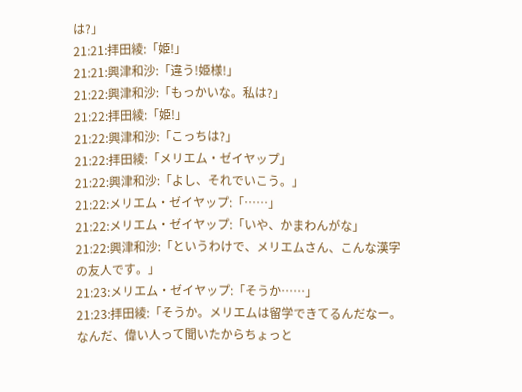は?」
21:21:拝田綾:「姫!」
21:21:興津和沙:「違う!姫様!」
21:22:興津和沙:「もっかいな。私は?」
21:22:拝田綾:「姫!」
21:22:興津和沙:「こっちは?」
21:22:拝田綾:「メリエム・ゼイヤップ」
21:22:興津和沙:「よし、それでいこう。」
21:22:メリエム・ゼイヤップ:「……」
21:22:メリエム・ゼイヤップ:「いや、かまわんがな」
21:22:興津和沙:「というわけで、メリエムさん、こんな漢字の友人です。」
21:23:メリエム・ゼイヤップ:「そうか……」
21:23:拝田綾:「そうか。メリエムは留学できてるんだなー。なんだ、偉い人って聞いたからちょっと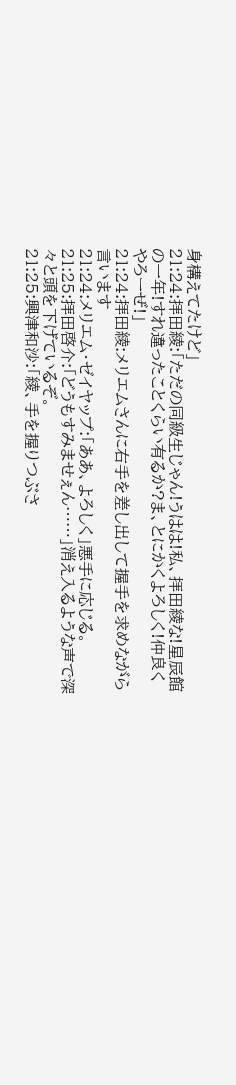身構えてたけど」
21:24:拝田綾:「ただの同級生じゃん!うはは!私、拝田綾な!星辰館の一年!すれ違ったことくらい有るか?ま、とにかくよろしく!仲良くやろーぜ!」
21:24:拝田綾:メリエムさんに右手を差し出して握手を求めながら言います
21:24:メリエム・ゼイヤップ:「ああ、よろしく」悪手に応じる。
21:25:拝田啓介:「どうもすみませぇん……」消え入るような声で深々と頭を下げているぞ。
21:25:興津和沙:「綾、手を握りつぶさ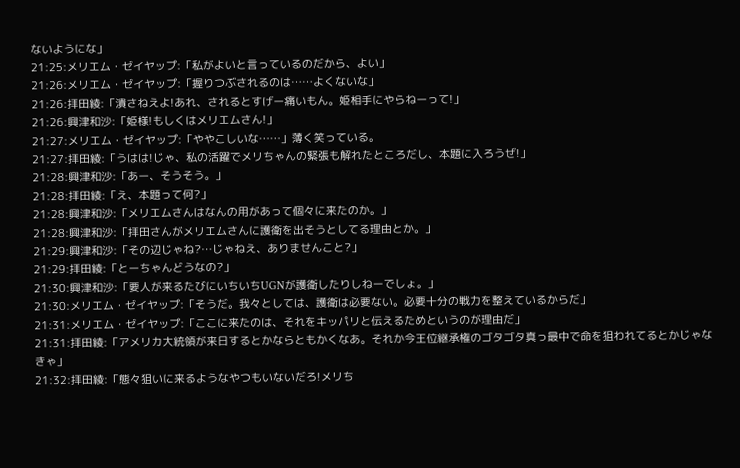ないようにな」
21:25:メリエム・ゼイヤップ:「私がよいと言っているのだから、よい」
21:26:メリエム・ゼイヤップ:「握りつぶされるのは……よくないな」
21:26:拝田綾:「潰さねえよ!あれ、されるとすげー痛いもん。姫相手にやらねーって!」
21:26:興津和沙:「姫様!もしくはメリエムさん!」
21:27:メリエム・ゼイヤップ:「ややこしいな……」薄く笑っている。
21:27:拝田綾:「うはは!じゃ、私の活躍でメリちゃんの緊張も解れたところだし、本題に入ろうぜ!」
21:28:興津和沙:「あー、そうそう。」
21:28:拝田綾:「え、本題って何?」
21:28:興津和沙:「メリエムさんはなんの用があって個々に来たのか。」
21:28:興津和沙:「拝田さんがメリエムさんに護衛を出そうとしてる理由とか。」
21:29:興津和沙:「その辺じゃね?…じゃねえ、ありませんこと?」
21:29:拝田綾:「とーちゃんどうなの?」
21:30:興津和沙:「要人が来るたびにいちいちUGNが護衛したりしねーでしょ。」
21:30:メリエム・ゼイヤップ:「そうだ。我々としては、護衛は必要ない。必要十分の戦力を整えているからだ」
21:31:メリエム・ゼイヤップ:「ここに来たのは、それをキッパリと伝えるためというのが理由だ」
21:31:拝田綾:「アメリカ大統領が来日するとかならともかくなあ。それか今王位継承権のゴタゴタ真っ最中で命を狙われてるとかじゃなきゃ」
21:32:拝田綾:「態々狙いに来るようなやつもいないだろ!メリち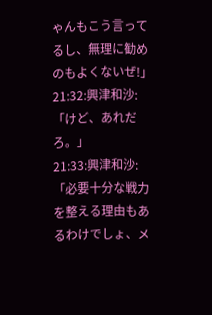ゃんもこう言ってるし、無理に勧めのもよくないぜ!」
21:32:興津和沙:「けど、あれだろ。」
21:33:興津和沙:「必要十分な戦力を整える理由もあるわけでしょ、メ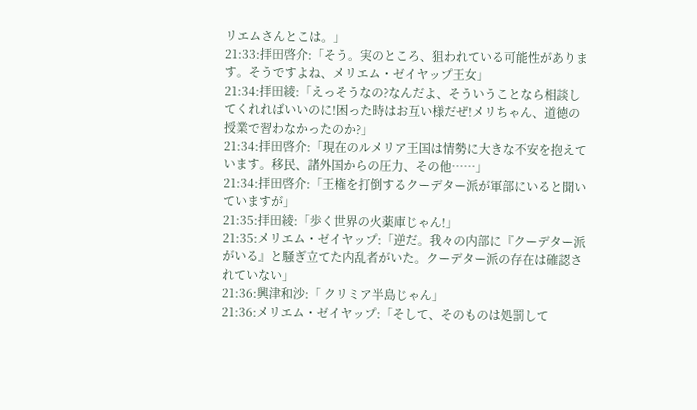リエムさんとこは。」
21:33:拝田啓介:「そう。実のところ、狙われている可能性があります。そうですよね、メリエム・ゼイヤップ王女」
21:34:拝田綾:「えっそうなの?なんだよ、そういうことなら相談してくれればいいのに!困った時はお互い様だぜ!メリちゃん、道徳の授業で習わなかったのか?」
21:34:拝田啓介:「現在のルメリア王国は情勢に大きな不安を抱えています。移民、諸外国からの圧力、その他……」
21:34:拝田啓介:「王権を打倒するクーデター派が軍部にいると聞いていますが」
21:35:拝田綾:「歩く世界の火薬庫じゃん!」
21:35:メリエム・ゼイヤップ:「逆だ。我々の内部に『クーデター派がいる』と騒ぎ立てた内乱者がいた。クーデター派の存在は確認されていない」
21:36:興津和沙:「 クリミア半島じゃん」
21:36:メリエム・ゼイヤップ:「そして、そのものは処罰して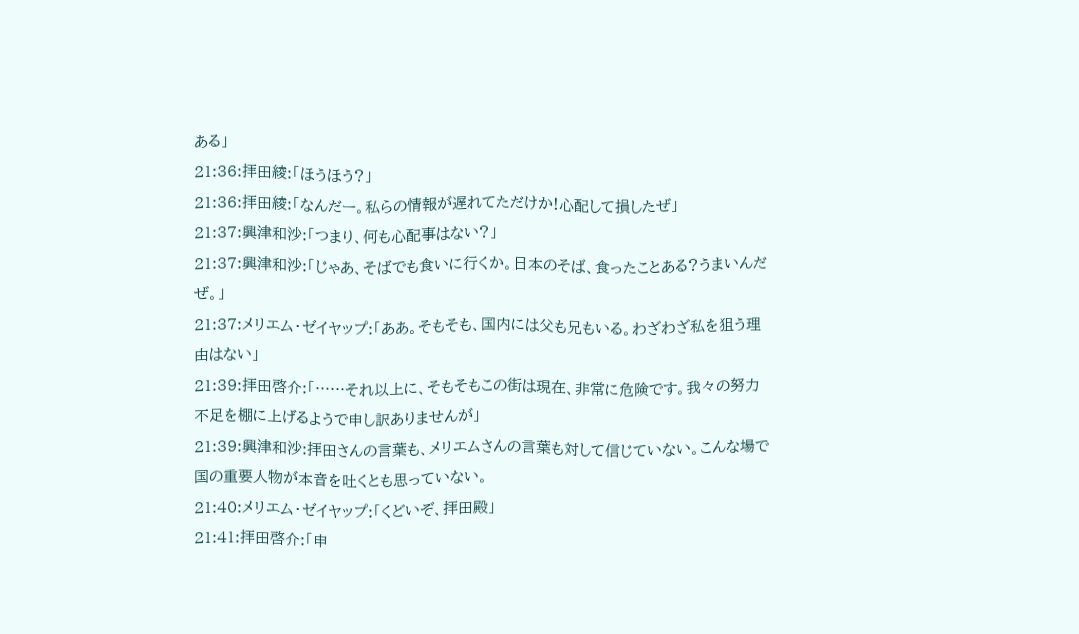ある」
21:36:拝田綾:「ほうほう?」
21:36:拝田綾:「なんだー。私らの情報が遅れてただけか!心配して損したぜ」
21:37:興津和沙:「つまり、何も心配事はない?」
21:37:興津和沙:「じゃあ、そばでも食いに行くか。日本のそば、食ったことある?うまいんだぜ。」
21:37:メリエム・ゼイヤップ:「ああ。そもそも、国内には父も兄もいる。わざわざ私を狙う理由はない」
21:39:拝田啓介:「……それ以上に、そもそもこの街は現在、非常に危険です。我々の努力不足を棚に上げるようで申し訳ありませんが」
21:39:興津和沙:拝田さんの言葉も、メリエムさんの言葉も対して信じていない。こんな場で国の重要人物が本音を吐くとも思っていない。
21:40:メリエム・ゼイヤップ:「くどいぞ、拝田殿」
21:41:拝田啓介:「申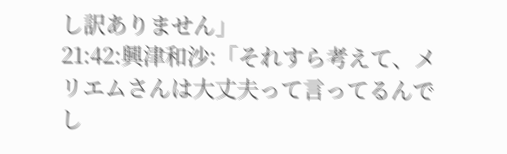し訳ありません」
21:42:興津和沙:「それすら考えて、メリエムさんは大丈夫って言ってるんでし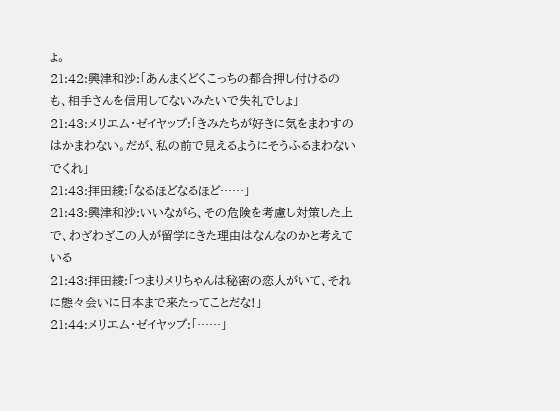ょ。
21:42:興津和沙:「あんまくどくこっちの都合押し付けるのも、相手さんを信用してないみたいで失礼でしょ」
21:43:メリエム・ゼイヤップ:「きみたちが好きに気をまわすのはかまわない。だが、私の前で見えるようにそうふるまわないでくれ」
21:43:拝田綾:「なるほどなるほど……」
21:43:興津和沙:いいながら、その危険を考慮し対策した上で、わざわざこの人が留学にきた理由はなんなのかと考えている
21:43:拝田綾:「つまりメリちゃんは秘密の恋人がいて、それに態々会いに日本まで来たってことだな!」
21:44:メリエム・ゼイヤップ:「……」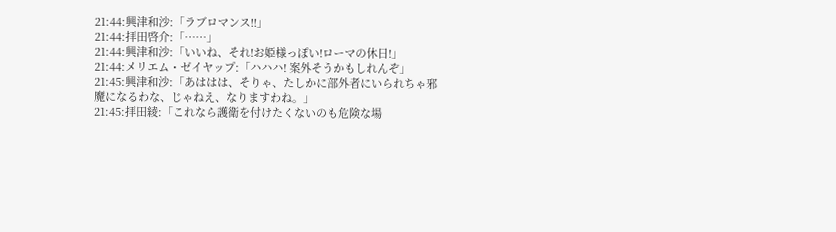21:44:興津和沙:「ラブロマンス!!」
21:44:拝田啓介:「……」
21:44:興津和沙:「いいね、それ!お姫様っぽい!ローマの休日!」
21:44:メリエム・ゼイヤップ:「ハハハ! 案外そうかもしれんぞ」
21:45:興津和沙:「あははは、そりゃ、たしかに部外者にいられちゃ邪魔になるわな、じゃねえ、なりますわね。」
21:45:拝田綾:「これなら護衛を付けたくないのも危険な場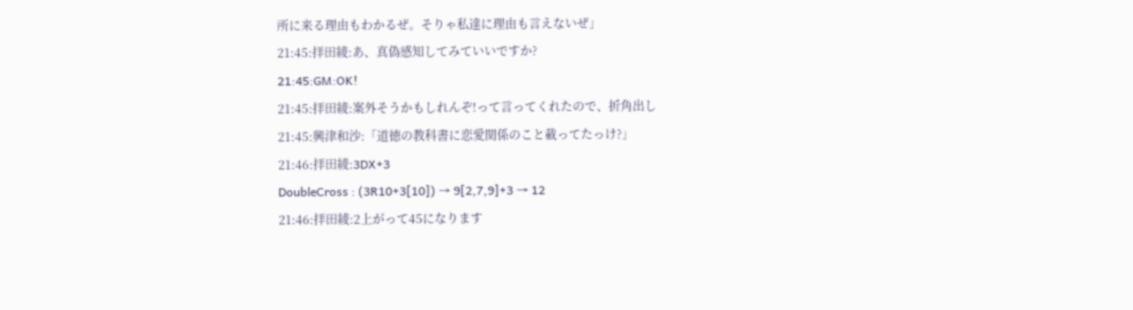所に来る理由もわかるぜ。そりゃ私達に理由も言えないぜ」
21:45:拝田綾:あ、真偽感知してみていいですか?
21:45:GM:OK!
21:45:拝田綾:案外そうかもしれんぞ!って言ってくれたので、折角出し
21:45:興津和沙:「道徳の教科書に恋愛関係のこと載ってたっけ?」
21:46:拝田綾:3DX+3
DoubleCross : (3R10+3[10]) → 9[2,7,9]+3 → 12
21:46:拝田綾:2上がって45になります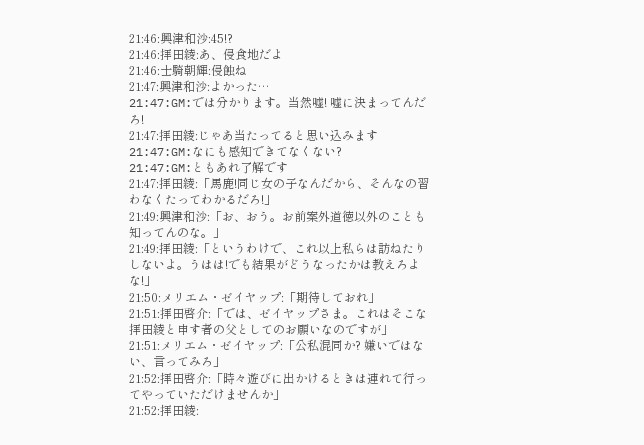21:46:興津和沙:45!?
21:46:拝田綾:あ、侵食地だよ
21:46:士騎朝輝:侵蝕ね
21:47:興津和沙:よかった…
21:47:GM:では分かります。当然嘘! 嘘に決まってんだろ!
21:47:拝田綾:じゃあ当たってると思い込みます
21:47:GM:なにも感知できてなくない?
21:47:GM:ともあれ了解です
21:47:拝田綾:「馬鹿!同じ女の子なんだから、そんなの習わなくたってわかるだろ!」
21:49:興津和沙:「お、おう。お前案外道徳以外のことも知ってんのな。」
21:49:拝田綾:「というわけで、これ以上私らは訪ねたりしないよ。うはは!でも結果がどうなったかは教えろよな!」
21:50:メリエム・ゼイヤップ:「期待しておれ」
21:51:拝田啓介:「では、ゼイヤップさま。これはそこな拝田綾と申す者の父としてのお願いなのですが」
21:51:メリエム・ゼイヤップ:「公私混同か? 嫌いではない、言ってみろ」
21:52:拝田啓介:「時々遊びに出かけるときは連れて行ってやっていただけませんか」
21:52:拝田綾: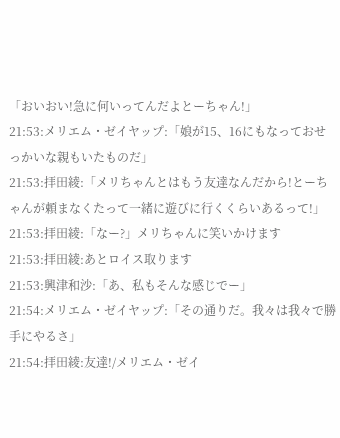「おいおい!急に何いってんだよとーちゃん!」
21:53:メリエム・ゼイヤップ:「娘が15、16にもなっておせっかいな親もいたものだ」
21:53:拝田綾:「メリちゃんとはもう友達なんだから!とーちゃんが頼まなくたって一緒に遊びに行くくらいあるって!」
21:53:拝田綾:「なー?」メリちゃんに笑いかけます
21:53:拝田綾:あとロイス取ります
21:53:興津和沙:「あ、私もそんな感じでー」
21:54:メリエム・ゼイヤップ:「その通りだ。我々は我々で勝手にやるさ」
21:54:拝田綾:友達!/メリエム・ゼイ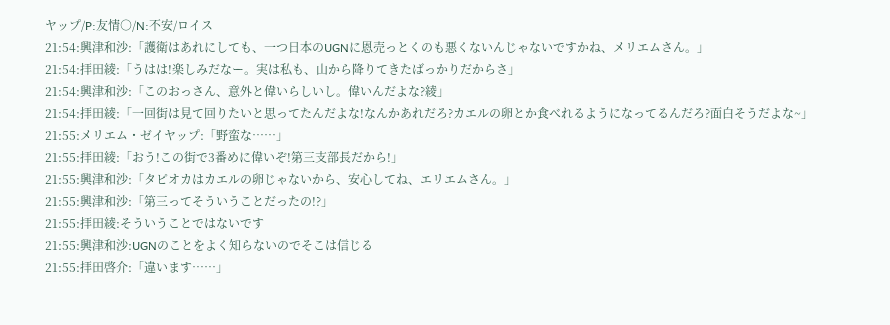ヤップ/P:友情○/N:不安/ロイス
21:54:興津和沙:「護衛はあれにしても、一つ日本のUGNに恩売っとくのも悪くないんじゃないですかね、メリエムさん。」
21:54:拝田綾:「うはは!楽しみだなー。実は私も、山から降りてきたばっかりだからさ」
21:54:興津和沙:「このおっさん、意外と偉いらしいし。偉いんだよな?綾」
21:54:拝田綾:「一回街は見て回りたいと思ってたんだよな!なんかあれだろ?カエルの卵とか食べれるようになってるんだろ?面白そうだよな~」
21:55:メリエム・ゼイヤップ:「野蛮な……」
21:55:拝田綾:「おう!この街で3番めに偉いぞ!第三支部長だから!」
21:55:興津和沙:「タピオカはカエルの卵じゃないから、安心してね、エリエムさん。」
21:55:興津和沙:「第三ってそういうことだったの!?」
21:55:拝田綾:そういうことではないです
21:55:興津和沙:UGNのことをよく知らないのでそこは信じる
21:55:拝田啓介:「違います……」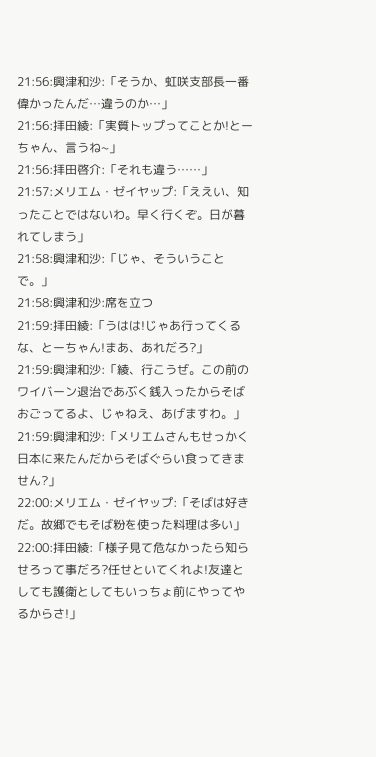21:56:興津和沙:「そうか、虹咲支部長一番偉かったんだ…違うのか…」
21:56:拝田綾:「実質トップってことか!とーちゃん、言うね~」
21:56:拝田啓介:「それも違う……」
21:57:メリエム・ゼイヤップ:「ええい、知ったことではないわ。早く行くぞ。日が暮れてしまう」
21:58:興津和沙:「じゃ、そういうことで。」
21:58:興津和沙:席を立つ
21:59:拝田綾:「うはは!じゃあ行ってくるな、とーちゃん!まあ、あれだろ?」
21:59:興津和沙:「綾、行こうぜ。この前のワイバーン退治であぶく銭入ったからそばおごってるよ、じゃねえ、あげますわ。」
21:59:興津和沙:「メリエムさんもせっかく日本に来たんだからそばぐらい食ってきません?」
22:00:メリエム・ゼイヤップ:「そばは好きだ。故郷でもそば粉を使った料理は多い」
22:00:拝田綾:「様子見て危なかったら知らせろって事だろ?任せといてくれよ!友達としても護衛としてもいっちょ前にやってやるからさ!」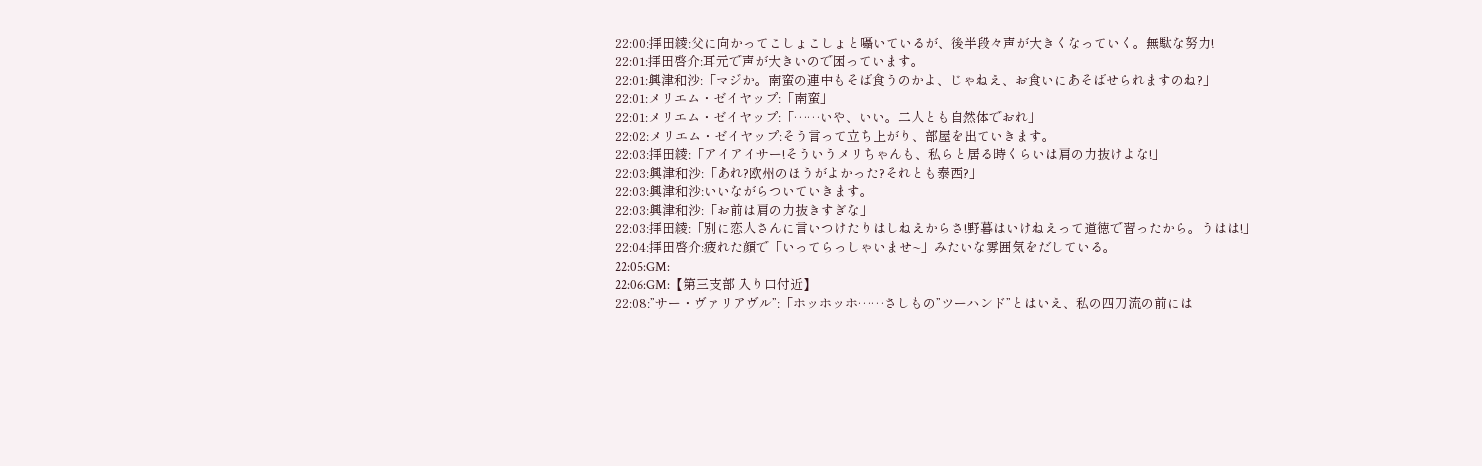22:00:拝田綾:父に向かってこしょこしょと囁いているが、後半段々声が大きくなっていく。無駄な努力!
22:01:拝田啓介:耳元で声が大きいので困っています。
22:01:興津和沙:「マジか。南蛮の連中もそば食うのかよ、じゃねえ、お食いにあそばせられますのね?」
22:01:メリエム・ゼイヤップ:「南蛮」
22:01:メリエム・ゼイヤップ:「……いや、いい。二人とも自然体でおれ」
22:02:メリエム・ゼイヤップ:そう言って立ち上がり、部屋を出ていきます。
22:03:拝田綾:「アイアイサー!そういうメリちゃんも、私らと居る時くらいは肩の力抜けよな!」
22:03:興津和沙:「あれ?欧州のほうがよかった?それとも泰西?」
22:03:興津和沙:いいながらついていきます。
22:03:興津和沙:「お前は肩の力抜きすぎな」
22:03:拝田綾:「別に恋人さんに言いつけたりはしねえからさ!野暮はいけねえって道徳で習ったから。うはは!」
22:04:拝田啓介:疲れた顔で「いってらっしゃいませ~」みたいな雰囲気をだしている。
22:05:GM:
22:06:GM:【第三支部 入り口付近】
22:08:”サー・ヴァリアヴル”:「ホッホッホ……さしもの”ツーハンド”とはいえ、私の四刀流の前には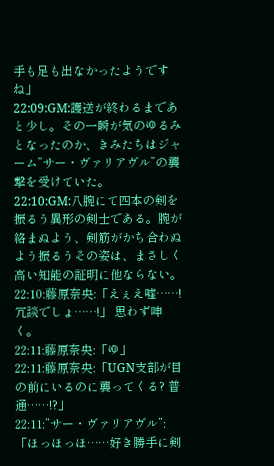手も足も出なかったようですね」
22:09:GM:護送が終わるまであと少し。その一瞬が気のゆるみとなったのか、きみたちはジャーム”サー・ヴァリアヴル”の襲撃を受けていた。
22:10:GM:八腕にて四本の剣を振るう異形の剣士である。腕が絡まぬよう、剣筋がかち合わぬよう振るうその姿は、まさしく高い知能の証明に他ならない。
22:10:藤原奈央:「えぇえ嘘……! 冗談でしょ……!」 思わず呻く。
22:11:藤原奈央:「ゆ」
22:11:藤原奈央:「UGN支部が目の前にいるのに襲ってくる? 普通……!?」
22:11:”サー・ヴァリアヴル”:「ほっほっほ……好き勝手に剣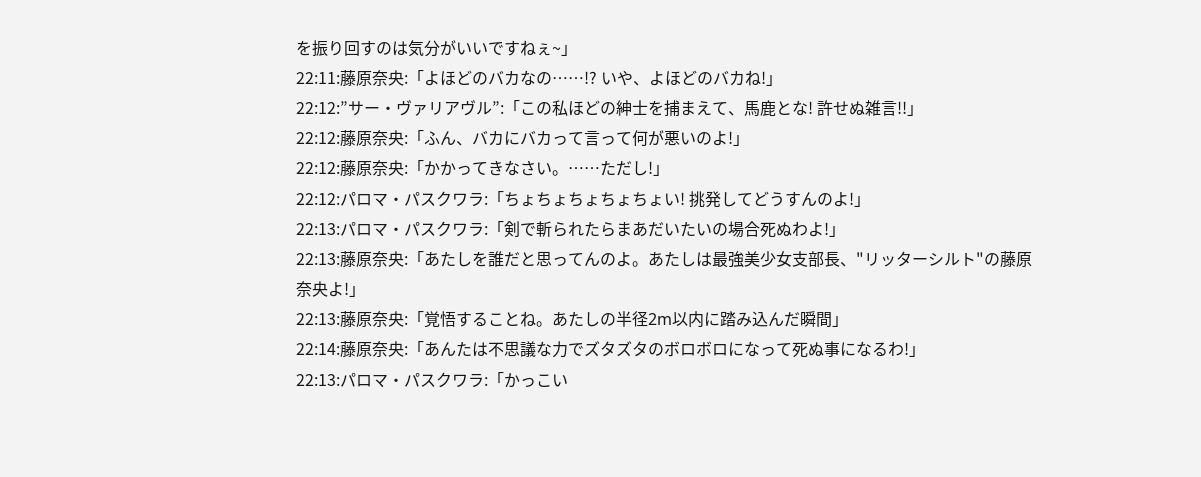を振り回すのは気分がいいですねぇ~」
22:11:藤原奈央:「よほどのバカなの……!? いや、よほどのバカね!」
22:12:”サー・ヴァリアヴル”:「この私ほどの紳士を捕まえて、馬鹿とな! 許せぬ雑言!!」
22:12:藤原奈央:「ふん、バカにバカって言って何が悪いのよ!」
22:12:藤原奈央:「かかってきなさい。……ただし!」
22:12:パロマ・パスクワラ:「ちょちょちょちょちょい! 挑発してどうすんのよ!」
22:13:パロマ・パスクワラ:「剣で斬られたらまあだいたいの場合死ぬわよ!」
22:13:藤原奈央:「あたしを誰だと思ってんのよ。あたしは最強美少女支部長、"リッターシルト"の藤原奈央よ!」
22:13:藤原奈央:「覚悟することね。あたしの半径2m以内に踏み込んだ瞬間」
22:14:藤原奈央:「あんたは不思議な力でズタズタのボロボロになって死ぬ事になるわ!」
22:13:パロマ・パスクワラ:「かっこい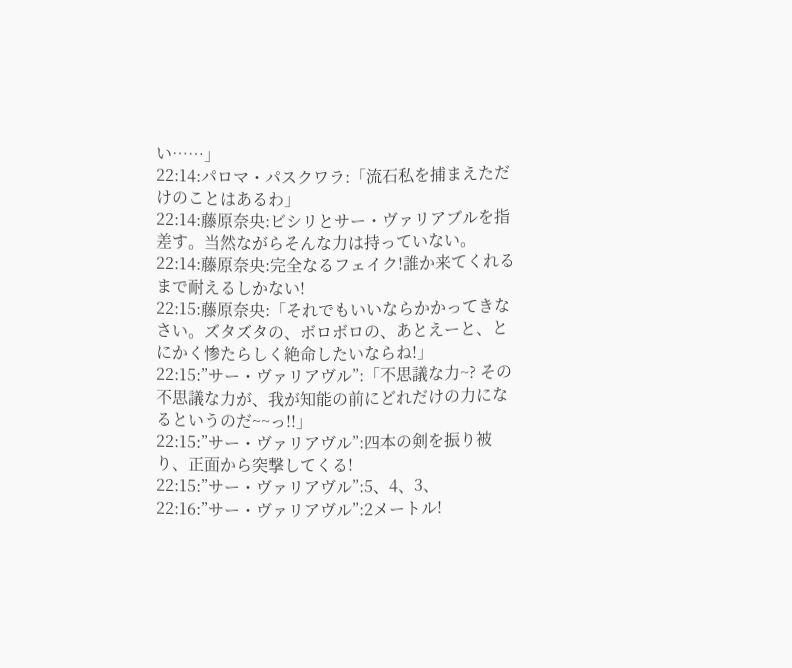い……」
22:14:パロマ・パスクワラ:「流石私を捕まえただけのことはあるわ」
22:14:藤原奈央:ビシリとサー・ヴァリアブルを指差す。当然ながらそんな力は持っていない。
22:14:藤原奈央:完全なるフェイク!誰か来てくれるまで耐えるしかない!
22:15:藤原奈央:「それでもいいならかかってきなさい。ズタズタの、ボロボロの、あとえーと、とにかく惨たらしく絶命したいならね!」
22:15:”サー・ヴァリアヴル”:「不思議な力~? その不思議な力が、我が知能の前にどれだけの力になるというのだ~~っ!!」
22:15:”サー・ヴァリアヴル”:四本の剣を振り被り、正面から突撃してくる!
22:15:”サー・ヴァリアヴル”:5、4、3、
22:16:”サー・ヴァリアヴル”:2メートル!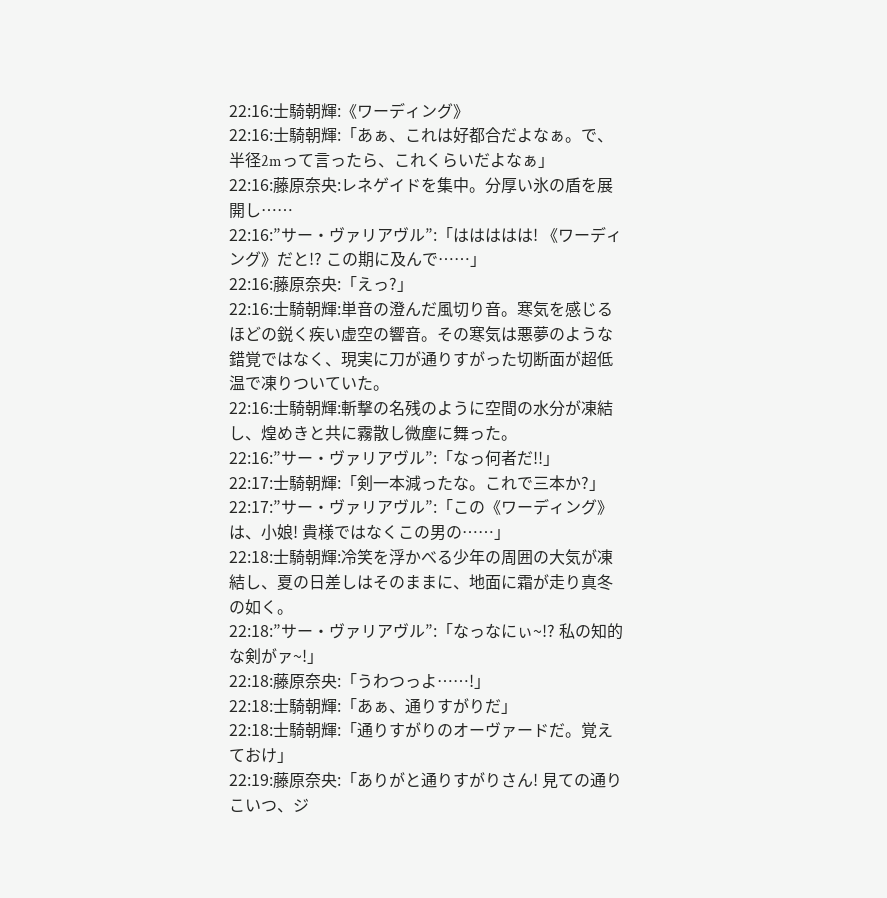22:16:士騎朝輝:《ワーディング》
22:16:士騎朝輝:「あぁ、これは好都合だよなぁ。で、半径2mって言ったら、これくらいだよなぁ」
22:16:藤原奈央:レネゲイドを集中。分厚い氷の盾を展開し……
22:16:”サー・ヴァリアヴル”:「ははははは! 《ワーディング》だと!? この期に及んで……」
22:16:藤原奈央:「えっ?」
22:16:士騎朝輝:単音の澄んだ風切り音。寒気を感じるほどの鋭く疾い虚空の響音。その寒気は悪夢のような錯覚ではなく、現実に刀が通りすがった切断面が超低温で凍りついていた。
22:16:士騎朝輝:斬撃の名残のように空間の水分が凍結し、煌めきと共に霧散し微塵に舞った。
22:16:”サー・ヴァリアヴル”:「なっ何者だ!!」
22:17:士騎朝輝:「剣一本減ったな。これで三本か?」
22:17:”サー・ヴァリアヴル”:「この《ワーディング》は、小娘! 貴様ではなくこの男の……」
22:18:士騎朝輝:冷笑を浮かべる少年の周囲の大気が凍結し、夏の日差しはそのままに、地面に霜が走り真冬の如く。
22:18:”サー・ヴァリアヴル”:「なっなにぃ~!? 私の知的な剣がァ~!」
22:18:藤原奈央:「うわつっよ……!」
22:18:士騎朝輝:「あぁ、通りすがりだ」
22:18:士騎朝輝:「通りすがりのオーヴァードだ。覚えておけ」
22:19:藤原奈央:「ありがと通りすがりさん! 見ての通りこいつ、ジ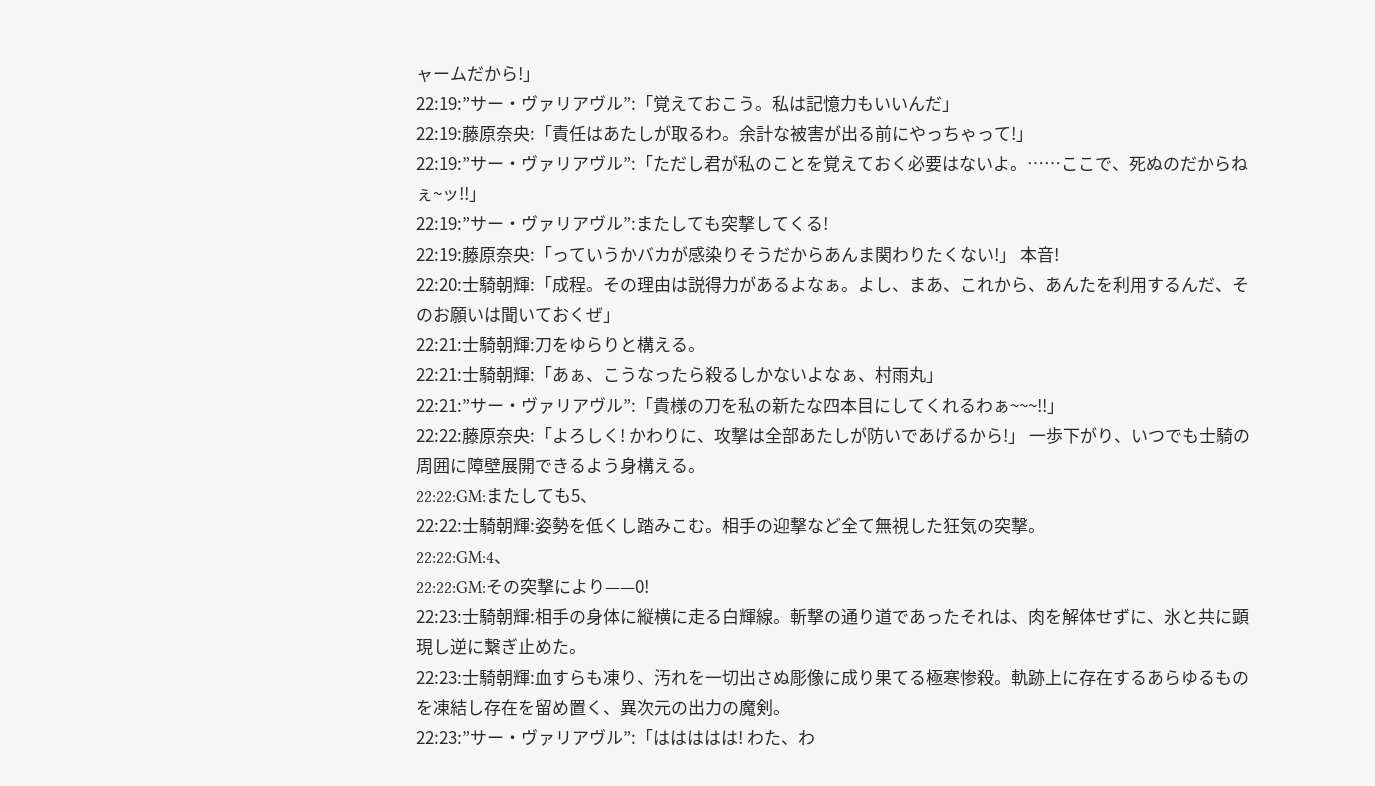ャームだから!」
22:19:”サー・ヴァリアヴル”:「覚えておこう。私は記憶力もいいんだ」
22:19:藤原奈央:「責任はあたしが取るわ。余計な被害が出る前にやっちゃって!」
22:19:”サー・ヴァリアヴル”:「ただし君が私のことを覚えておく必要はないよ。……ここで、死ぬのだからねぇ~ッ!!」
22:19:”サー・ヴァリアヴル”:またしても突撃してくる!
22:19:藤原奈央:「っていうかバカが感染りそうだからあんま関わりたくない!」 本音!
22:20:士騎朝輝:「成程。その理由は説得力があるよなぁ。よし、まあ、これから、あんたを利用するんだ、そのお願いは聞いておくぜ」
22:21:士騎朝輝:刀をゆらりと構える。
22:21:士騎朝輝:「あぁ、こうなったら殺るしかないよなぁ、村雨丸」
22:21:”サー・ヴァリアヴル”:「貴様の刀を私の新たな四本目にしてくれるわぁ~~~!!」
22:22:藤原奈央:「よろしく! かわりに、攻撃は全部あたしが防いであげるから!」 一歩下がり、いつでも士騎の周囲に障壁展開できるよう身構える。
22:22:GM:またしても5、
22:22:士騎朝輝:姿勢を低くし踏みこむ。相手の迎撃など全て無視した狂気の突撃。
22:22:GM:4、
22:22:GM:その突撃により——0!
22:23:士騎朝輝:相手の身体に縦横に走る白輝線。斬撃の通り道であったそれは、肉を解体せずに、氷と共に顕現し逆に繋ぎ止めた。
22:23:士騎朝輝:血すらも凍り、汚れを一切出さぬ彫像に成り果てる極寒惨殺。軌跡上に存在するあらゆるものを凍結し存在を留め置く、異次元の出力の魔剣。
22:23:”サー・ヴァリアヴル”:「ははははは! わた、わ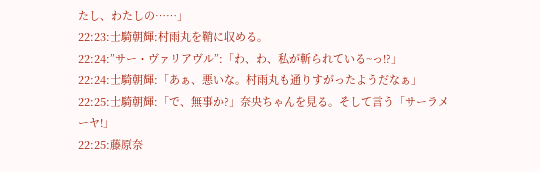たし、わたしの……」
22:23:士騎朝輝:村雨丸を鞘に収める。
22:24:”サー・ヴァリアヴル”:「わ、わ、私が斬られている~っ!?」
22:24:士騎朝輝:「あぁ、悪いな。村雨丸も通りすがったようだなぁ」
22:25:士騎朝輝:「で、無事か?」奈央ちゃんを見る。そして言う「サーラメーヤ!」
22:25:藤原奈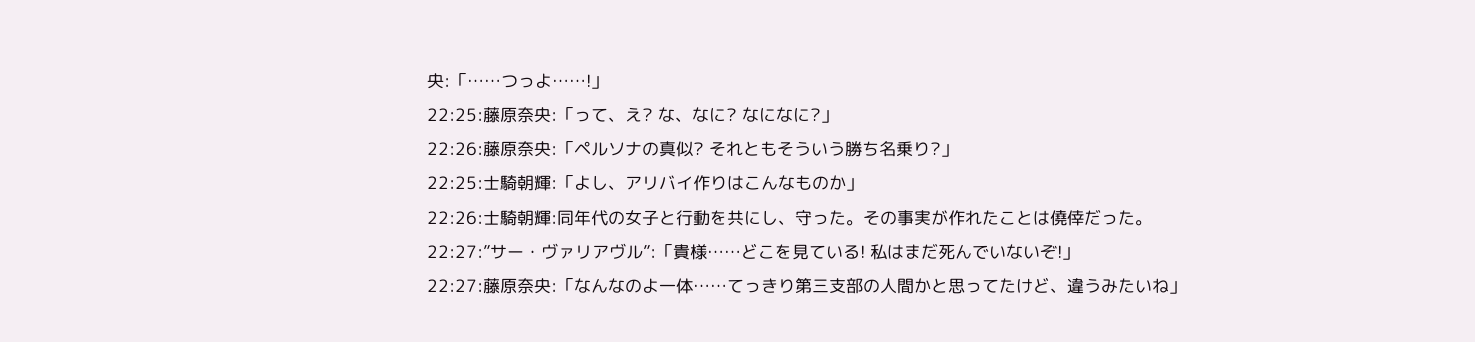央:「……つっよ……!」
22:25:藤原奈央:「って、え? な、なに? なになに?」
22:26:藤原奈央:「ペルソナの真似? それともそういう勝ち名乗り?」
22:25:士騎朝輝:「よし、アリバイ作りはこんなものか」
22:26:士騎朝輝:同年代の女子と行動を共にし、守った。その事実が作れたことは僥倖だった。
22:27:”サー・ヴァリアヴル”:「貴様……どこを見ている! 私はまだ死んでいないぞ!」
22:27:藤原奈央:「なんなのよ一体……てっきり第三支部の人間かと思ってたけど、違うみたいね」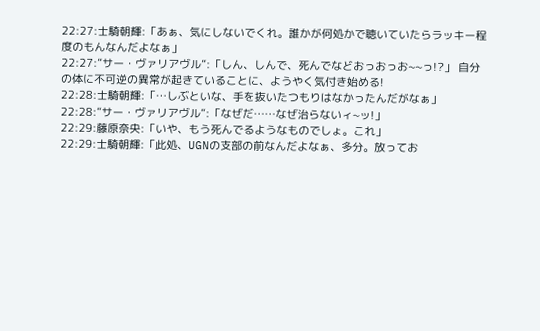22:27:士騎朝輝:「あぁ、気にしないでくれ。誰かが何処かで聴いていたらラッキー程度のもんなんだよなぁ」
22:27:”サー・ヴァリアヴル”:「しん、しんで、死んでなどおっおっお~~っ!?」 自分の体に不可逆の異常が起きていることに、ようやく気付き始める!
22:28:士騎朝輝:「…しぶといな、手を抜いたつもりはなかったんだがなぁ」
22:28:”サー・ヴァリアヴル”:「なぜだ……なぜ治らないィ~ッ!」
22:29:藤原奈央:「いや、もう死んでるようなものでしょ。これ」
22:29:士騎朝輝:「此処、UGNの支部の前なんだよなぁ、多分。放ってお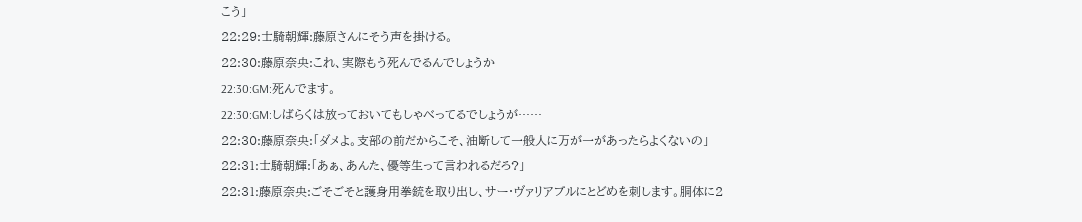こう」
22:29:士騎朝輝:藤原さんにそう声を掛ける。
22:30:藤原奈央:これ、実際もう死んでるんでしょうか
22:30:GM:死んでます。
22:30:GM:しばらくは放っておいてもしゃべってるでしょうが……
22:30:藤原奈央:「ダメよ。支部の前だからこそ、油断して一般人に万が一があったらよくないの」
22:31:士騎朝輝:「あぁ、あんた、優等生って言われるだろ?」
22:31:藤原奈央:ごそごそと護身用拳銃を取り出し、サー・ヴァリアブルにとどめを刺します。胴体に2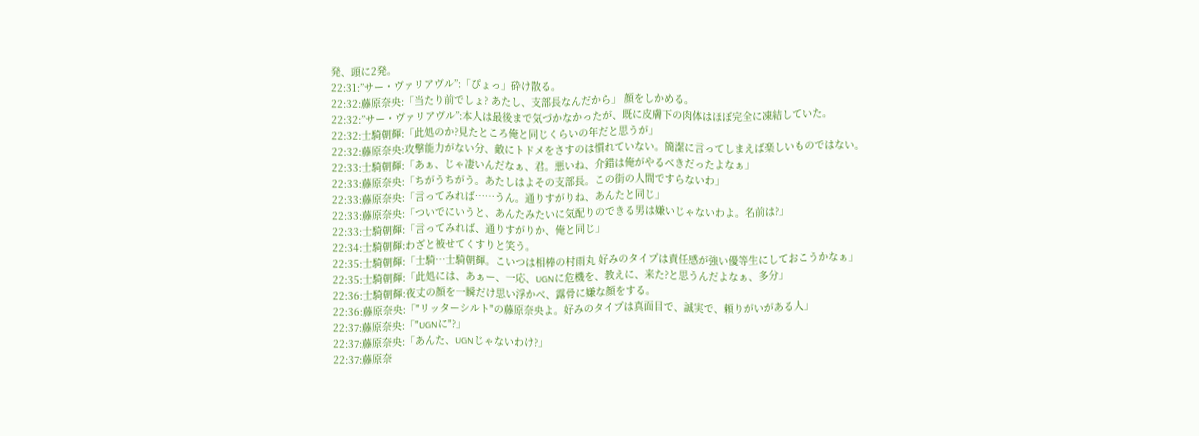発、頭に2発。
22:31:”サー・ヴァリアヴル”:「ぴょっ」砕け散る。
22:32:藤原奈央:「当たり前でしょ? あたし、支部長なんだから」 顔をしかめる。
22:32:”サー・ヴァリアヴル”:本人は最後まで気づかなかったが、既に皮膚下の肉体はほぼ完全に凍結していた。
22:32:士騎朝輝:「此処のか?見たところ俺と同じくらいの年だと思うが」
22:32:藤原奈央:攻撃能力がない分、敵にトドメをさすのは慣れていない。簡潔に言ってしまえば楽しいものではない。
22:33:士騎朝輝:「あぁ、じゃ凄いんだなぁ、君。悪いね、介錯は俺がやるべきだったよなぁ」
22:33:藤原奈央:「ちがうちがう。あたしはよその支部長。この街の人間ですらないわ」
22:33:藤原奈央:「言ってみれば……うん。通りすがりね、あんたと同じ」
22:33:藤原奈央:「ついでにいうと、あんたみたいに気配りのできる男は嫌いじゃないわよ。名前は?」
22:33:士騎朝輝:「言ってみれば、通りすがりか、俺と同じ」
22:34:士騎朝輝:わざと被せてくすりと笑う。
22:35:士騎朝輝:「士騎…士騎朝輝。こいつは相棒の村雨丸 好みのタイプは責任感が強い優等生にしておこうかなぁ」
22:35:士騎朝輝:「此処には、あぁー、一応、UGNに危機を、教えに、来た?と思うんだよなぁ、多分」
22:36:士騎朝輝:夜丈の顔を一瞬だけ思い浮かべ、露骨に嫌な顔をする。
22:36:藤原奈央:「"リッターシルト"の藤原奈央よ。好みのタイプは真面目で、誠実で、頼りがいがある人」
22:37:藤原奈央:「"UGNに"?」
22:37:藤原奈央:「あんた、UGNじゃないわけ?」
22:37:藤原奈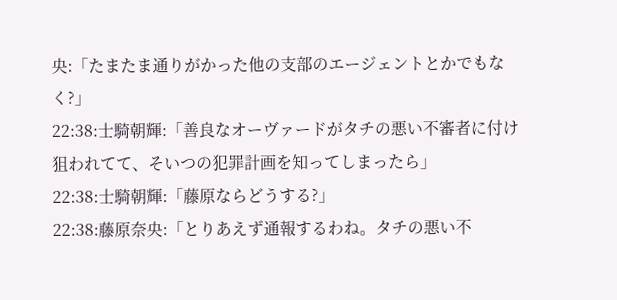央:「たまたま通りがかった他の支部のエージェントとかでもなく?」
22:38:士騎朝輝:「善良なオーヴァードがタチの悪い不審者に付け狙われてて、そいつの犯罪計画を知ってしまったら」
22:38:士騎朝輝:「藤原ならどうする?」
22:38:藤原奈央:「とりあえず通報するわね。タチの悪い不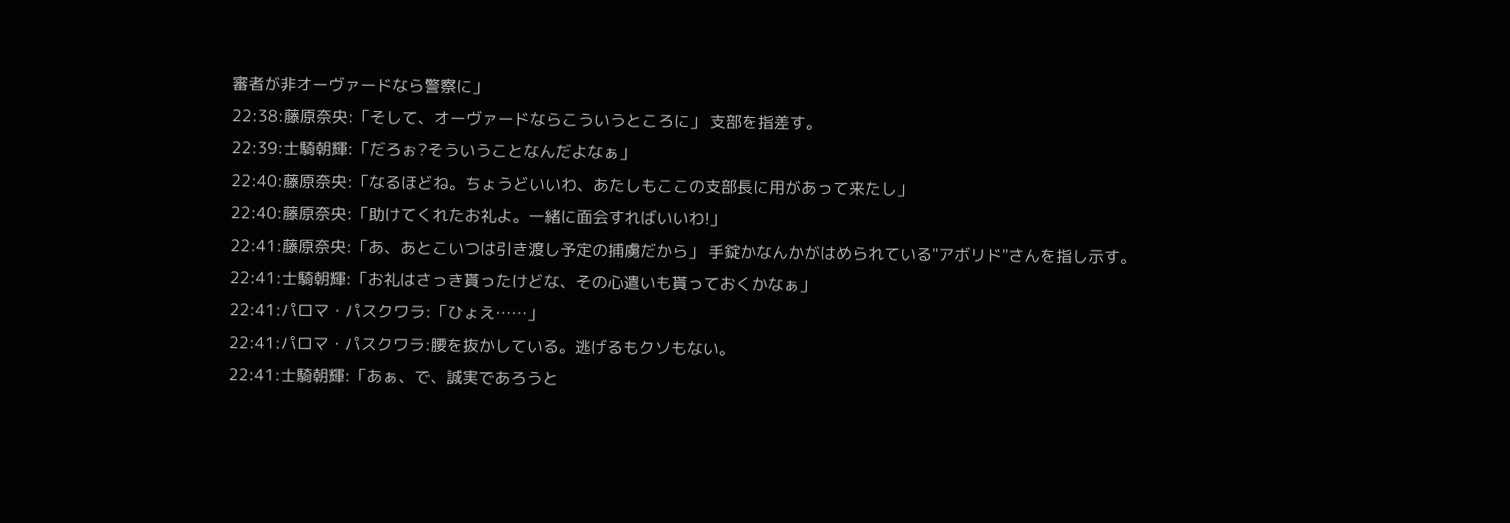審者が非オーヴァードなら警察に」
22:38:藤原奈央:「そして、オーヴァードならこういうところに」 支部を指差す。
22:39:士騎朝輝:「だろぉ?そういうことなんだよなぁ」
22:40:藤原奈央:「なるほどね。ちょうどいいわ、あたしもここの支部長に用があって来たし」
22:40:藤原奈央:「助けてくれたお礼よ。一緒に面会すればいいわ!」
22:41:藤原奈央:「あ、あとこいつは引き渡し予定の捕虜だから」 手錠かなんかがはめられている"アボリド"さんを指し示す。
22:41:士騎朝輝:「お礼はさっき貰ったけどな、その心遣いも貰っておくかなぁ」
22:41:パロマ・パスクワラ:「ひょえ……」
22:41:パロマ・パスクワラ:腰を抜かしている。逃げるもクソもない。
22:41:士騎朝輝:「あぁ、で、誠実であろうと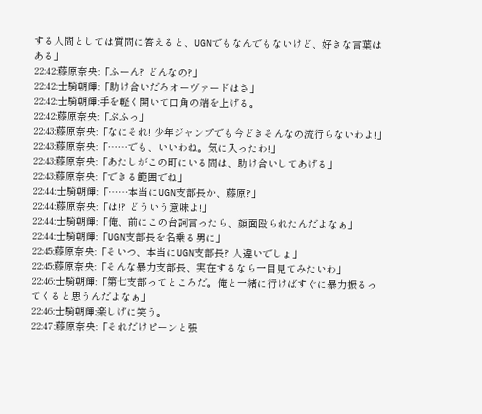する人間としては質問に答えると、UGNでもなんでもないけど、好きな言葉はある」
22:42:藤原奈央:「ふーん? どんなの?」
22:42:士騎朝輝:「助け合いだろオーヴァードはさ」
22:42:士騎朝輝:手を軽く開いて口角の端を上げる。
22:42:藤原奈央:「ぷふっ」
22:43:藤原奈央:「なにそれ! 少年ジャンプでも今どきそんなの流行らないわよ!」
22:43:藤原奈央:「……でも、いいわね。気に入ったわ!」
22:43:藤原奈央:「あたしがこの町にいる間は、助け合いしてあげる」
22:43:藤原奈央:「できる範囲でね」
22:44:士騎朝輝:「……本当にUGN支部長か、藤原?」
22:44:藤原奈央:「は!? どういう意味よ!」
22:44:士騎朝輝:「俺、前にこの台詞言ったら、顔面殴られたんだよなぁ」
22:44:士騎朝輝:「UGN支部長を名乗る男に」
22:45:藤原奈央:「そいつ、本当にUGN支部長? 人違いでしょ」
22:45:藤原奈央:「そんな暴力支部長、実在するなら一目見てみたいわ」
22:46:士騎朝輝:「第七支部ってところだ。俺と一緒に行けばすぐに暴力振るってくると思うんだよなぁ」
22:46:士騎朝輝:楽しげに笑う。
22:47:藤原奈央:「それだけピーンと張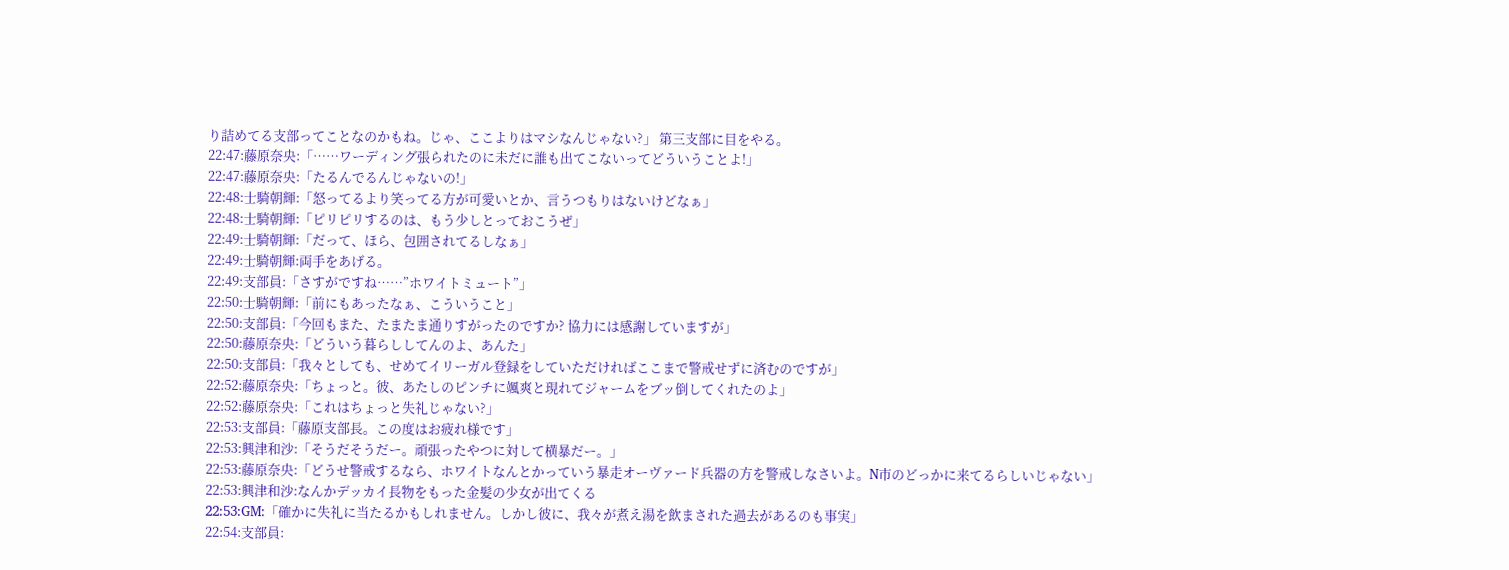り詰めてる支部ってことなのかもね。じゃ、ここよりはマシなんじゃない?」 第三支部に目をやる。
22:47:藤原奈央:「……ワーディング張られたのに未だに誰も出てこないってどういうことよ!」
22:47:藤原奈央:「たるんでるんじゃないの!」
22:48:士騎朝輝:「怒ってるより笑ってる方が可愛いとか、言うつもりはないけどなぁ」
22:48:士騎朝輝:「ピリピリするのは、もう少しとっておこうぜ」
22:49:士騎朝輝:「だって、ほら、包囲されてるしなぁ」
22:49:士騎朝輝:両手をあげる。
22:49:支部員:「さすがですね……”ホワイトミュート”」
22:50:士騎朝輝:「前にもあったなぁ、こういうこと」
22:50:支部員:「今回もまた、たまたま通りすがったのですか? 協力には感謝していますが」
22:50:藤原奈央:「どういう暮らししてんのよ、あんた」
22:50:支部員:「我々としても、せめてイリーガル登録をしていただければここまで警戒せずに済むのですが」
22:52:藤原奈央:「ちょっと。彼、あたしのピンチに颯爽と現れてジャームをブッ倒してくれたのよ」
22:52:藤原奈央:「これはちょっと失礼じゃない?」
22:53:支部員:「藤原支部長。この度はお疲れ様です」
22:53:興津和沙:「そうだそうだー。頑張ったやつに対して横暴だー。」
22:53:藤原奈央:「どうせ警戒するなら、ホワイトなんとかっていう暴走オーヴァード兵器の方を警戒しなさいよ。N市のどっかに来てるらしいじゃない」
22:53:興津和沙:なんかデッカイ長物をもった金髪の少女が出てくる
22:53:GM:「確かに失礼に当たるかもしれません。しかし彼に、我々が煮え湯を飲まされた過去があるのも事実」
22:54:支部員: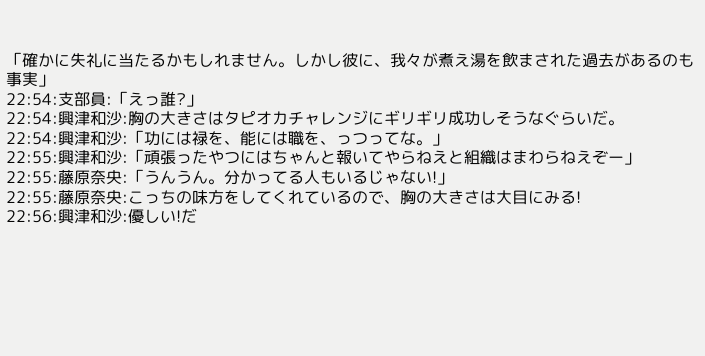「確かに失礼に当たるかもしれません。しかし彼に、我々が煮え湯を飲まされた過去があるのも事実」
22:54:支部員:「えっ誰?」
22:54:興津和沙:胸の大きさはタピオカチャレンジにギリギリ成功しそうなぐらいだ。
22:54:興津和沙:「功には禄を、能には職を、っつってな。」
22:55:興津和沙:「頑張ったやつにはちゃんと報いてやらねえと組織はまわらねえぞー」
22:55:藤原奈央:「うんうん。分かってる人もいるじゃない!」
22:55:藤原奈央:こっちの味方をしてくれているので、胸の大きさは大目にみる!
22:56:興津和沙:優しい!だ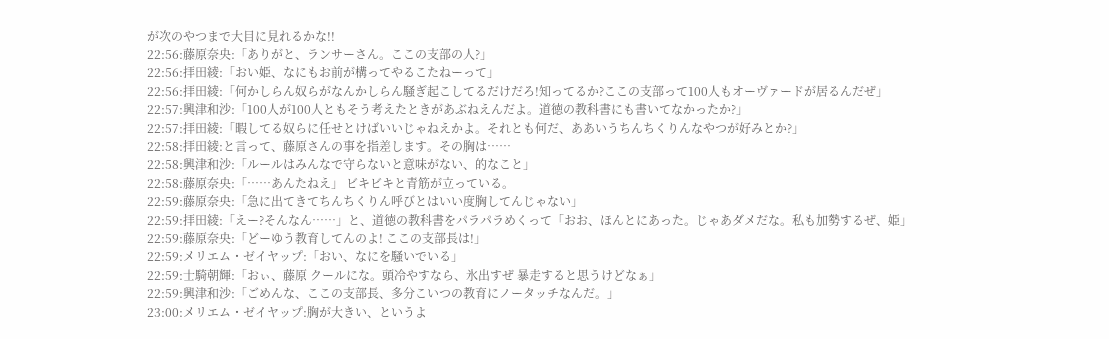が次のやつまで大目に見れるかな!!
22:56:藤原奈央:「ありがと、ランサーさん。ここの支部の人?」
22:56:拝田綾:「おい姫、なにもお前が構ってやるこたねーって」
22:56:拝田綾:「何かしらん奴らがなんかしらん騒ぎ起こしてるだけだろ!知ってるか?ここの支部って100人もオーヴァードが居るんだぜ」
22:57:興津和沙:「100人が100人ともそう考えたときがあぶねえんだよ。道徳の教科書にも書いてなかったか?」
22:57:拝田綾:「暇してる奴らに任せとけばいいじゃねえかよ。それとも何だ、ああいうちんちくりんなやつが好みとか?」
22:58:拝田綾:と言って、藤原さんの事を指差します。その胸は……
22:58:興津和沙:「ルールはみんなで守らないと意味がない、的なこと」
22:58:藤原奈央:「……あんたねえ」 ビキビキと青筋が立っている。
22:59:藤原奈央:「急に出てきてちんちくりん呼びとはいい度胸してんじゃない」
22:59:拝田綾:「えー?そんなん……」と、道徳の教科書をパラパラめくって「おお、ほんとにあった。じゃあダメだな。私も加勢するぜ、姫」
22:59:藤原奈央:「どーゆう教育してんのよ! ここの支部長は!」
22:59:メリエム・ゼイヤップ:「おい、なにを騒いでいる」
22:59:士騎朝輝:「おぃ、藤原 クールにな。頭冷やすなら、氷出すぜ 暴走すると思うけどなぁ」
22:59:興津和沙:「ごめんな、ここの支部長、多分こいつの教育にノータッチなんだ。」
23:00:メリエム・ゼイヤップ:胸が大きい、というよ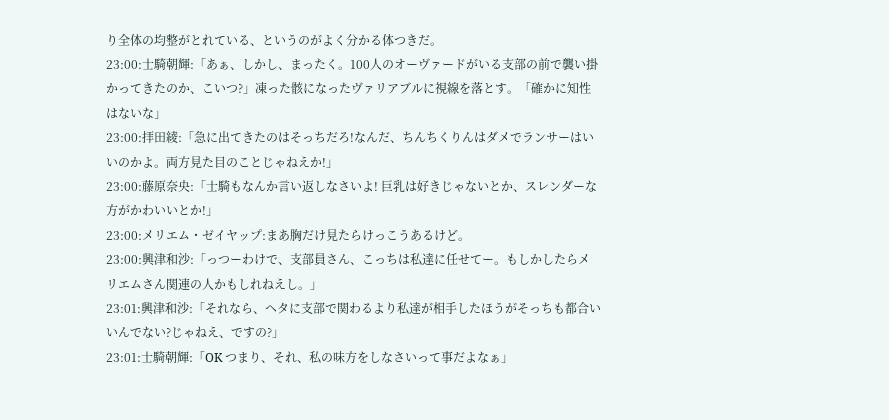り全体の均整がとれている、というのがよく分かる体つきだ。
23:00:士騎朝輝:「あぁ、しかし、まったく。100人のオーヴァードがいる支部の前で襲い掛かってきたのか、こいつ?」凍った骸になったヴァリアブルに視線を落とす。「確かに知性はないな」
23:00:拝田綾:「急に出てきたのはそっちだろ!なんだ、ちんちくりんはダメでランサーはいいのかよ。両方見た目のことじゃねえか!」
23:00:藤原奈央:「士騎もなんか言い返しなさいよ! 巨乳は好きじゃないとか、スレンダーな方がかわいいとか!」
23:00:メリエム・ゼイヤップ:まあ胸だけ見たらけっこうあるけど。
23:00:興津和沙:「っつーわけで、支部員さん、こっちは私達に任せてー。もしかしたらメリエムさん関連の人かもしれねえし。」
23:01:興津和沙:「それなら、ヘタに支部で関わるより私達が相手したほうがそっちも都合いいんでない?じゃねえ、ですの?」
23:01:士騎朝輝:「OK つまり、それ、私の味方をしなさいって事だよなぁ」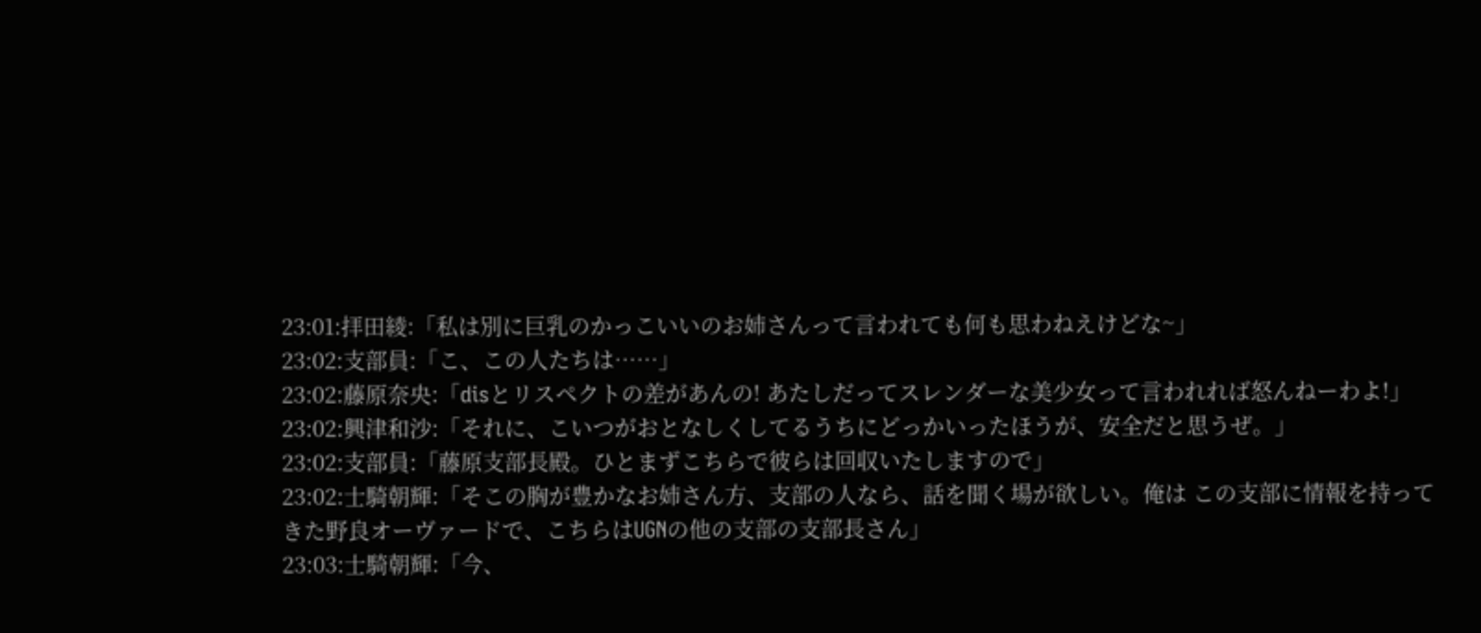23:01:拝田綾:「私は別に巨乳のかっこいいのお姉さんって言われても何も思わねえけどな~」
23:02:支部員:「こ、この人たちは……」
23:02:藤原奈央:「disとリスペクトの差があんの! あたしだってスレンダーな美少女って言われれば怒んねーわよ!」
23:02:興津和沙:「それに、こいつがおとなしくしてるうちにどっかいったほうが、安全だと思うぜ。」
23:02:支部員:「藤原支部長殿。ひとまずこちらで彼らは回収いたしますので」
23:02:士騎朝輝:「そこの胸が豊かなお姉さん方、支部の人なら、話を聞く場が欲しい。俺は この支部に情報を持ってきた野良オーヴァードで、こちらはUGNの他の支部の支部長さん」
23:03:士騎朝輝:「今、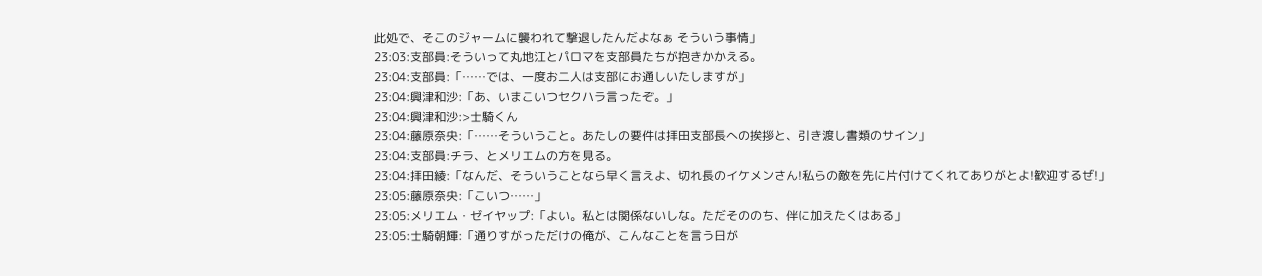此処で、そこのジャームに襲われて撃退したんだよなぁ そういう事情」
23:03:支部員:そういって丸地江とパロマを支部員たちが抱きかかえる。
23:04:支部員:「……では、一度お二人は支部にお通しいたしますが」
23:04:興津和沙:「あ、いまこいつセクハラ言ったぞ。」
23:04:興津和沙:>士騎くん
23:04:藤原奈央:「……そういうこと。あたしの要件は拝田支部長への挨拶と、引き渡し書類のサイン」
23:04:支部員:チラ、とメリエムの方を見る。
23:04:拝田綾:「なんだ、そういうことなら早く言えよ、切れ長のイケメンさん!私らの敵を先に片付けてくれてありがとよ!歓迎するぜ!」
23:05:藤原奈央:「こいつ……」
23:05:メリエム・ゼイヤップ:「よい。私とは関係ないしな。ただそののち、伴に加えたくはある」
23:05:士騎朝輝:「通りすがっただけの俺が、こんなことを言う日が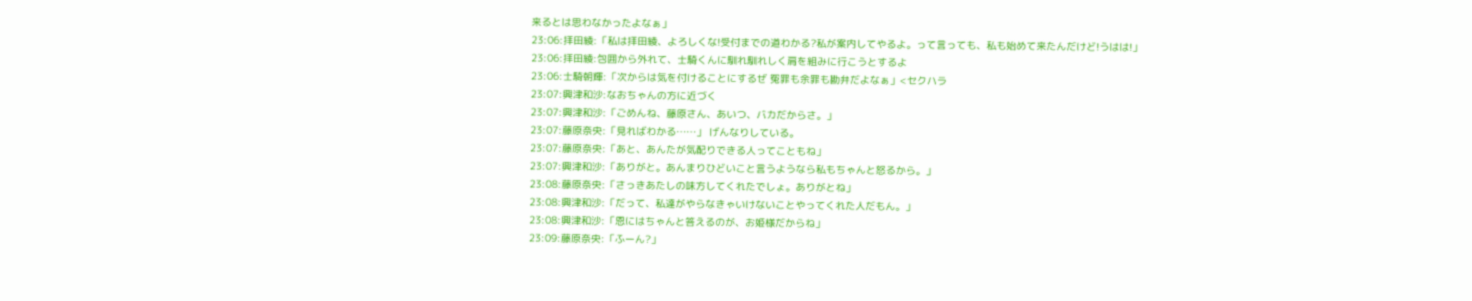来るとは思わなかったよなぁ」
23:06:拝田綾:「私は拝田綾、よろしくな!受付までの道わかる?私が案内してやるよ。って言っても、私も始めて来たんだけど!うはは!」
23:06:拝田綾:包囲から外れて、士騎くんに馴れ馴れしく肩を組みに行こうとするよ
23:06:士騎朝輝:「次からは気を付けることにするぜ 冤罪も余罪も勘弁だよなぁ」<セクハラ
23:07:興津和沙:なおちゃんの方に近づく
23:07:興津和沙:「ごめんね、藤原さん、あいつ、バカだからさ。」
23:07:藤原奈央:「見ればわかる……」 げんなりしている。
23:07:藤原奈央:「あと、あんたが気配りできる人ってこともね」
23:07:興津和沙:「ありがと。あんまりひどいこと言うようなら私もちゃんと怒るから。」
23:08:藤原奈央:「さっきあたしの味方してくれたでしょ。ありがとね」
23:08:興津和沙:「だって、私達がやらなきゃいけないことやってくれた人だもん。」
23:08:興津和沙:「恩にはちゃんと答えるのが、お姫様だからね」
23:09:藤原奈央:「ふーん?」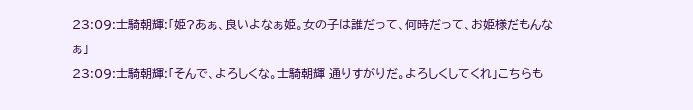23:09:士騎朝輝:「姫?あぁ、良いよなぁ姫。女の子は誰だって、何時だって、お姫様だもんなぁ」
23:09:士騎朝輝:「そんで、よろしくな。士騎朝輝 通りすがりだ。よろしくしてくれ」こちらも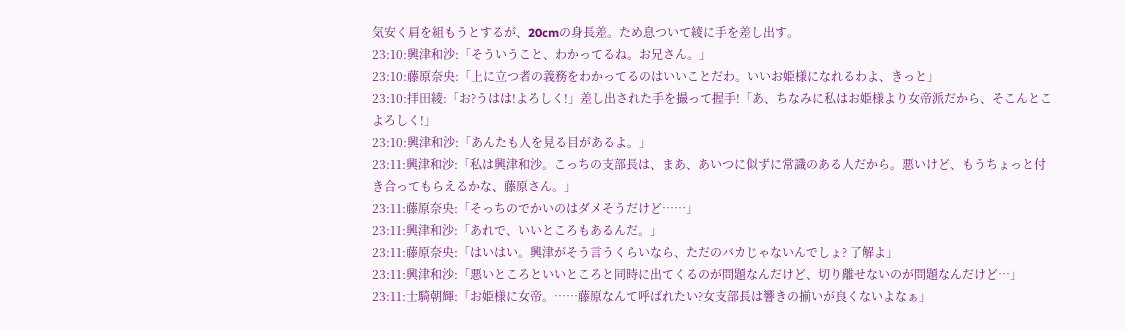気安く肩を組もうとするが、20cmの身長差。ため息ついて綾に手を差し出す。
23:10:興津和沙:「そういうこと、わかってるね。お兄さん。」
23:10:藤原奈央:「上に立つ者の義務をわかってるのはいいことだわ。いいお姫様になれるわよ、きっと」
23:10:拝田綾:「お?うはは!よろしく!」差し出された手を撮って握手!「あ、ちなみに私はお姫様より女帝派だから、そこんとこよろしく!」
23:10:興津和沙:「あんたも人を見る目があるよ。」
23:11:興津和沙:「私は興津和沙。こっちの支部長は、まあ、あいつに似ずに常識のある人だから。悪いけど、もうちょっと付き合ってもらえるかな、藤原さん。」
23:11:藤原奈央:「そっちのでかいのはダメそうだけど……」
23:11:興津和沙:「あれで、いいところもあるんだ。」
23:11:藤原奈央:「はいはい。興津がそう言うくらいなら、ただのバカじゃないんでしょ? 了解よ」
23:11:興津和沙:「悪いところといいところと同時に出てくるのが問題なんだけど、切り離せないのが問題なんだけど…」
23:11:士騎朝輝:「お姫様に女帝。……藤原なんて呼ばれたい?女支部長は響きの揃いが良くないよなぁ」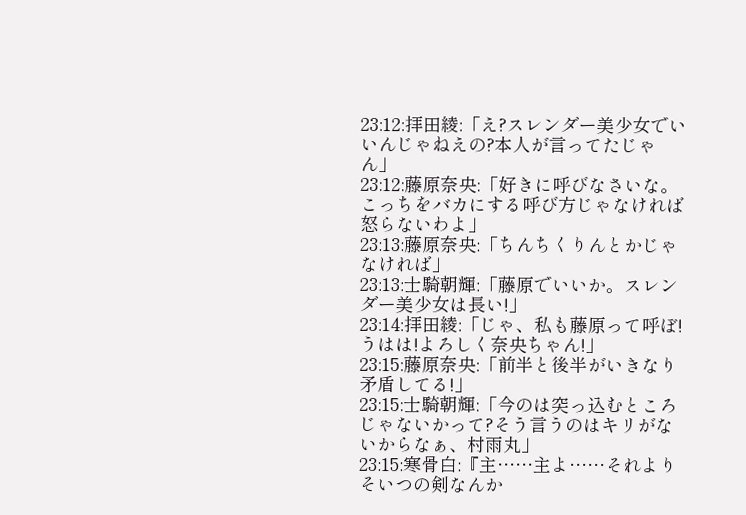23:12:拝田綾:「え?スレンダー美少女でいいんじゃねえの?本人が言ってたじゃん」
23:12:藤原奈央:「好きに呼びなさいな。こっちをバカにする呼び方じゃなければ怒らないわよ」
23:13:藤原奈央:「ちんちくりんとかじゃなければ」
23:13:士騎朝輝:「藤原でいいか。スレンダー美少女は長い!」
23:14:拝田綾:「じゃ、私も藤原って呼ぼ!うはは!よろしく奈央ちゃん!」
23:15:藤原奈央:「前半と後半がいきなり矛盾してる!」
23:15:士騎朝輝:「今のは突っ込むところじゃないかって?そう言うのはキリがないからなぁ、村雨丸」
23:15:寒骨白:『主……主よ……それよりそいつの剣なんか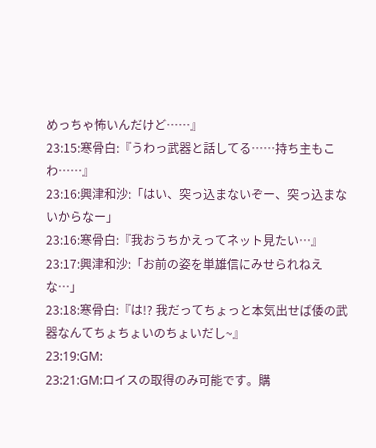めっちゃ怖いんだけど……』
23:15:寒骨白:『うわっ武器と話してる……持ち主もこわ……』
23:16:興津和沙:「はい、突っ込まないぞー、突っ込まないからなー」
23:16:寒骨白:『我おうちかえってネット見たい…』
23:17:興津和沙:「お前の姿を単雄信にみせられねえな…」
23:18:寒骨白:『は!? 我だってちょっと本気出せば倭の武器なんてちょちょいのちょいだし~』
23:19:GM:
23:21:GM:ロイスの取得のみ可能です。購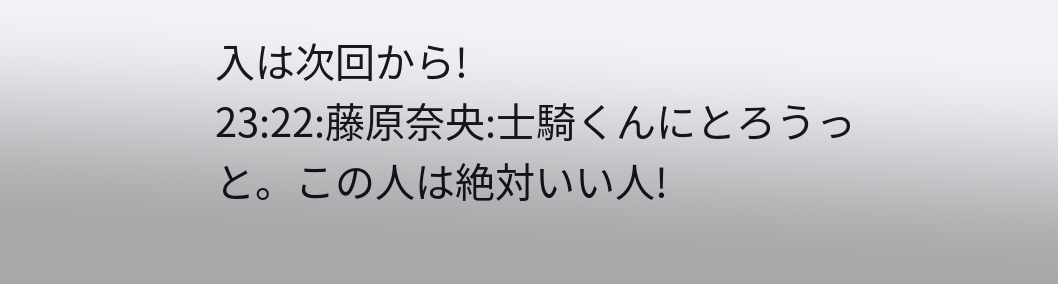入は次回から!
23:22:藤原奈央:士騎くんにとろうっと。この人は絶対いい人!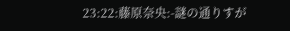23:22:藤原奈央:-謎の通りすが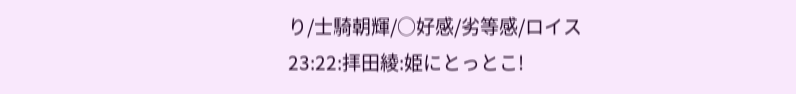り/士騎朝輝/○好感/劣等感/ロイス
23:22:拝田綾:姫にとっとこ!